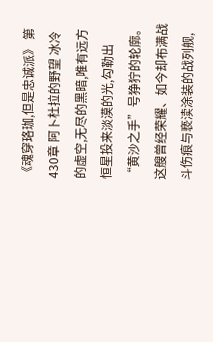《魂穿珞珈,但是忠诚派》 第430章 阿卜杜拉的野望 冰冷的虚空,无尽的黑暗,唯有远方恒星投来淡漠的光,勾勒出“黄沙之手”号狰狞的轮廓。 这艘曾经荣耀、如今却布满战斗伤痕与亵渎涂装的战列舰,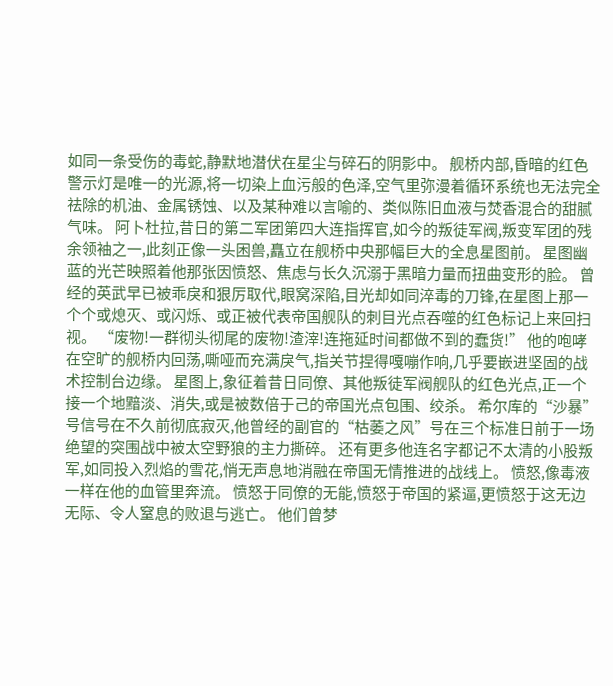如同一条受伤的毒蛇,静默地潜伏在星尘与碎石的阴影中。 舰桥内部,昏暗的红色警示灯是唯一的光源,将一切染上血污般的色泽,空气里弥漫着循环系统也无法完全祛除的机油、金属锈蚀、以及某种难以言喻的、类似陈旧血液与焚香混合的甜腻气味。 阿卜杜拉,昔日的第二军团第四大连指挥官,如今的叛徒军阀,叛变军团的残余领袖之一,此刻正像一头困兽,矗立在舰桥中央那幅巨大的全息星图前。 星图幽蓝的光芒映照着他那张因愤怒、焦虑与长久沉溺于黑暗力量而扭曲变形的脸。 曾经的英武早已被乖戾和狠厉取代,眼窝深陷,目光却如同淬毒的刀锋,在星图上那一个个或熄灭、或闪烁、或正被代表帝国舰队的刺目光点吞噬的红色标记上来回扫视。 “废物!一群彻头彻尾的废物!渣滓!连拖延时间都做不到的蠢货!” 他的咆哮在空旷的舰桥内回荡,嘶哑而充满戾气,指关节捏得嘎嘣作响,几乎要嵌进坚固的战术控制台边缘。 星图上,象征着昔日同僚、其他叛徒军阀舰队的红色光点,正一个接一个地黯淡、消失,或是被数倍于己的帝国光点包围、绞杀。 希尔库的“沙暴”号信号在不久前彻底寂灭,他曾经的副官的“枯萎之风”号在三个标准日前于一场绝望的突围战中被太空野狼的主力撕碎。 还有更多他连名字都记不太清的小股叛军,如同投入烈焰的雪花,悄无声息地消融在帝国无情推进的战线上。 愤怒,像毒液一样在他的血管里奔流。 愤怒于同僚的无能,愤怒于帝国的紧逼,更愤怒于这无边无际、令人窒息的败退与逃亡。 他们曾梦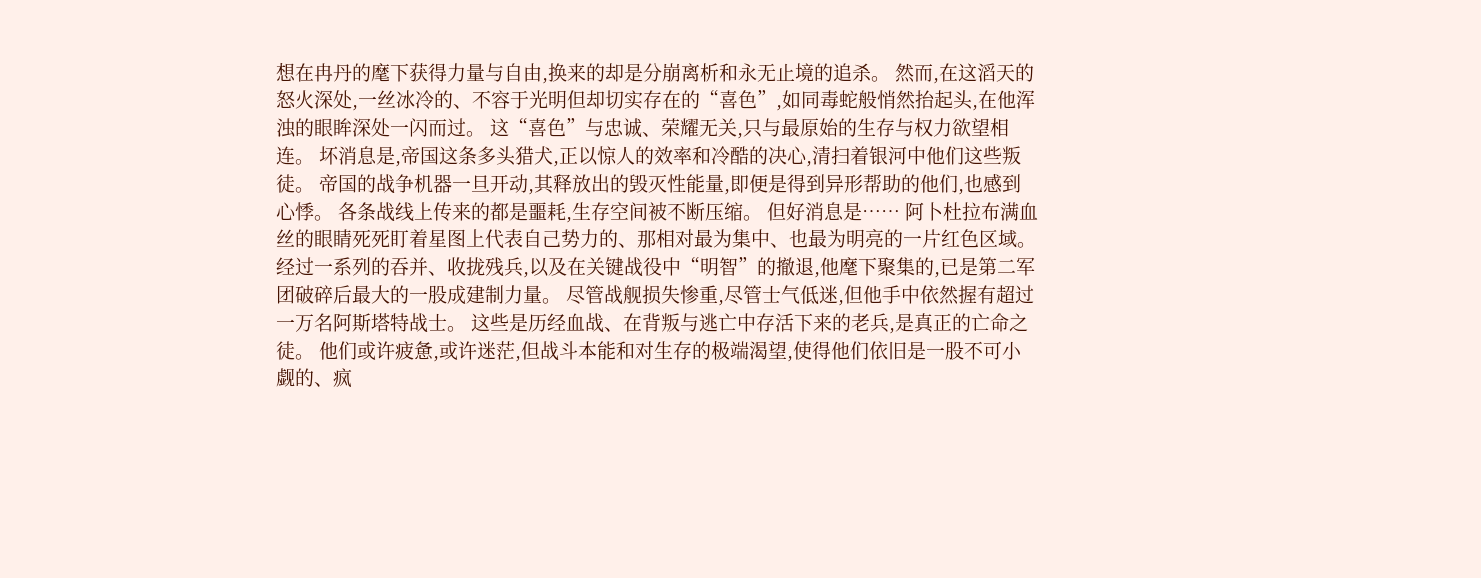想在冉丹的麾下获得力量与自由,换来的却是分崩离析和永无止境的追杀。 然而,在这滔天的怒火深处,一丝冰冷的、不容于光明但却切实存在的“喜色”,如同毒蛇般悄然抬起头,在他浑浊的眼眸深处一闪而过。 这“喜色”与忠诚、荣耀无关,只与最原始的生存与权力欲望相连。 坏消息是,帝国这条多头猎犬,正以惊人的效率和冷酷的决心,清扫着银河中他们这些叛徒。 帝国的战争机器一旦开动,其释放出的毁灭性能量,即便是得到异形帮助的他们,也感到心悸。 各条战线上传来的都是噩耗,生存空间被不断压缩。 但好消息是…… 阿卜杜拉布满血丝的眼睛死死盯着星图上代表自己势力的、那相对最为集中、也最为明亮的一片红色区域。 经过一系列的吞并、收拢残兵,以及在关键战役中“明智”的撤退,他麾下聚集的,已是第二军团破碎后最大的一股成建制力量。 尽管战舰损失惨重,尽管士气低迷,但他手中依然握有超过一万名阿斯塔特战士。 这些是历经血战、在背叛与逃亡中存活下来的老兵,是真正的亡命之徒。 他们或许疲惫,或许迷茫,但战斗本能和对生存的极端渴望,使得他们依旧是一股不可小觑的、疯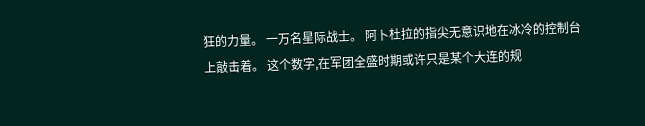狂的力量。 一万名星际战士。 阿卜杜拉的指尖无意识地在冰冷的控制台上敲击着。 这个数字,在军团全盛时期或许只是某个大连的规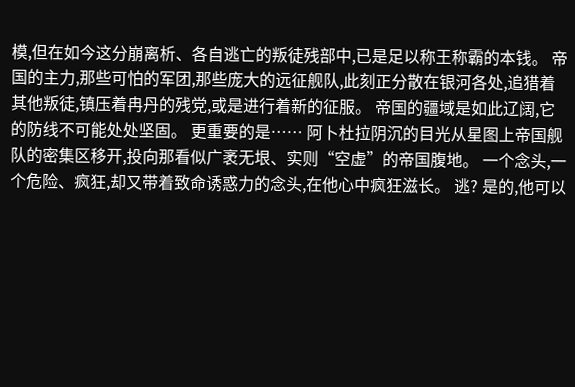模,但在如今这分崩离析、各自逃亡的叛徒残部中,已是足以称王称霸的本钱。 帝国的主力,那些可怕的军团,那些庞大的远征舰队,此刻正分散在银河各处,追猎着其他叛徒,镇压着冉丹的残党,或是进行着新的征服。 帝国的疆域是如此辽阔,它的防线不可能处处坚固。 更重要的是…… 阿卜杜拉阴沉的目光从星图上帝国舰队的密集区移开,投向那看似广袤无垠、实则“空虚”的帝国腹地。 一个念头,一个危险、疯狂,却又带着致命诱惑力的念头,在他心中疯狂滋长。 逃? 是的,他可以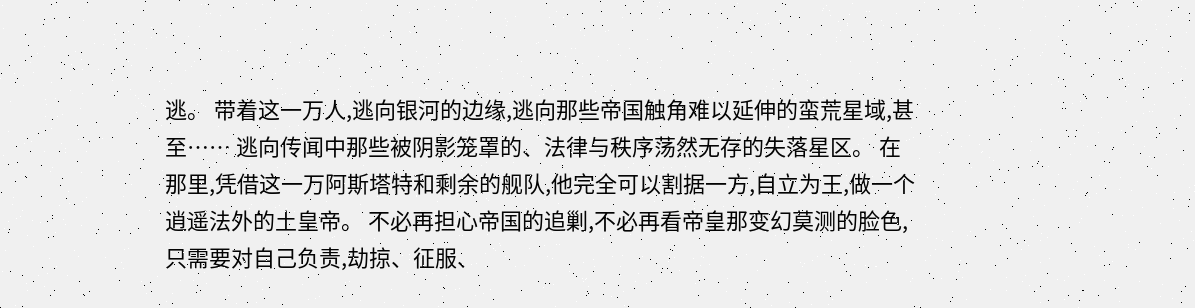逃。 带着这一万人,逃向银河的边缘,逃向那些帝国触角难以延伸的蛮荒星域,甚至…… 逃向传闻中那些被阴影笼罩的、法律与秩序荡然无存的失落星区。 在那里,凭借这一万阿斯塔特和剩余的舰队,他完全可以割据一方,自立为王,做一个逍遥法外的土皇帝。 不必再担心帝国的追剿,不必再看帝皇那变幻莫测的脸色,只需要对自己负责,劫掠、征服、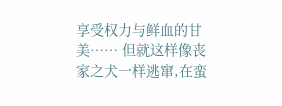享受权力与鲜血的甘美…… 但就这样像丧家之犬一样逃窜,在蛮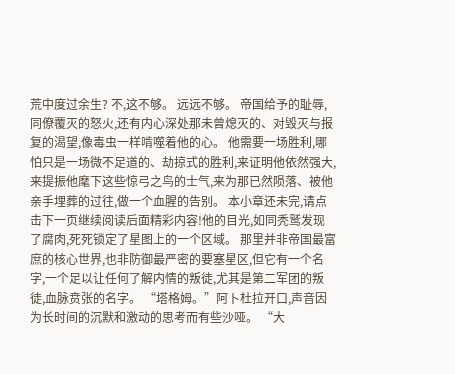荒中度过余生? 不,这不够。 远远不够。 帝国给予的耻辱,同僚覆灭的怒火,还有内心深处那未曾熄灭的、对毁灭与报复的渴望,像毒虫一样啃噬着他的心。 他需要一场胜利,哪怕只是一场微不足道的、劫掠式的胜利,来证明他依然强大,来提振他麾下这些惊弓之鸟的士气,来为那已然陨落、被他亲手埋葬的过往,做一个血腥的告别。 本小章还未完,请点击下一页继续阅读后面精彩内容!他的目光,如同秃鹫发现了腐肉,死死锁定了星图上的一个区域。 那里并非帝国最富庶的核心世界,也非防御最严密的要塞星区,但它有一个名字,一个足以让任何了解内情的叛徒,尤其是第二军团的叛徒,血脉贲张的名字。 “塔格姆。”阿卜杜拉开口,声音因为长时间的沉默和激动的思考而有些沙哑。 “大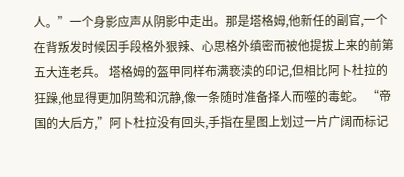人。”一个身影应声从阴影中走出。那是塔格姆,他新任的副官,一个在背叛发时候因手段格外狠辣、心思格外缜密而被他提拔上来的前第五大连老兵。 塔格姆的盔甲同样布满亵渎的印记,但相比阿卜杜拉的狂躁,他显得更加阴鸷和沉静,像一条随时准备择人而噬的毒蛇。 “帝国的大后方,”阿卜杜拉没有回头,手指在星图上划过一片广阔而标记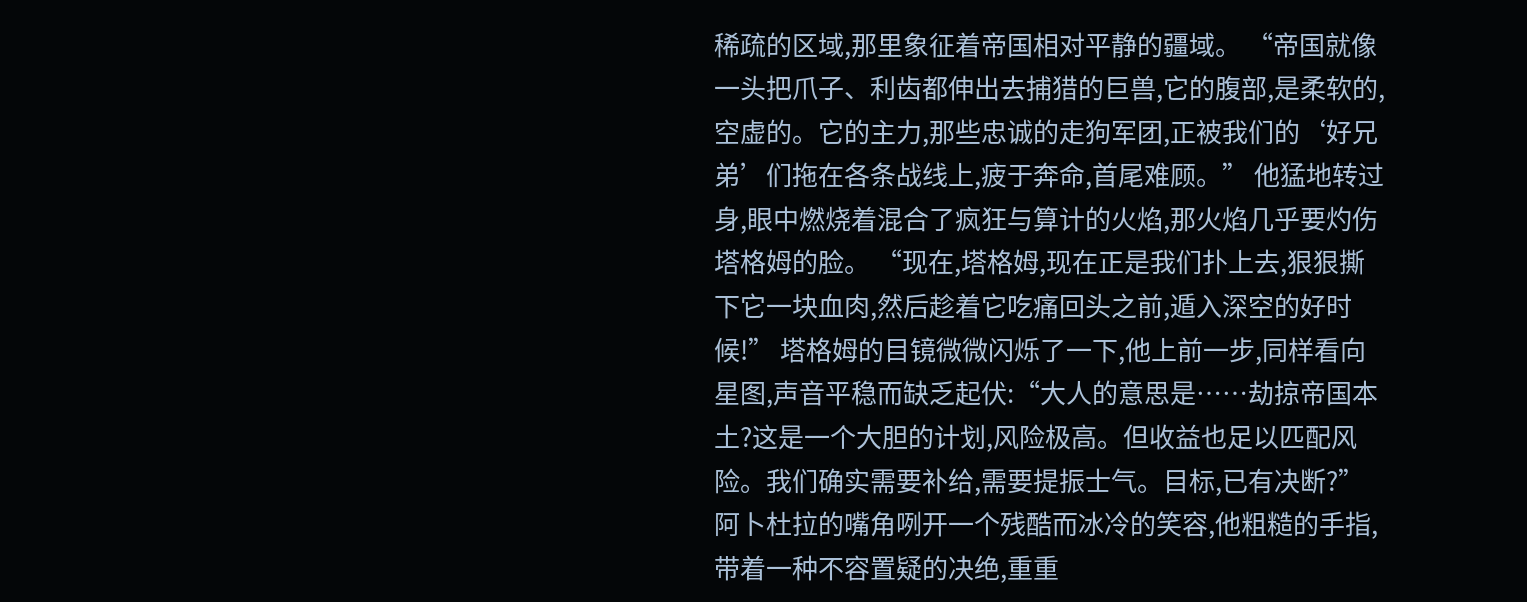稀疏的区域,那里象征着帝国相对平静的疆域。 “帝国就像一头把爪子、利齿都伸出去捕猎的巨兽,它的腹部,是柔软的,空虚的。它的主力,那些忠诚的走狗军团,正被我们的‘好兄弟’们拖在各条战线上,疲于奔命,首尾难顾。” 他猛地转过身,眼中燃烧着混合了疯狂与算计的火焰,那火焰几乎要灼伤塔格姆的脸。 “现在,塔格姆,现在正是我们扑上去,狠狠撕下它一块血肉,然后趁着它吃痛回头之前,遁入深空的好时候!” 塔格姆的目镜微微闪烁了一下,他上前一步,同样看向星图,声音平稳而缺乏起伏:“大人的意思是……劫掠帝国本土?这是一个大胆的计划,风险极高。但收益也足以匹配风险。我们确实需要补给,需要提振士气。目标,已有决断?” 阿卜杜拉的嘴角咧开一个残酷而冰冷的笑容,他粗糙的手指,带着一种不容置疑的决绝,重重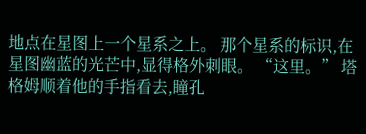地点在星图上一个星系之上。 那个星系的标识,在星图幽蓝的光芒中,显得格外刺眼。 “这里。” 塔格姆顺着他的手指看去,瞳孔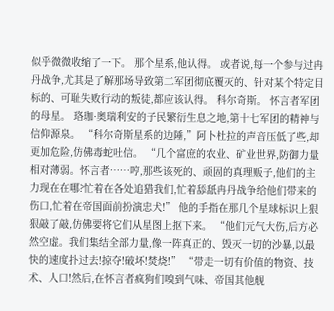似乎微微收缩了一下。 那个星系,他认得。 或者说,每一个参与过冉丹战争,尤其是了解那场导致第二军团彻底覆灭的、针对某个特定目标的、可耻失败行动的叛徒,都应该认得。 科尔奇斯。 怀言者军团的母星。 珞珈·奥瑞利安的子民繁衍生息之地,第十七军团的精神与信仰源泉。 “科尔奇斯星系的边陲,”阿卜杜拉的声音压低了些,却更加危险,仿佛毒蛇吐信。 “几个富庶的农业、矿业世界,防御力量相对薄弱。怀言者……哼,那些该死的、顽固的真理贩子,他们的主力现在在哪?忙着在各处追猎我们,忙着舔舐冉丹战争给他们带来的伤口,忙着在帝国面前扮演忠犬!” 他的手指在那几个星球标识上狠狠敲了敲,仿佛要将它们从星图上抠下来。 “他们元气大伤,后方必然空虚。我们集结全部力量,像一阵真正的、毁灭一切的沙暴,以最快的速度扑过去!掠夺!破坏!焚烧!” “带走一切有价值的物资、技术、人口!然后,在怀言者疯狗们嗅到气味、帝国其他舰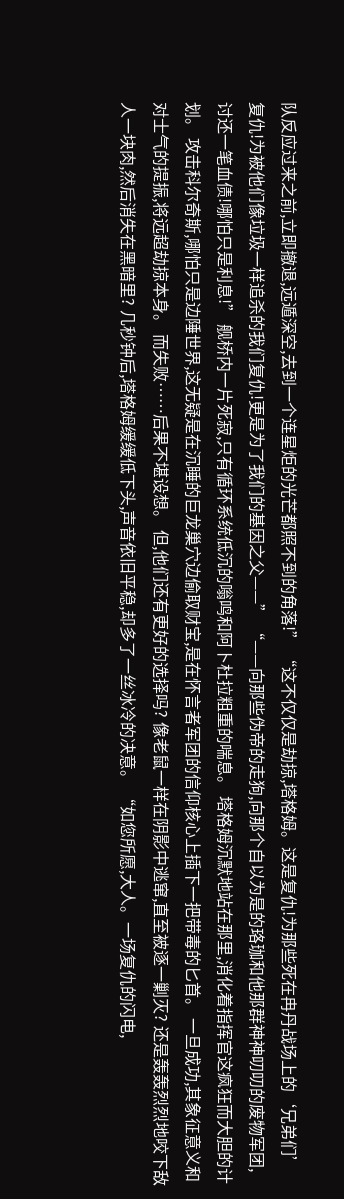队反应过来之前,立即撤退,远遁深空,去到一个连星炬的光芒都照不到的角落!” “这不仅仅是劫掠,塔格姆。这是复仇!为那些死在冉丹战场上的‘兄弟们’复仇!为被他们像垃圾一样追杀的我们复仇!更是为了我们的基因之父——” “——向那些伪帝的走狗,向那个自以为是的珞珈和他那群神神叨叨的废物军团,讨还一笔血债!哪怕只是利息!” 舰桥内一片死寂,只有循环系统低沉的嗡鸣和阿卜杜拉粗重的喘息。 塔格姆沉默地站在那里,消化着指挥官这疯狂而大胆的计划。 攻击科尔奇斯,哪怕只是边陲世界,这无疑是在沉睡的巨龙巢穴边偷取财宝,是在怀言者军团的信仰核心上插下一把带毒的匕首。 一旦成功,其象征意义和对士气的提振,将远超劫掠本身。 而失败……后果不堪设想。 但,他们还有更好的选择吗? 像老鼠一样在阴影中逃窜,直至被逐一剿灭? 还是轰轰烈烈地咬下敌人一块肉,然后消失在黑暗里? 几秒钟后,塔格姆缓缓低下头,声音依旧平稳,却多了一丝冰冷的决意。 “如您所愿,大人。一场复仇的闪电,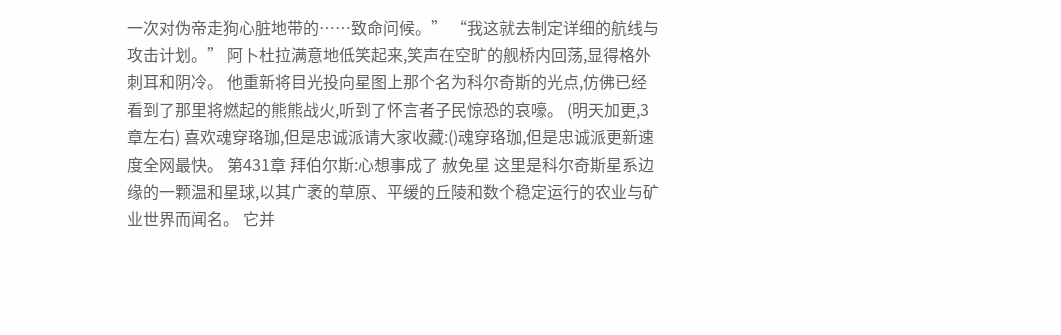一次对伪帝走狗心脏地带的……致命问候。” “我这就去制定详细的航线与攻击计划。” 阿卜杜拉满意地低笑起来,笑声在空旷的舰桥内回荡,显得格外刺耳和阴冷。 他重新将目光投向星图上那个名为科尔奇斯的光点,仿佛已经看到了那里将燃起的熊熊战火,听到了怀言者子民惊恐的哀嚎。 (明天加更,3章左右) 喜欢魂穿珞珈,但是忠诚派请大家收藏:()魂穿珞珈,但是忠诚派更新速度全网最快。 第431章 拜伯尔斯:心想事成了 赦免星 这里是科尔奇斯星系边缘的一颗温和星球,以其广袤的草原、平缓的丘陵和数个稳定运行的农业与矿业世界而闻名。 它并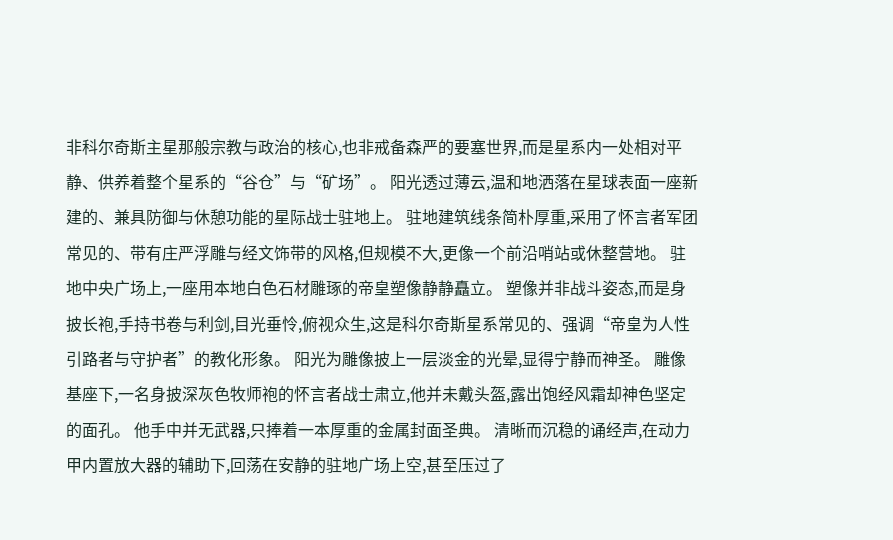非科尔奇斯主星那般宗教与政治的核心,也非戒备森严的要塞世界,而是星系内一处相对平静、供养着整个星系的“谷仓”与“矿场”。 阳光透过薄云,温和地洒落在星球表面一座新建的、兼具防御与休憩功能的星际战士驻地上。 驻地建筑线条简朴厚重,采用了怀言者军团常见的、带有庄严浮雕与经文饰带的风格,但规模不大,更像一个前沿哨站或休整营地。 驻地中央广场上,一座用本地白色石材雕琢的帝皇塑像静静矗立。 塑像并非战斗姿态,而是身披长袍,手持书卷与利剑,目光垂怜,俯视众生,这是科尔奇斯星系常见的、强调“帝皇为人性引路者与守护者”的教化形象。 阳光为雕像披上一层淡金的光晕,显得宁静而神圣。 雕像基座下,一名身披深灰色牧师袍的怀言者战士肃立,他并未戴头盔,露出饱经风霜却神色坚定的面孔。 他手中并无武器,只捧着一本厚重的金属封面圣典。 清晰而沉稳的诵经声,在动力甲内置放大器的辅助下,回荡在安静的驻地广场上空,甚至压过了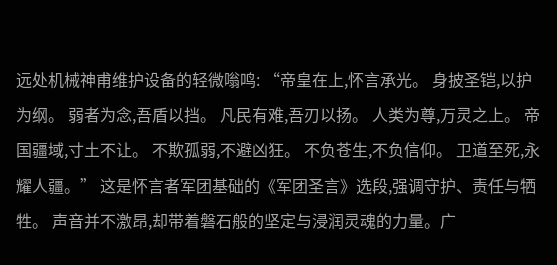远处机械神甫维护设备的轻微嗡鸣: “帝皇在上,怀言承光。 身披圣铠,以护为纲。 弱者为念,吾盾以挡。 凡民有难,吾刃以扬。 人类为尊,万灵之上。 帝国疆域,寸土不让。 不欺孤弱,不避凶狂。 不负苍生,不负信仰。 卫道至死,永耀人疆。” 这是怀言者军团基础的《军团圣言》选段,强调守护、责任与牺牲。 声音并不激昂,却带着磐石般的坚定与浸润灵魂的力量。广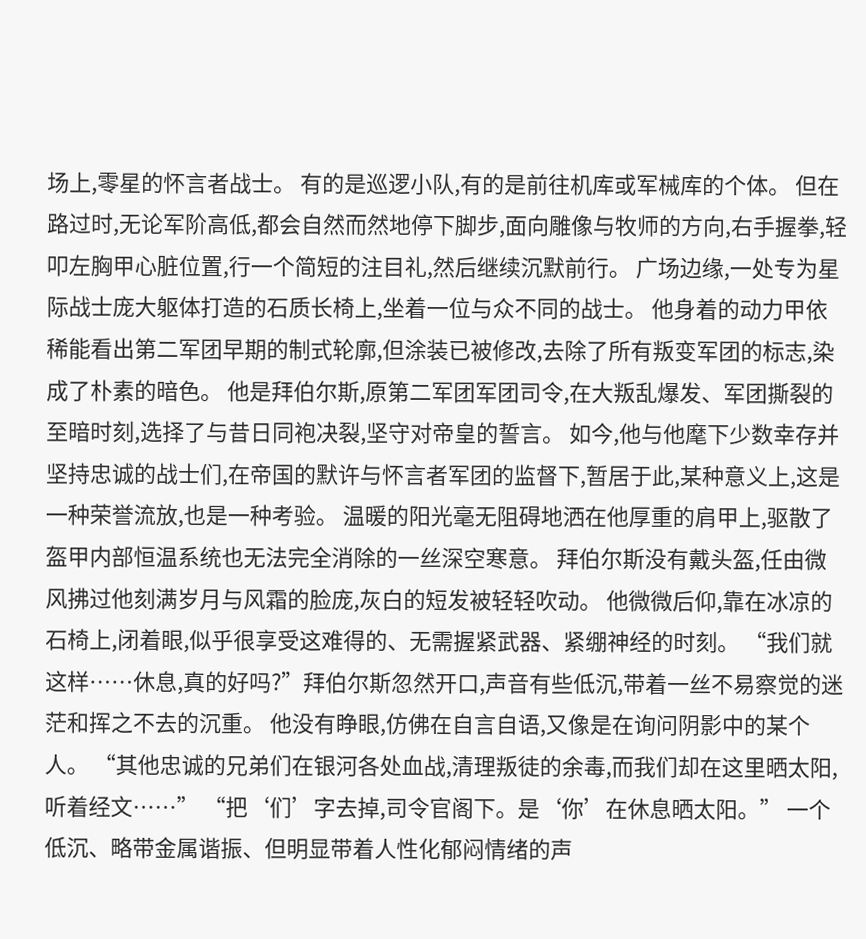场上,零星的怀言者战士。 有的是巡逻小队,有的是前往机库或军械库的个体。 但在路过时,无论军阶高低,都会自然而然地停下脚步,面向雕像与牧师的方向,右手握拳,轻叩左胸甲心脏位置,行一个简短的注目礼,然后继续沉默前行。 广场边缘,一处专为星际战士庞大躯体打造的石质长椅上,坐着一位与众不同的战士。 他身着的动力甲依稀能看出第二军团早期的制式轮廓,但涂装已被修改,去除了所有叛变军团的标志,染成了朴素的暗色。 他是拜伯尔斯,原第二军团军团司令,在大叛乱爆发、军团撕裂的至暗时刻,选择了与昔日同袍决裂,坚守对帝皇的誓言。 如今,他与他麾下少数幸存并坚持忠诚的战士们,在帝国的默许与怀言者军团的监督下,暂居于此,某种意义上,这是一种荣誉流放,也是一种考验。 温暖的阳光毫无阻碍地洒在他厚重的肩甲上,驱散了盔甲内部恒温系统也无法完全消除的一丝深空寒意。 拜伯尔斯没有戴头盔,任由微风拂过他刻满岁月与风霜的脸庞,灰白的短发被轻轻吹动。 他微微后仰,靠在冰凉的石椅上,闭着眼,似乎很享受这难得的、无需握紧武器、紧绷神经的时刻。 “我们就这样……休息,真的好吗?”拜伯尔斯忽然开口,声音有些低沉,带着一丝不易察觉的迷茫和挥之不去的沉重。 他没有睁眼,仿佛在自言自语,又像是在询问阴影中的某个人。 “其他忠诚的兄弟们在银河各处血战,清理叛徒的余毒,而我们却在这里晒太阳,听着经文……” “把‘们’字去掉,司令官阁下。是‘你’在休息晒太阳。” 一个低沉、略带金属谐振、但明显带着人性化郁闷情绪的声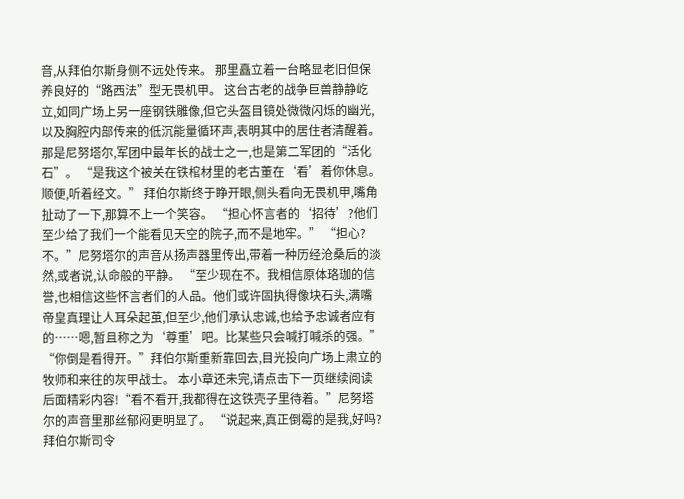音,从拜伯尔斯身侧不远处传来。 那里矗立着一台略显老旧但保养良好的“路西法”型无畏机甲。 这台古老的战争巨兽静静屹立,如同广场上另一座钢铁雕像,但它头盔目镜处微微闪烁的幽光,以及胸腔内部传来的低沉能量循环声,表明其中的居住者清醒着。 那是尼努塔尔,军团中最年长的战士之一,也是第二军团的“活化石”。 “是我这个被关在铁棺材里的老古董在‘看’着你休息。顺便,听着经文。” 拜伯尔斯终于睁开眼,侧头看向无畏机甲,嘴角扯动了一下,那算不上一个笑容。 “担心怀言者的‘招待’?他们至少给了我们一个能看见天空的院子,而不是地牢。” “担心?不。”尼努塔尔的声音从扬声器里传出,带着一种历经沧桑后的淡然,或者说,认命般的平静。 “至少现在不。我相信原体珞珈的信誉,也相信这些怀言者们的人品。他们或许固执得像块石头,满嘴帝皇真理让人耳朵起茧,但至少,他们承认忠诚,也给予忠诚者应有的……嗯,暂且称之为‘尊重’吧。比某些只会喊打喊杀的强。” “你倒是看得开。”拜伯尔斯重新靠回去,目光投向广场上肃立的牧师和来往的灰甲战士。 本小章还未完,请点击下一页继续阅读后面精彩内容!“看不看开,我都得在这铁壳子里待着。”尼努塔尔的声音里那丝郁闷更明显了。 “说起来,真正倒霉的是我,好吗?拜伯尔斯司令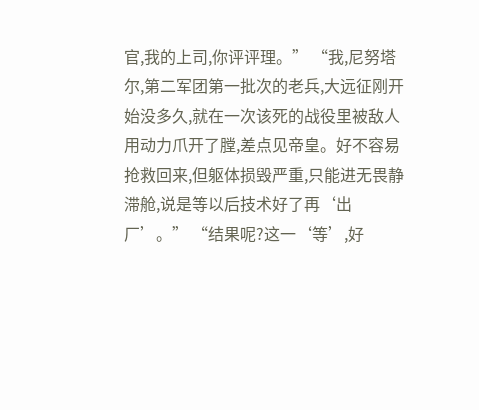官,我的上司,你评评理。” “我,尼努塔尔,第二军团第一批次的老兵,大远征刚开始没多久,就在一次该死的战役里被敌人用动力爪开了膛,差点见帝皇。好不容易抢救回来,但躯体损毁严重,只能进无畏静滞舱,说是等以后技术好了再‘出厂’。” “结果呢?这一‘等’,好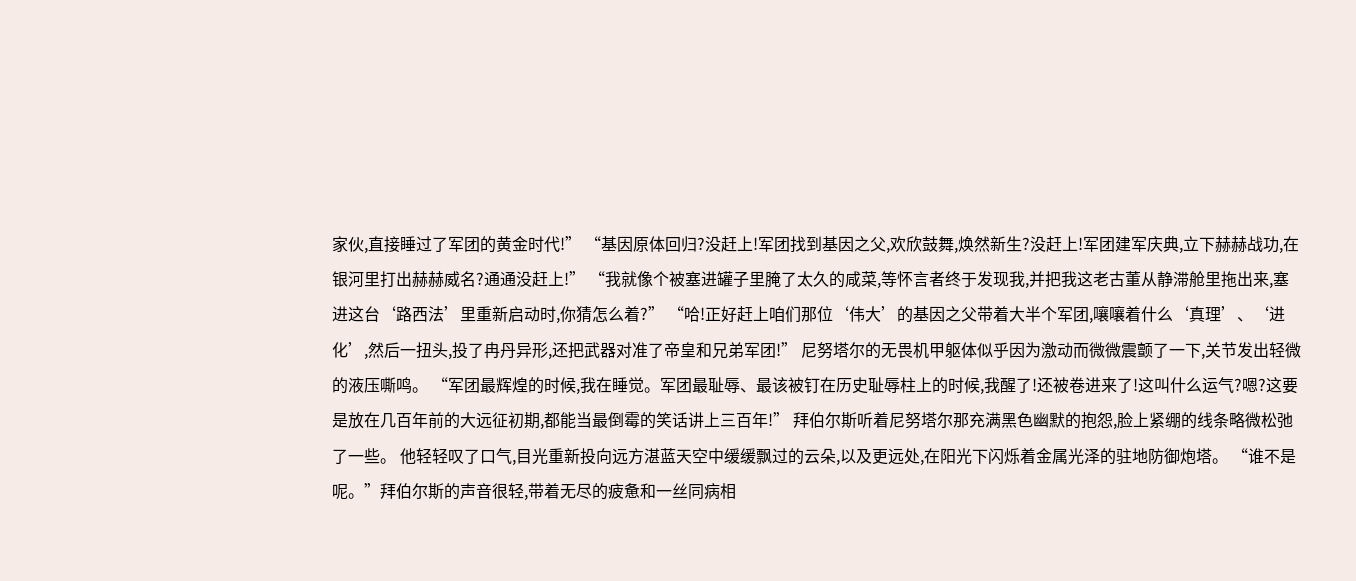家伙,直接睡过了军团的黄金时代!” “基因原体回归?没赶上!军团找到基因之父,欢欣鼓舞,焕然新生?没赶上!军团建军庆典,立下赫赫战功,在银河里打出赫赫威名?通通没赶上!” “我就像个被塞进罐子里腌了太久的咸菜,等怀言者终于发现我,并把我这老古董从静滞舱里拖出来,塞进这台‘路西法’里重新启动时,你猜怎么着?” “哈!正好赶上咱们那位‘伟大’的基因之父带着大半个军团,嚷嚷着什么‘真理’、‘进化’,然后一扭头,投了冉丹异形,还把武器对准了帝皇和兄弟军团!” 尼努塔尔的无畏机甲躯体似乎因为激动而微微震颤了一下,关节发出轻微的液压嘶鸣。 “军团最辉煌的时候,我在睡觉。军团最耻辱、最该被钉在历史耻辱柱上的时候,我醒了!还被卷进来了!这叫什么运气?嗯?这要是放在几百年前的大远征初期,都能当最倒霉的笑话讲上三百年!” 拜伯尔斯听着尼努塔尔那充满黑色幽默的抱怨,脸上紧绷的线条略微松弛了一些。 他轻轻叹了口气,目光重新投向远方湛蓝天空中缓缓飘过的云朵,以及更远处,在阳光下闪烁着金属光泽的驻地防御炮塔。 “谁不是呢。”拜伯尔斯的声音很轻,带着无尽的疲惫和一丝同病相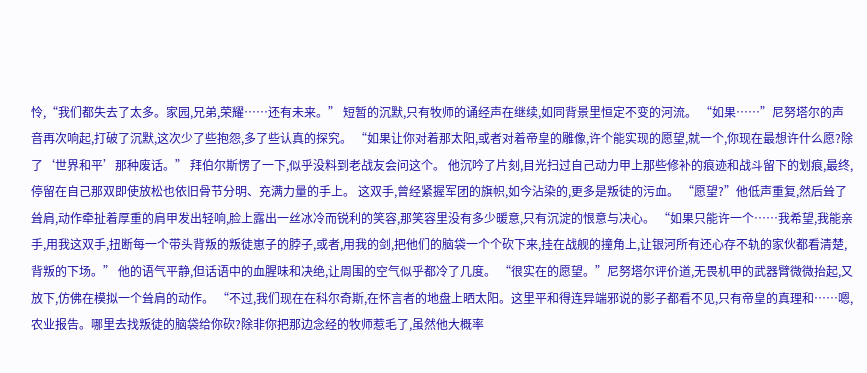怜,“我们都失去了太多。家园,兄弟,荣耀……还有未来。” 短暂的沉默,只有牧师的诵经声在继续,如同背景里恒定不变的河流。 “如果……”尼努塔尔的声音再次响起,打破了沉默,这次少了些抱怨,多了些认真的探究。 “如果让你对着那太阳,或者对着帝皇的雕像,许个能实现的愿望,就一个,你现在最想许什么愿?除了‘世界和平’那种废话。” 拜伯尔斯愣了一下,似乎没料到老战友会问这个。 他沉吟了片刻,目光扫过自己动力甲上那些修补的痕迹和战斗留下的划痕,最终,停留在自己那双即使放松也依旧骨节分明、充满力量的手上。 这双手,曾经紧握军团的旗帜,如今沾染的,更多是叛徒的污血。 “愿望?”他低声重复,然后耸了耸肩,动作牵扯着厚重的肩甲发出轻响,脸上露出一丝冰冷而锐利的笑容,那笑容里没有多少暖意,只有沉淀的恨意与决心。 “如果只能许一个……我希望,我能亲手,用我这双手,扭断每一个带头背叛的叛徒崽子的脖子,或者,用我的剑,把他们的脑袋一个个砍下来,挂在战舰的撞角上,让银河所有还心存不轨的家伙都看清楚,背叛的下场。” 他的语气平静,但话语中的血腥味和决绝,让周围的空气似乎都冷了几度。 “很实在的愿望。”尼努塔尔评价道,无畏机甲的武器臂微微抬起,又放下,仿佛在模拟一个耸肩的动作。 “不过,我们现在在科尔奇斯,在怀言者的地盘上晒太阳。这里平和得连异端邪说的影子都看不见,只有帝皇的真理和……嗯,农业报告。哪里去找叛徒的脑袋给你砍?除非你把那边念经的牧师惹毛了,虽然他大概率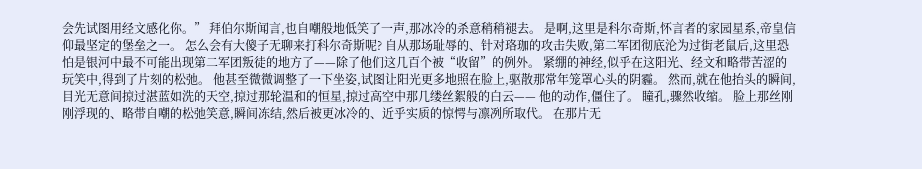会先试图用经文感化你。” 拜伯尔斯闻言,也自嘲般地低笑了一声,那冰冷的杀意稍稍褪去。 是啊,这里是科尔奇斯,怀言者的家园星系,帝皇信仰最坚定的堡垒之一。 怎么会有大傻子无聊来打科尔奇斯呢? 自从那场耻辱的、针对珞珈的攻击失败,第二军团彻底沦为过街老鼠后,这里恐怕是银河中最不可能出现第二军团叛徒的地方了——除了他们这几百个被“收留”的例外。 紧绷的神经,似乎在这阳光、经文和略带苦涩的玩笑中,得到了片刻的松弛。 他甚至微微调整了一下坐姿,试图让阳光更多地照在脸上,驱散那常年笼罩心头的阴霾。 然而,就在他抬头的瞬间,目光无意间掠过湛蓝如洗的天空,掠过那轮温和的恒星,掠过高空中那几缕丝絮般的白云—— 他的动作,僵住了。 瞳孔,骤然收缩。 脸上那丝刚刚浮现的、略带自嘲的松弛笑意,瞬间冻结,然后被更冰冷的、近乎实质的惊愕与凛冽所取代。 在那片无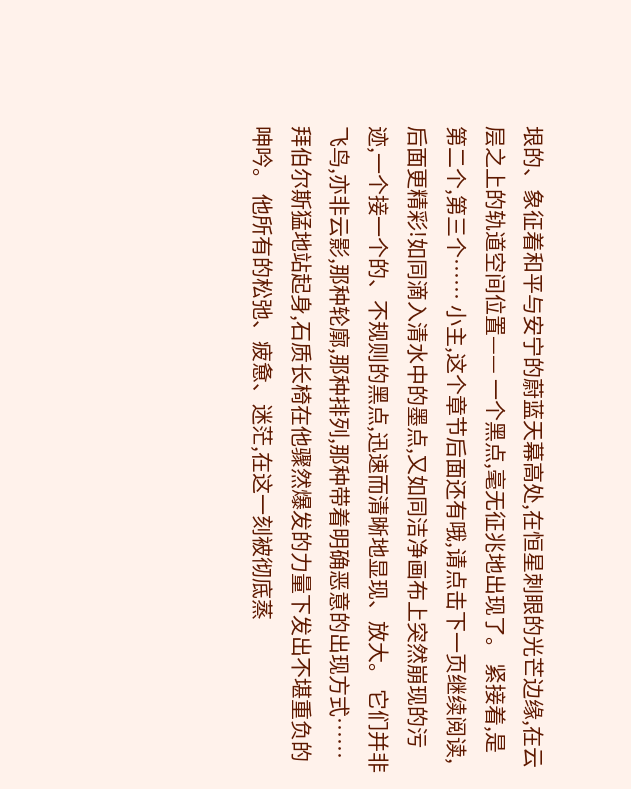垠的、象征着和平与安宁的蔚蓝天幕高处,在恒星刺眼的光芒边缘,在云层之上的轨道空间位置—— 一个黑点,毫无征兆地出现了。 紧接着,是第二个,第三个…… 小主,这个章节后面还有哦,请点击下一页继续阅读,后面更精彩!如同滴入清水中的墨点,又如同洁净画布上突然崩现的污迹,一个接一个的、不规则的黑点,迅速而清晰地显现、放大。 它们并非飞鸟,亦非云影,那种轮廓,那种排列,那种带着明确恶意的出现方式…… 拜伯尔斯猛地站起身,石质长椅在他骤然爆发的力量下发出不堪重负的呻吟。 他所有的松弛、疲惫、迷茫,在这一刻被彻底蒸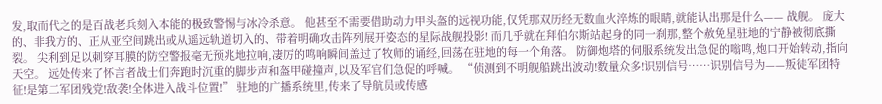发,取而代之的是百战老兵刻入本能的极致警惕与冰冷杀意。 他甚至不需要借助动力甲头盔的远视功能,仅凭那双历经无数血火淬炼的眼睛,就能认出那是什么—— 战舰。 庞大的、非我方的、正从亚空间跳出或从遥远轨道切入的、带着明确攻击阵列展开姿态的星际战舰投影! 而几乎就在拜伯尔斯站起身的同一刹那,整个赦免星驻地的宁静被彻底撕裂。 尖利到足以刺穿耳膜的防空警报毫无预兆地拉响,凄厉的鸣响瞬间盖过了牧师的诵经,回荡在驻地的每一个角落。 防御炮塔的伺服系统发出急促的嗡鸣,炮口开始转动,指向天空。 远处传来了怀言者战士们奔跑时沉重的脚步声和盔甲碰撞声,以及军官们急促的呼喊。 “侦测到不明舰船跳出波动!数量众多!识别信号……识别信号为——叛徒军团特征!是第二军团残党!敌袭!全体进入战斗位置!” 驻地的广播系统里,传来了导航员或传感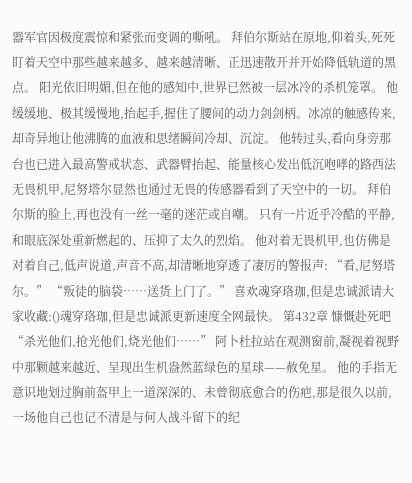器军官因极度震惊和紧张而变调的嘶吼。 拜伯尔斯站在原地,仰着头,死死盯着天空中那些越来越多、越来越清晰、正迅速散开并开始降低轨道的黑点。 阳光依旧明媚,但在他的感知中,世界已然被一层冰冷的杀机笼罩。 他缓缓地、极其缓慢地,抬起手,握住了腰间的动力剑剑柄。冰凉的触感传来,却奇异地让他沸腾的血液和思绪瞬间冷却、沉淀。 他转过头,看向身旁那台也已进入最高警戒状态、武器臂抬起、能量核心发出低沉咆哮的路西法无畏机甲,尼努塔尔显然也通过无畏的传感器看到了天空中的一切。 拜伯尔斯的脸上,再也没有一丝一毫的迷茫或自嘲。 只有一片近乎冷酷的平静,和眼底深处重新燃起的、压抑了太久的烈焰。 他对着无畏机甲,也仿佛是对着自己,低声说道,声音不高,却清晰地穿透了凄厉的警报声: “看,尼努塔尔。” “叛徒的脑袋……送货上门了。” 喜欢魂穿珞珈,但是忠诚派请大家收藏:()魂穿珞珈,但是忠诚派更新速度全网最快。 第432章 慷慨赴死吧 “杀光他们,抢光他们,烧光他们……” 阿卜杜拉站在观测窗前,凝视着视野中那颗越来越近、呈现出生机盎然蓝绿色的星球——赦免星。 他的手指无意识地划过胸前盔甲上一道深深的、未曾彻底愈合的伤疤,那是很久以前,一场他自己也记不清是与何人战斗留下的纪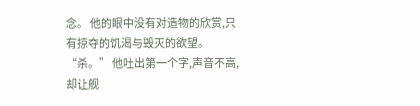念。 他的眼中没有对造物的欣赏,只有掠夺的饥渴与毁灭的欲望。 “杀。” 他吐出第一个字,声音不高,却让舰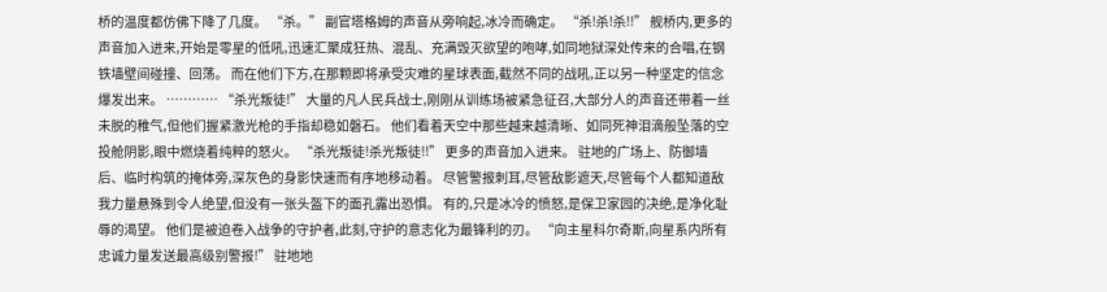桥的温度都仿佛下降了几度。 “杀。” 副官塔格姆的声音从旁响起,冰冷而确定。 “杀!杀!杀!!” 舰桥内,更多的声音加入进来,开始是零星的低吼,迅速汇聚成狂热、混乱、充满毁灭欲望的咆哮,如同地狱深处传来的合唱,在钢铁墙壁间碰撞、回荡。 而在他们下方,在那颗即将承受灾难的星球表面,截然不同的战吼,正以另一种坚定的信念爆发出来。 ………… “杀光叛徒!” 大量的凡人民兵战士,刚刚从训练场被紧急征召,大部分人的声音还带着一丝未脱的稚气,但他们握紧激光枪的手指却稳如磐石。 他们看着天空中那些越来越清晰、如同死神泪滴般坠落的空投舱阴影,眼中燃烧着纯粹的怒火。 “杀光叛徒!杀光叛徒!!” 更多的声音加入进来。 驻地的广场上、防御墙后、临时构筑的掩体旁,深灰色的身影快速而有序地移动着。 尽管警报刺耳,尽管敌影遮天,尽管每个人都知道敌我力量悬殊到令人绝望,但没有一张头盔下的面孔露出恐惧。 有的,只是冰冷的愤怒,是保卫家园的决绝,是净化耻辱的渴望。 他们是被迫卷入战争的守护者,此刻,守护的意志化为最锋利的刃。 “向主星科尔奇斯,向星系内所有忠诚力量发送最高级别警报!” 驻地地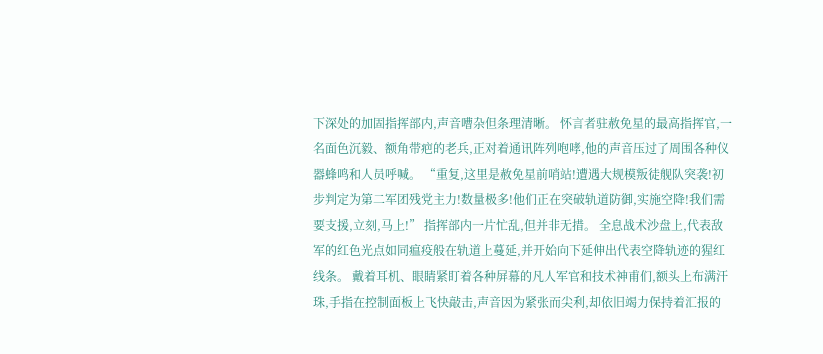下深处的加固指挥部内,声音嘈杂但条理清晰。 怀言者驻赦免星的最高指挥官,一名面色沉毅、额角带疤的老兵,正对着通讯阵列咆哮,他的声音压过了周围各种仪器蜂鸣和人员呼喊。 “重复,这里是赦免星前哨站!遭遇大规模叛徒舰队突袭!初步判定为第二军团残党主力!数量极多!他们正在突破轨道防御,实施空降!我们需要支援,立刻,马上!” 指挥部内一片忙乱,但并非无措。 全息战术沙盘上,代表敌军的红色光点如同瘟疫般在轨道上蔓延,并开始向下延伸出代表空降轨迹的猩红线条。 戴着耳机、眼睛紧盯着各种屏幕的凡人军官和技术神甫们,额头上布满汗珠,手指在控制面板上飞快敲击,声音因为紧张而尖利,却依旧竭力保持着汇报的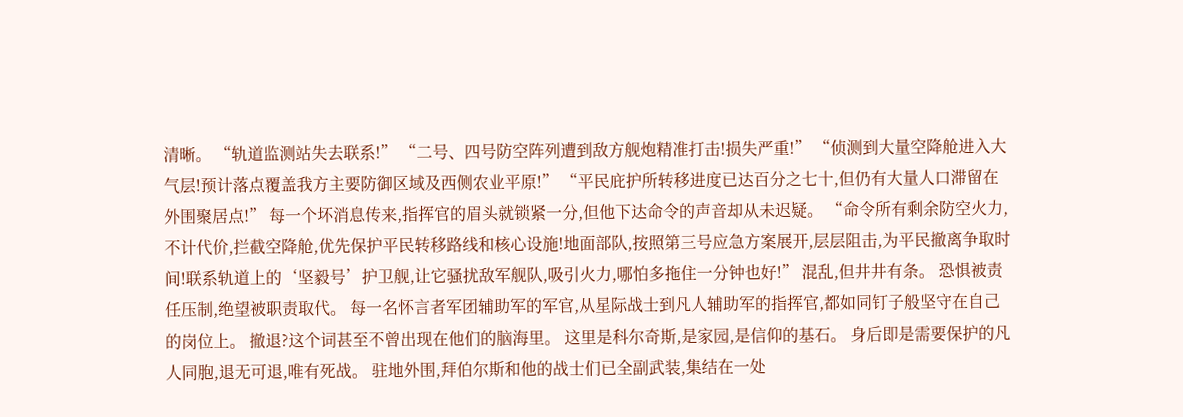清晰。 “轨道监测站失去联系!” “二号、四号防空阵列遭到敌方舰炮精准打击!损失严重!” “侦测到大量空降舱进入大气层!预计落点覆盖我方主要防御区域及西侧农业平原!” “平民庇护所转移进度已达百分之七十,但仍有大量人口滞留在外围聚居点!” 每一个坏消息传来,指挥官的眉头就锁紧一分,但他下达命令的声音却从未迟疑。 “命令所有剩余防空火力,不计代价,拦截空降舱,优先保护平民转移路线和核心设施!地面部队,按照第三号应急方案展开,层层阻击,为平民撤离争取时间!联系轨道上的‘坚毅号’护卫舰,让它骚扰敌军舰队,吸引火力,哪怕多拖住一分钟也好!” 混乱,但井井有条。 恐惧被责任压制,绝望被职责取代。 每一名怀言者军团辅助军的军官,从星际战士到凡人辅助军的指挥官,都如同钉子般坚守在自己的岗位上。 撤退?这个词甚至不曾出现在他们的脑海里。 这里是科尔奇斯,是家园,是信仰的基石。 身后即是需要保护的凡人同胞,退无可退,唯有死战。 驻地外围,拜伯尔斯和他的战士们已全副武装,集结在一处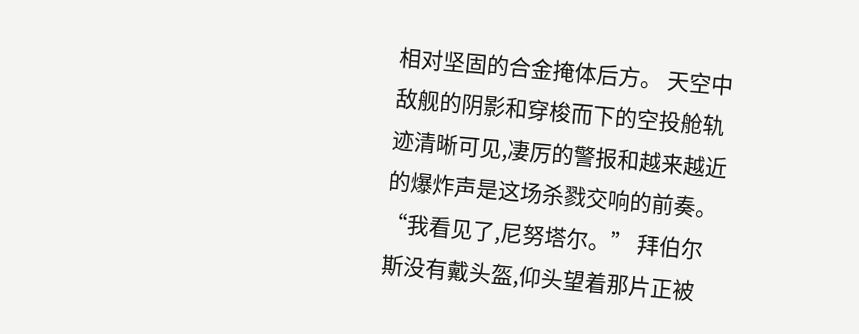相对坚固的合金掩体后方。 天空中敌舰的阴影和穿梭而下的空投舱轨迹清晰可见,凄厉的警报和越来越近的爆炸声是这场杀戮交响的前奏。 “我看见了,尼努塔尔。” 拜伯尔斯没有戴头盔,仰头望着那片正被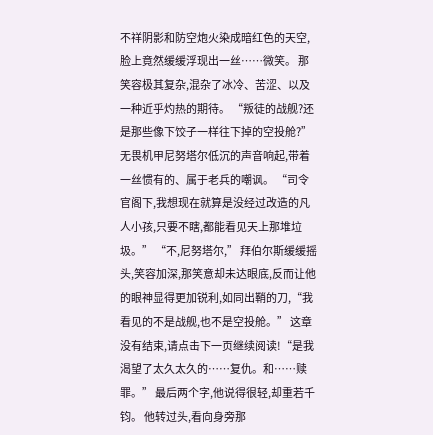不祥阴影和防空炮火染成暗红色的天空,脸上竟然缓缓浮现出一丝……微笑。 那笑容极其复杂,混杂了冰冷、苦涩、以及一种近乎灼热的期待。 “叛徒的战舰?还是那些像下饺子一样往下掉的空投舱?” 无畏机甲尼努塔尔低沉的声音响起,带着一丝惯有的、属于老兵的嘲讽。 “司令官阁下,我想现在就算是没经过改造的凡人小孩,只要不瞎,都能看见天上那堆垃圾。” “不,尼努塔尔,” 拜伯尔斯缓缓摇头,笑容加深,那笑意却未达眼底,反而让他的眼神显得更加锐利,如同出鞘的刀,“我看见的不是战舰,也不是空投舱。” 这章没有结束,请点击下一页继续阅读!“是我渴望了太久太久的……复仇。和……赎罪。” 最后两个字,他说得很轻,却重若千钧。 他转过头,看向身旁那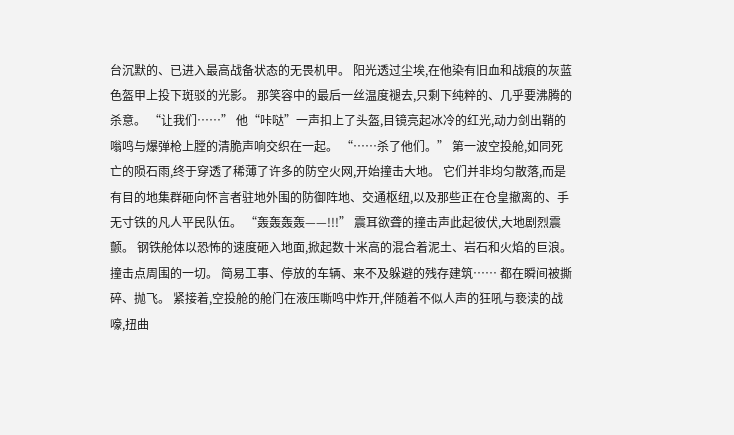台沉默的、已进入最高战备状态的无畏机甲。 阳光透过尘埃,在他染有旧血和战痕的灰蓝色盔甲上投下斑驳的光影。 那笑容中的最后一丝温度褪去,只剩下纯粹的、几乎要沸腾的杀意。 “让我们……” 他“咔哒”一声扣上了头盔,目镜亮起冰冷的红光,动力剑出鞘的嗡鸣与爆弹枪上膛的清脆声响交织在一起。 “……杀了他们。” 第一波空投舱,如同死亡的陨石雨,终于穿透了稀薄了许多的防空火网,开始撞击大地。 它们并非均匀散落,而是有目的地集群砸向怀言者驻地外围的防御阵地、交通枢纽,以及那些正在仓皇撤离的、手无寸铁的凡人平民队伍。 “轰轰轰轰——!!!” 震耳欲聋的撞击声此起彼伏,大地剧烈震颤。 钢铁舱体以恐怖的速度砸入地面,掀起数十米高的混合着泥土、岩石和火焰的巨浪。撞击点周围的一切。 简易工事、停放的车辆、来不及躲避的残存建筑…… 都在瞬间被撕碎、抛飞。 紧接着,空投舱的舱门在液压嘶鸣中炸开,伴随着不似人声的狂吼与亵渎的战嚎,扭曲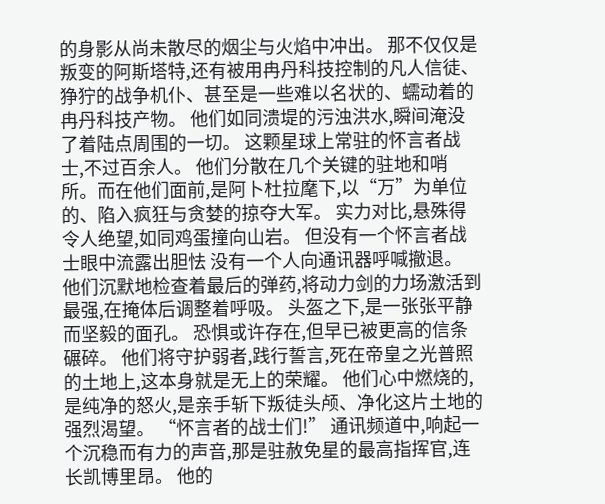的身影从尚未散尽的烟尘与火焰中冲出。 那不仅仅是叛变的阿斯塔特,还有被用冉丹科技控制的凡人信徒、狰狞的战争机仆、甚至是一些难以名状的、蠕动着的冉丹科技产物。 他们如同溃堤的污浊洪水,瞬间淹没了着陆点周围的一切。 这颗星球上常驻的怀言者战士,不过百余人。 他们分散在几个关键的驻地和哨所。而在他们面前,是阿卜杜拉麾下,以“万”为单位的、陷入疯狂与贪婪的掠夺大军。 实力对比,悬殊得令人绝望,如同鸡蛋撞向山岩。 但没有一个怀言者战士眼中流露出胆怯 没有一个人向通讯器呼喊撤退。 他们沉默地检查着最后的弹药,将动力剑的力场激活到最强,在掩体后调整着呼吸。 头盔之下,是一张张平静而坚毅的面孔。 恐惧或许存在,但早已被更高的信条碾碎。 他们将守护弱者,践行誓言,死在帝皇之光普照的土地上,这本身就是无上的荣耀。 他们心中燃烧的,是纯净的怒火,是亲手斩下叛徒头颅、净化这片土地的强烈渴望。 “怀言者的战士们!” 通讯频道中,响起一个沉稳而有力的声音,那是驻赦免星的最高指挥官,连长凯博里昂。 他的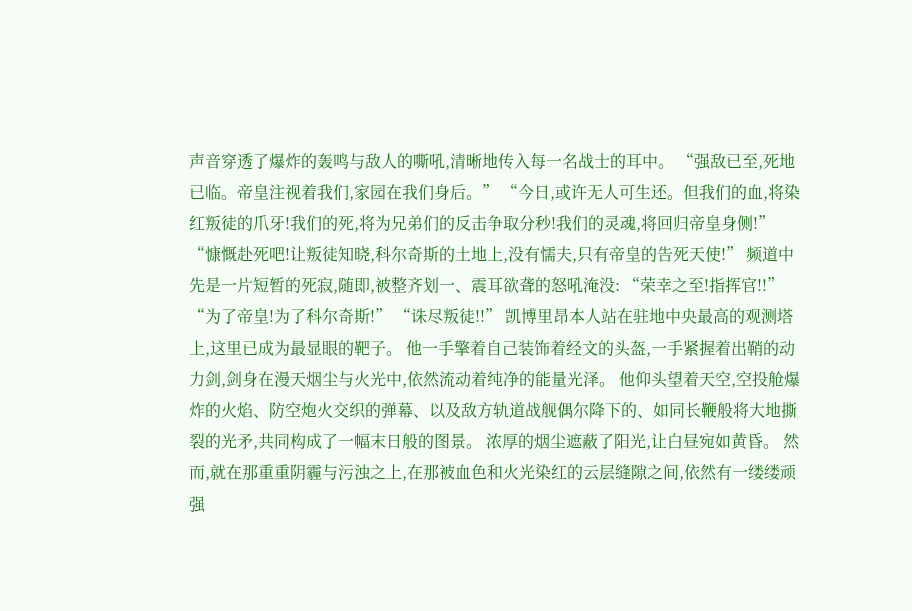声音穿透了爆炸的轰鸣与敌人的嘶吼,清晰地传入每一名战士的耳中。 “强敌已至,死地已临。帝皇注视着我们,家园在我们身后。” “今日,或许无人可生还。但我们的血,将染红叛徒的爪牙!我们的死,将为兄弟们的反击争取分秒!我们的灵魂,将回归帝皇身侧!” “慷慨赴死吧!让叛徒知晓,科尔奇斯的土地上,没有懦夫,只有帝皇的告死天使!” 频道中先是一片短暂的死寂,随即,被整齐划一、震耳欲聋的怒吼淹没: “荣幸之至!指挥官!!” “为了帝皇!为了科尔奇斯!” “诛尽叛徒!!” 凯博里昂本人站在驻地中央最高的观测塔上,这里已成为最显眼的靶子。 他一手擎着自己装饰着经文的头盔,一手紧握着出鞘的动力剑,剑身在漫天烟尘与火光中,依然流动着纯净的能量光泽。 他仰头望着天空,空投舱爆炸的火焰、防空炮火交织的弹幕、以及敌方轨道战舰偶尔降下的、如同长鞭般将大地撕裂的光矛,共同构成了一幅末日般的图景。 浓厚的烟尘遮蔽了阳光,让白昼宛如黄昏。 然而,就在那重重阴霾与污浊之上,在那被血色和火光染红的云层缝隙之间,依然有一缕缕顽强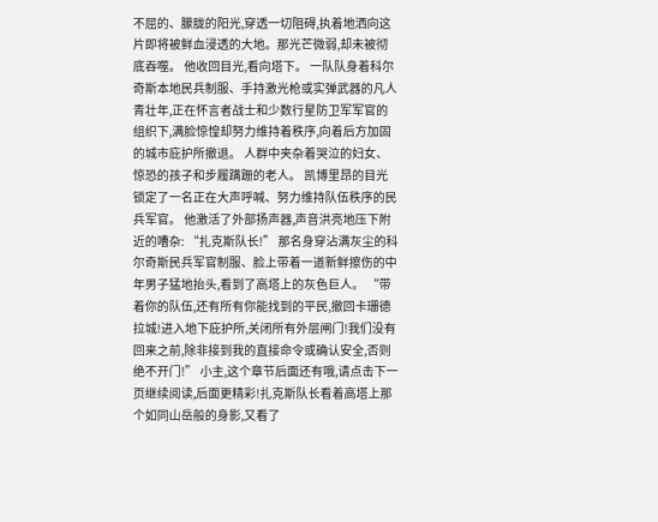不屈的、朦胧的阳光,穿透一切阻碍,执着地洒向这片即将被鲜血浸透的大地。那光芒微弱,却未被彻底吞噬。 他收回目光,看向塔下。 一队队身着科尔奇斯本地民兵制服、手持激光枪或实弹武器的凡人青壮年,正在怀言者战士和少数行星防卫军军官的组织下,满脸惊惶却努力维持着秩序,向着后方加固的城市庇护所撤退。 人群中夹杂着哭泣的妇女、惊恐的孩子和步履蹒跚的老人。 凯博里昂的目光锁定了一名正在大声呼喊、努力维持队伍秩序的民兵军官。 他激活了外部扬声器,声音洪亮地压下附近的嘈杂: “扎克斯队长!” 那名身穿沾满灰尘的科尔奇斯民兵军官制服、脸上带着一道新鲜擦伤的中年男子猛地抬头,看到了高塔上的灰色巨人。 “带着你的队伍,还有所有你能找到的平民,撤回卡珊德拉城!进入地下庇护所,关闭所有外层闸门!我们没有回来之前,除非接到我的直接命令或确认安全,否则绝不开门!” 小主,这个章节后面还有哦,请点击下一页继续阅读,后面更精彩!扎克斯队长看着高塔上那个如同山岳般的身影,又看了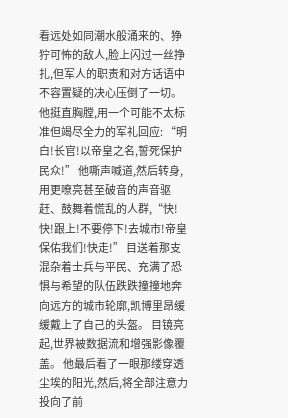看远处如同潮水般涌来的、狰狞可怖的敌人,脸上闪过一丝挣扎,但军人的职责和对方话语中不容置疑的决心压倒了一切。 他挺直胸膛,用一个可能不太标准但竭尽全力的军礼回应: “明白!长官!以帝皇之名,誓死保护民众!” 他嘶声喊道,然后转身,用更嘹亮甚至破音的声音驱赶、鼓舞着慌乱的人群,“快!快!跟上!不要停下!去城市!帝皇保佑我们!快走!” 目送着那支混杂着士兵与平民、充满了恐惧与希望的队伍跌跌撞撞地奔向远方的城市轮廓,凯博里昂缓缓戴上了自己的头盔。 目镜亮起,世界被数据流和增强影像覆盖。 他最后看了一眼那缕穿透尘埃的阳光,然后,将全部注意力投向了前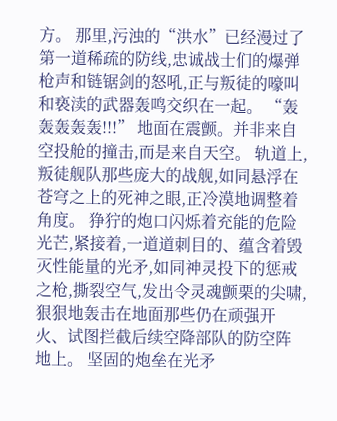方。 那里,污浊的“洪水”已经漫过了第一道稀疏的防线,忠诚战士们的爆弹枪声和链锯剑的怒吼,正与叛徒的嚎叫和亵渎的武器轰鸣交织在一起。 “轰轰轰轰轰!!!” 地面在震颤。并非来自空投舱的撞击,而是来自天空。 轨道上,叛徒舰队那些庞大的战舰,如同悬浮在苍穹之上的死神之眼,正冷漠地调整着角度。 狰狞的炮口闪烁着充能的危险光芒,紧接着,一道道刺目的、蕴含着毁灭性能量的光矛,如同神灵投下的惩戒之枪,撕裂空气,发出令灵魂颤栗的尖啸,狠狠地轰击在地面那些仍在顽强开火、试图拦截后续空降部队的防空阵地上。 坚固的炮垒在光矛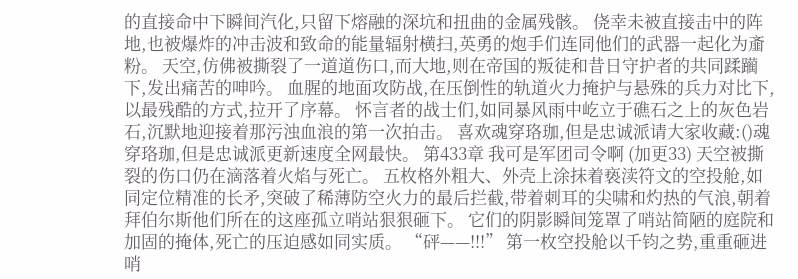的直接命中下瞬间汽化,只留下熔融的深坑和扭曲的金属残骸。 侥幸未被直接击中的阵地,也被爆炸的冲击波和致命的能量辐射横扫,英勇的炮手们连同他们的武器一起化为齑粉。 天空,仿佛被撕裂了一道道伤口,而大地,则在帝国的叛徒和昔日守护者的共同蹂躏下,发出痛苦的呻吟。 血腥的地面攻防战,在压倒性的轨道火力掩护与悬殊的兵力对比下,以最残酷的方式,拉开了序幕。 怀言者的战士们,如同暴风雨中屹立于礁石之上的灰色岩石,沉默地迎接着那污浊血浪的第一次拍击。 喜欢魂穿珞珈,但是忠诚派请大家收藏:()魂穿珞珈,但是忠诚派更新速度全网最快。 第433章 我可是军团司令啊 (加更33) 天空被撕裂的伤口仍在滴落着火焰与死亡。 五枚格外粗大、外壳上涂抹着亵渎符文的空投舱,如同定位精准的长矛,突破了稀薄防空火力的最后拦截,带着刺耳的尖啸和灼热的气浪,朝着拜伯尔斯他们所在的这座孤立哨站狠狠砸下。 它们的阴影瞬间笼罩了哨站简陋的庭院和加固的掩体,死亡的压迫感如同实质。 “砰——!!!” 第一枚空投舱以千钧之势,重重砸进哨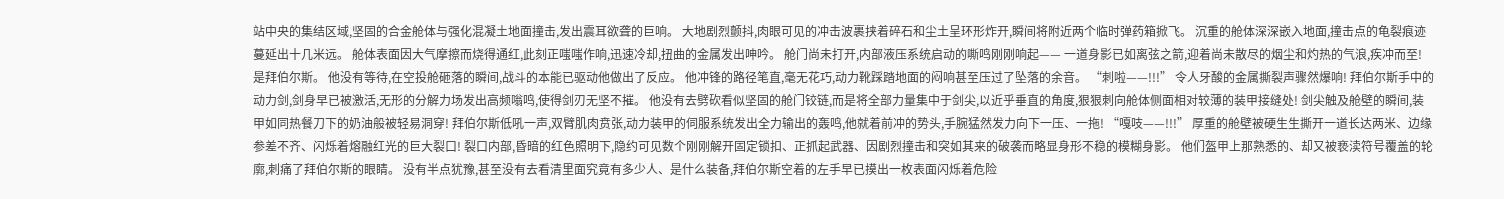站中央的集结区域,坚固的合金舱体与强化混凝土地面撞击,发出震耳欲聋的巨响。 大地剧烈颤抖,肉眼可见的冲击波裹挟着碎石和尘土呈环形炸开,瞬间将附近两个临时弹药箱掀飞。 沉重的舱体深深嵌入地面,撞击点的龟裂痕迹蔓延出十几米远。 舱体表面因大气摩擦而烧得通红,此刻正嗤嗤作响,迅速冷却,扭曲的金属发出呻吟。 舱门尚未打开,内部液压系统启动的嘶鸣刚刚响起—— 一道身影已如离弦之箭,迎着尚未散尽的烟尘和灼热的气浪,疾冲而至! 是拜伯尔斯。 他没有等待,在空投舱砸落的瞬间,战斗的本能已驱动他做出了反应。 他冲锋的路径笔直,毫无花巧,动力靴踩踏地面的闷响甚至压过了坠落的余音。 “刺啦——!!!” 令人牙酸的金属撕裂声骤然爆响! 拜伯尔斯手中的动力剑,剑身早已被激活,无形的分解力场发出高频嗡鸣,使得剑刃无坚不摧。 他没有去劈砍看似坚固的舱门铰链,而是将全部力量集中于剑尖,以近乎垂直的角度,狠狠刺向舱体侧面相对较薄的装甲接缝处! 剑尖触及舱壁的瞬间,装甲如同热餐刀下的奶油般被轻易洞穿! 拜伯尔斯低吼一声,双臂肌肉贲张,动力装甲的伺服系统发出全力输出的轰鸣,他就着前冲的势头,手腕猛然发力向下一压、一拖! “嘎吱——!!!” 厚重的舱壁被硬生生撕开一道长达两米、边缘参差不齐、闪烁着熔融红光的巨大裂口! 裂口内部,昏暗的红色照明下,隐约可见数个刚刚解开固定锁扣、正抓起武器、因剧烈撞击和突如其来的破袭而略显身形不稳的模糊身影。 他们盔甲上那熟悉的、却又被亵渎符号覆盖的轮廓,刺痛了拜伯尔斯的眼睛。 没有半点犹豫,甚至没有去看清里面究竟有多少人、是什么装备,拜伯尔斯空着的左手早已摸出一枚表面闪烁着危险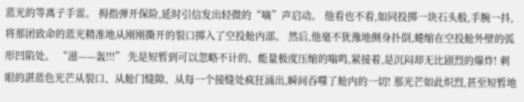蓝光的等离子手雷。 拇指弹开保险,延时引信发出轻微的“嘀”声启动。 他看也不看,如同投掷一块石头般,手腕一抖,将那团致命的蓝光精准地从刚刚撕开的裂口掷入了空投舱内部。 然后,他毫不犹豫地侧身扑倒,蜷缩在空投舱外壁的弧形凹陷处。 “滋——轰!!!” 先是短暂到可以忽略不计的、能量极度压缩的嗡鸣,紧接着,是沉闷却无比剧烈的爆炸! 刺眼的湛蓝色光芒从裂口、从舱门缝隙、从每一个接缝处疯狂涌出,瞬间吞噬了舱内的一切! 那光芒如此炽烈,甚至短暂地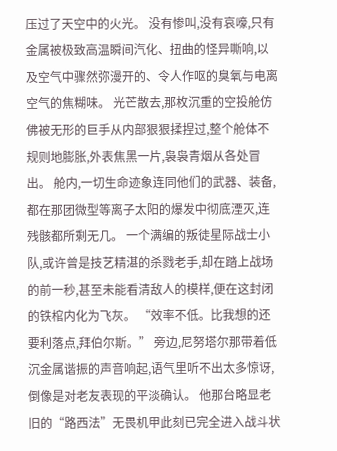压过了天空中的火光。 没有惨叫,没有哀嚎,只有金属被极致高温瞬间汽化、扭曲的怪异嘶响,以及空气中骤然弥漫开的、令人作呕的臭氧与电离空气的焦糊味。 光芒散去,那枚沉重的空投舱仿佛被无形的巨手从内部狠狠揉捏过,整个舱体不规则地膨胀,外表焦黑一片,袅袅青烟从各处冒出。 舱内,一切生命迹象连同他们的武器、装备,都在那团微型等离子太阳的爆发中彻底湮灭,连残骸都所剩无几。 一个满编的叛徒星际战士小队,或许曾是技艺精湛的杀戮老手,却在踏上战场的前一秒,甚至未能看清敌人的模样,便在这封闭的铁棺内化为飞灰。 “效率不低。比我想的还要利落点,拜伯尔斯。” 旁边,尼努塔尔那带着低沉金属谐振的声音响起,语气里听不出太多惊讶,倒像是对老友表现的平淡确认。 他那台略显老旧的“路西法”无畏机甲此刻已完全进入战斗状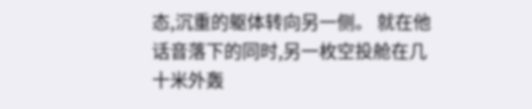态,沉重的躯体转向另一侧。 就在他话音落下的同时,另一枚空投舱在几十米外轰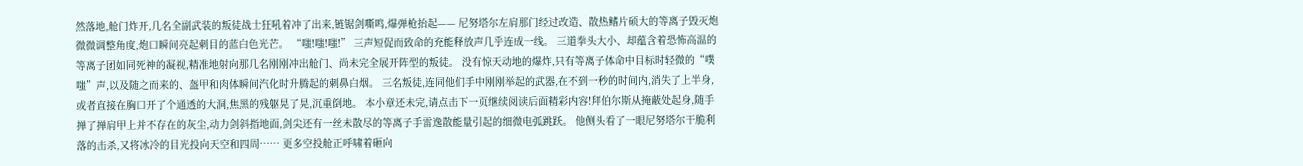然落地,舱门炸开,几名全副武装的叛徒战士狂吼着冲了出来,链锯剑嘶鸣,爆弹枪抬起—— 尼努塔尔左肩那门经过改造、散热鳍片硕大的等离子毁灭炮微微调整角度,炮口瞬间亮起刺目的蓝白色光芒。 “嗤!嗤!嗤!” 三声短促而致命的充能释放声几乎连成一线。 三道拳头大小、却蕴含着恐怖高温的等离子团如同死神的凝视,精准地射向那几名刚刚冲出舱门、尚未完全展开阵型的叛徒。 没有惊天动地的爆炸,只有等离子体命中目标时轻微的“噗嗤”声,以及随之而来的、盔甲和肉体瞬间汽化时升腾起的刺鼻白烟。 三名叛徒,连同他们手中刚刚举起的武器,在不到一秒的时间内,消失了上半身,或者直接在胸口开了个通透的大洞,焦黑的残躯晃了晃,沉重倒地。 本小章还未完,请点击下一页继续阅读后面精彩内容!拜伯尔斯从掩蔽处起身,随手掸了掸肩甲上并不存在的灰尘,动力剑斜指地面,剑尖还有一丝未散尽的等离子手雷逸散能量引起的细微电弧跳跃。 他侧头看了一眼尼努塔尔干脆利落的击杀,又将冰冷的目光投向天空和四周…… 更多空投舱正呼啸着砸向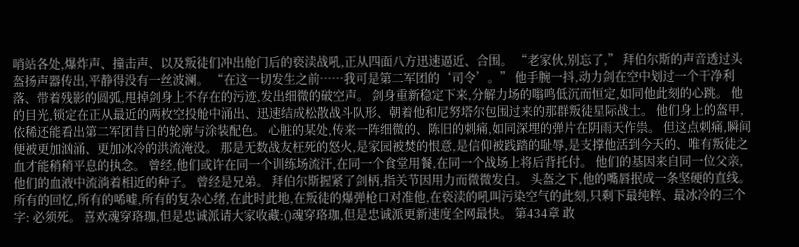哨站各处,爆炸声、撞击声、以及叛徒们冲出舱门后的亵渎战吼,正从四面八方迅速逼近、合围。 “老家伙,别忘了,” 拜伯尔斯的声音透过头盔扬声器传出,平静得没有一丝波澜。 “在这一切发生之前……我可是第二军团的‘司令’。” 他手腕一抖,动力剑在空中划过一个干净利落、带着残影的圆弧,甩掉剑身上不存在的污迹,发出细微的破空声。 剑身重新稳定下来,分解力场的嗡鸣低沉而恒定,如同他此刻的心跳。 他的目光,锁定在正从最近的两枚空投舱中涌出、迅速结成松散战斗队形、朝着他和尼努塔尔包围过来的那群叛徒星际战士。 他们身上的盔甲,依稀还能看出第二军团昔日的轮廓与涂装配色。 心脏的某处,传来一阵细微的、陈旧的刺痛,如同深埋的弹片在阴雨天作祟。 但这点刺痛,瞬间便被更加汹涌、更加冰冷的洪流淹没。 那是无数战友枉死的怒火,是家园被焚的恨意,是信仰被践踏的耻辱,是支撑他活到今天的、唯有叛徒之血才能稍稍平息的执念。 曾经,他们或许在同一个训练场流汗,在同一个食堂用餐,在同一个战场上将后背托付。 他们的基因来自同一位父亲,他们的血液中流淌着相近的种子。 曾经是兄弟。 拜伯尔斯握紧了剑柄,指关节因用力而微微发白。 头盔之下,他的嘴唇抿成一条坚硬的直线。 所有的回忆,所有的唏嘘,所有的复杂心绪,在此时此地,在叛徒的爆弹枪口对准他,在亵渎的吼叫污染空气的此刻,只剩下最纯粹、最冰冷的三个字: 必须死。 喜欢魂穿珞珈,但是忠诚派请大家收藏:()魂穿珞珈,但是忠诚派更新速度全网最快。 第434章 敢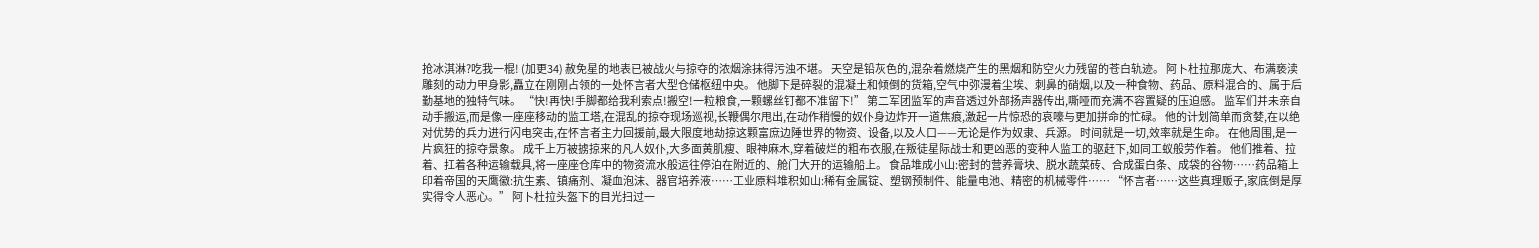抢冰淇淋?吃我一棍! (加更34) 赦免星的地表已被战火与掠夺的浓烟涂抹得污浊不堪。 天空是铅灰色的,混杂着燃烧产生的黑烟和防空火力残留的苍白轨迹。 阿卜杜拉那庞大、布满亵渎雕刻的动力甲身影,矗立在刚刚占领的一处怀言者大型仓储枢纽中央。 他脚下是碎裂的混凝土和倾倒的货箱,空气中弥漫着尘埃、刺鼻的硝烟,以及一种食物、药品、原料混合的、属于后勤基地的独特气味。 “快!再快!手脚都给我利索点!搬空!一粒粮食,一颗螺丝钉都不准留下!” 第二军团监军的声音透过外部扬声器传出,嘶哑而充满不容置疑的压迫感。 监军们并未亲自动手搬运,而是像一座座移动的监工塔,在混乱的掠夺现场巡视,长鞭偶尔甩出,在动作稍慢的奴仆身边炸开一道焦痕,激起一片惊恐的哀嚎与更加拼命的忙碌。 他的计划简单而贪婪,在以绝对优势的兵力进行闪电突击,在怀言者主力回援前,最大限度地劫掠这颗富庶边陲世界的物资、设备,以及人口——无论是作为奴隶、兵源。 时间就是一切,效率就是生命。 在他周围,是一片疯狂的掠夺景象。 成千上万被掳掠来的凡人奴仆,大多面黄肌瘦、眼神麻木,穿着破烂的粗布衣服,在叛徒星际战士和更凶恶的变种人监工的驱赶下,如同工蚁般劳作着。 他们推着、拉着、扛着各种运输载具,将一座座仓库中的物资流水般运往停泊在附近的、舱门大开的运输船上。 食品堆成小山:密封的营养膏块、脱水蔬菜砖、合成蛋白条、成袋的谷物……药品箱上印着帝国的天鹰徽:抗生素、镇痛剂、凝血泡沫、器官培养液……工业原料堆积如山:稀有金属锭、塑钢预制件、能量电池、精密的机械零件…… “怀言者……这些真理贩子,家底倒是厚实得令人恶心。” 阿卜杜拉头盔下的目光扫过一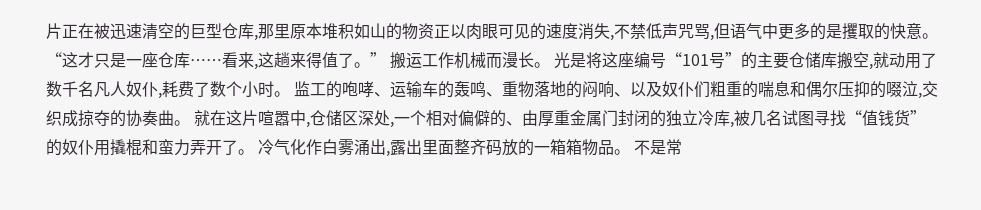片正在被迅速清空的巨型仓库,那里原本堆积如山的物资正以肉眼可见的速度消失,不禁低声咒骂,但语气中更多的是攫取的快意。 “这才只是一座仓库……看来,这趟来得值了。” 搬运工作机械而漫长。 光是将这座编号“101号”的主要仓储库搬空,就动用了数千名凡人奴仆,耗费了数个小时。 监工的咆哮、运输车的轰鸣、重物落地的闷响、以及奴仆们粗重的喘息和偶尔压抑的啜泣,交织成掠夺的协奏曲。 就在这片喧嚣中,仓储区深处,一个相对偏僻的、由厚重金属门封闭的独立冷库,被几名试图寻找“值钱货”的奴仆用撬棍和蛮力弄开了。 冷气化作白雾涌出,露出里面整齐码放的一箱箱物品。 不是常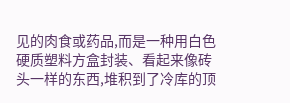见的肉食或药品,而是一种用白色硬质塑料方盒封装、看起来像砖头一样的东西,堆积到了冷库的顶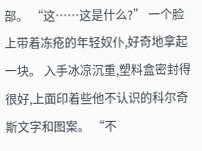部。 “这……这是什么?” 一个脸上带着冻疮的年轻奴仆,好奇地拿起一块。 入手冰凉沉重,塑料盒密封得很好,上面印着些他不认识的科尔奇斯文字和图案。 “不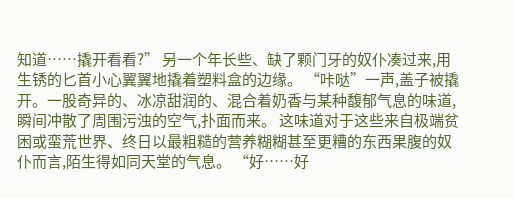知道……撬开看看?” 另一个年长些、缺了颗门牙的奴仆凑过来,用生锈的匕首小心翼翼地撬着塑料盒的边缘。 “咔哒”一声,盖子被撬开。一股奇异的、冰凉甜润的、混合着奶香与某种馥郁气息的味道,瞬间冲散了周围污浊的空气,扑面而来。 这味道对于这些来自极端贫困或蛮荒世界、终日以最粗糙的营养糊糊甚至更糟的东西果腹的奴仆而言,陌生得如同天堂的气息。 “好……好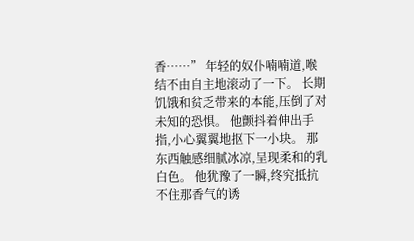香……” 年轻的奴仆喃喃道,喉结不由自主地滚动了一下。 长期饥饿和贫乏带来的本能,压倒了对未知的恐惧。 他颤抖着伸出手指,小心翼翼地抠下一小块。 那东西触感细腻冰凉,呈现柔和的乳白色。 他犹豫了一瞬,终究抵抗不住那香气的诱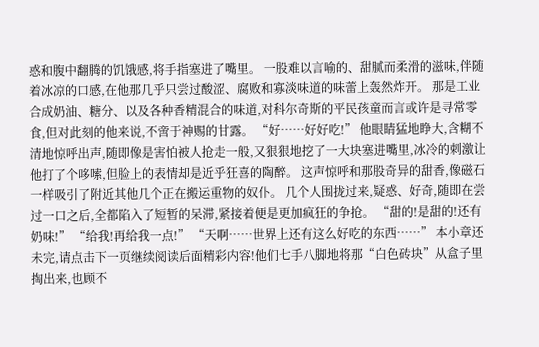惑和腹中翻腾的饥饿感,将手指塞进了嘴里。 一股难以言喻的、甜腻而柔滑的滋味,伴随着冰凉的口感,在他那几乎只尝过酸涩、腐败和寡淡味道的味蕾上轰然炸开。 那是工业合成奶油、糖分、以及各种香精混合的味道,对科尔奇斯的平民孩童而言或许是寻常零食,但对此刻的他来说,不啻于神赐的甘露。 “好……好好吃!” 他眼睛猛地睁大,含糊不清地惊呼出声,随即像是害怕被人抢走一般,又狠狠地挖了一大块塞进嘴里,冰冷的刺激让他打了个哆嗦,但脸上的表情却是近乎狂喜的陶醉。 这声惊呼和那股奇异的甜香,像磁石一样吸引了附近其他几个正在搬运重物的奴仆。 几个人围拢过来,疑惑、好奇,随即在尝过一口之后,全都陷入了短暂的呆滞,紧接着便是更加疯狂的争抢。 “甜的!是甜的!还有奶味!” “给我!再给我一点!” “天啊……世界上还有这么好吃的东西……” 本小章还未完,请点击下一页继续阅读后面精彩内容!他们七手八脚地将那“白色砖块”从盒子里掏出来,也顾不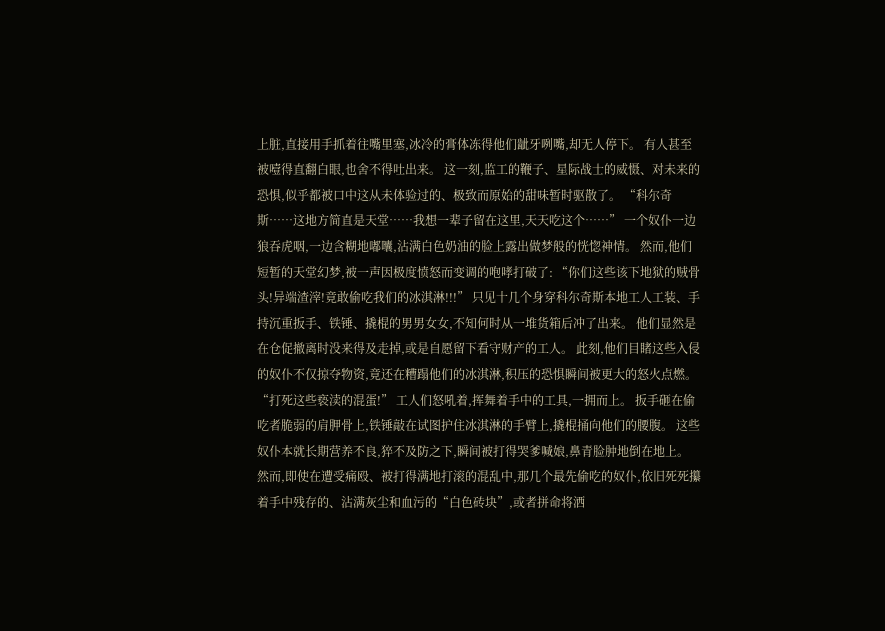上脏,直接用手抓着往嘴里塞,冰冷的膏体冻得他们龇牙咧嘴,却无人停下。 有人甚至被噎得直翻白眼,也舍不得吐出来。 这一刻,监工的鞭子、星际战士的威慑、对未来的恐惧,似乎都被口中这从未体验过的、极致而原始的甜味暂时驱散了。 “科尔奇斯……这地方简直是天堂……我想一辈子留在这里,天天吃这个……” 一个奴仆一边狼吞虎咽,一边含糊地嘟囔,沾满白色奶油的脸上露出做梦般的恍惚神情。 然而,他们短暂的天堂幻梦,被一声因极度愤怒而变调的咆哮打破了: “你们这些该下地狱的贼骨头!异端渣滓!竟敢偷吃我们的冰淇淋!!!” 只见十几个身穿科尔奇斯本地工人工装、手持沉重扳手、铁锤、撬棍的男男女女,不知何时从一堆货箱后冲了出来。 他们显然是在仓促撤离时没来得及走掉,或是自愿留下看守财产的工人。 此刻,他们目睹这些入侵的奴仆不仅掠夺物资,竟还在糟蹋他们的冰淇淋,积压的恐惧瞬间被更大的怒火点燃。 “打死这些亵渎的混蛋!” 工人们怒吼着,挥舞着手中的工具,一拥而上。 扳手砸在偷吃者脆弱的肩胛骨上,铁锤敲在试图护住冰淇淋的手臂上,撬棍捅向他们的腰腹。 这些奴仆本就长期营养不良,猝不及防之下,瞬间被打得哭爹喊娘,鼻青脸肿地倒在地上。 然而,即使在遭受痛殴、被打得满地打滚的混乱中,那几个最先偷吃的奴仆,依旧死死攥着手中残存的、沾满灰尘和血污的“白色砖块”,或者拼命将洒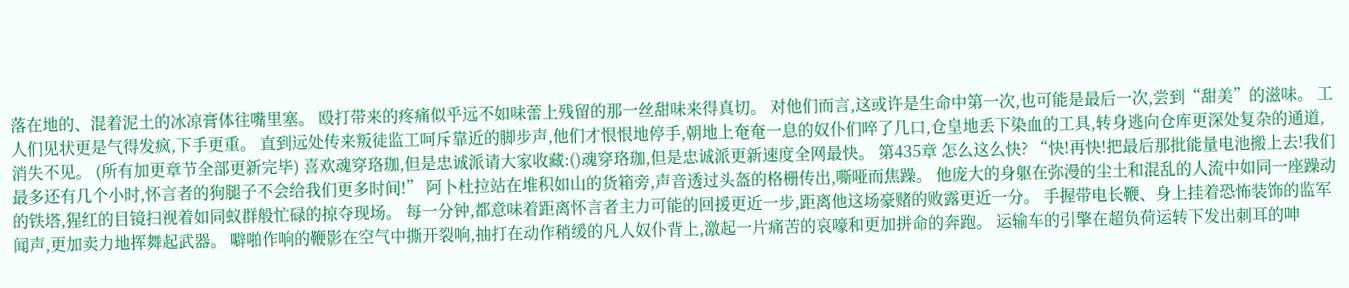落在地的、混着泥土的冰凉膏体往嘴里塞。 殴打带来的疼痛似乎远不如味蕾上残留的那一丝甜味来得真切。 对他们而言,这或许是生命中第一次,也可能是最后一次,尝到“甜美”的滋味。 工人们见状更是气得发疯,下手更重。 直到远处传来叛徒监工呵斥靠近的脚步声,他们才恨恨地停手,朝地上奄奄一息的奴仆们啐了几口,仓皇地丢下染血的工具,转身逃向仓库更深处复杂的通道,消失不见。 (所有加更章节全部更新完毕) 喜欢魂穿珞珈,但是忠诚派请大家收藏:()魂穿珞珈,但是忠诚派更新速度全网最快。 第435章 怎么这么快? “快!再快!把最后那批能量电池搬上去!我们最多还有几个小时,怀言者的狗腿子不会给我们更多时间!” 阿卜杜拉站在堆积如山的货箱旁,声音透过头盔的格栅传出,嘶哑而焦躁。 他庞大的身躯在弥漫的尘土和混乱的人流中如同一座躁动的铁塔,猩红的目镜扫视着如同蚁群般忙碌的掠夺现场。 每一分钟,都意味着距离怀言者主力可能的回援更近一步,距离他这场豪赌的败露更近一分。 手握带电长鞭、身上挂着恐怖装饰的监军闻声,更加卖力地挥舞起武器。 噼啪作响的鞭影在空气中撕开裂响,抽打在动作稍缓的凡人奴仆背上,激起一片痛苦的哀嚎和更加拼命的奔跑。 运输车的引擎在超负荷运转下发出刺耳的呻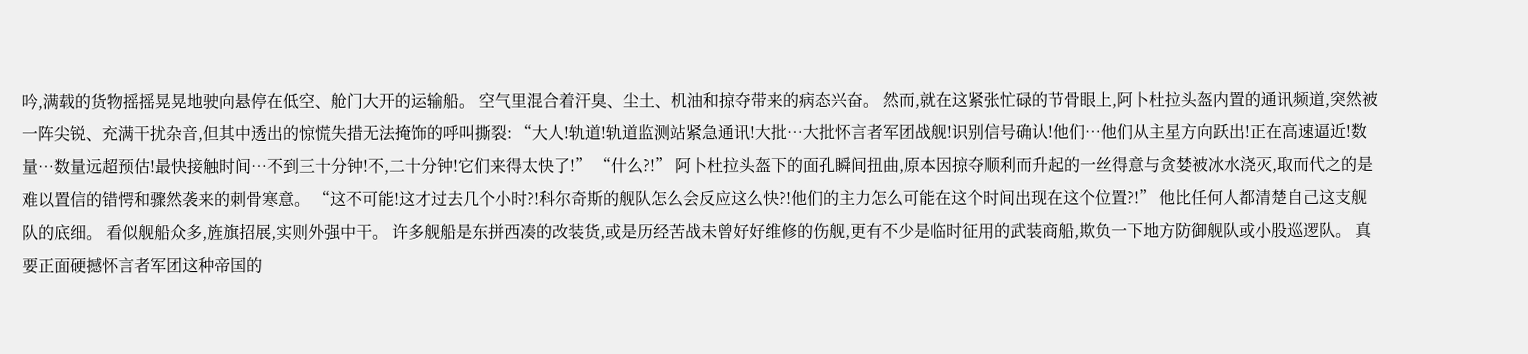吟,满载的货物摇摇晃晃地驶向悬停在低空、舱门大开的运输船。 空气里混合着汗臭、尘土、机油和掠夺带来的病态兴奋。 然而,就在这紧张忙碌的节骨眼上,阿卜杜拉头盔内置的通讯频道,突然被一阵尖锐、充满干扰杂音,但其中透出的惊慌失措无法掩饰的呼叫撕裂: “大人!轨道!轨道监测站紧急通讯!大批…大批怀言者军团战舰!识别信号确认!他们…他们从主星方向跃出!正在高速逼近!数量…数量远超预估!最快接触时间…不到三十分钟!不,二十分钟!它们来得太快了!” “什么?!” 阿卜杜拉头盔下的面孔瞬间扭曲,原本因掠夺顺利而升起的一丝得意与贪婪被冰水浇灭,取而代之的是难以置信的错愕和骤然袭来的刺骨寒意。 “这不可能!这才过去几个小时?!科尔奇斯的舰队怎么会反应这么快?!他们的主力怎么可能在这个时间出现在这个位置?!” 他比任何人都清楚自己这支舰队的底细。 看似舰船众多,旌旗招展,实则外强中干。 许多舰船是东拼西凑的改装货,或是历经苦战未曾好好维修的伤舰,更有不少是临时征用的武装商船,欺负一下地方防御舰队或小股巡逻队。 真要正面硬撼怀言者军团这种帝国的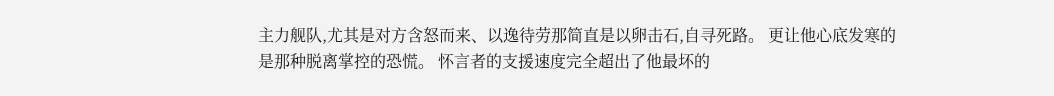主力舰队,尤其是对方含怒而来、以逸待劳那简直是以卵击石,自寻死路。 更让他心底发寒的是那种脱离掌控的恐慌。 怀言者的支援速度完全超出了他最坏的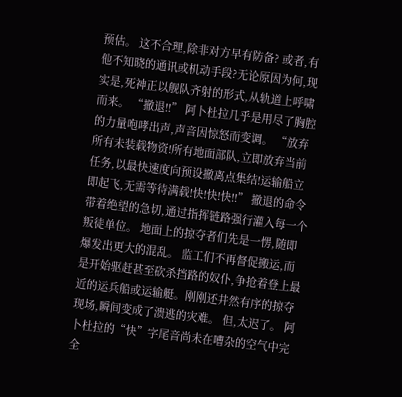预估。 这不合理,除非对方早有防备? 或者,有他不知晓的通讯或机动手段?无论原因为何,现实是,死神正以舰队齐射的形式,从轨道上呼啸而来。 “撤退!!” 阿卜杜拉几乎是用尽了胸腔的力量咆哮出声,声音因惊怒而变调。 “放弃所有未装载物资!所有地面部队,立即放弃当前任务,以最快速度向预设撤离点集结!运输船立即起飞,无需等待满载!快!快!快!!” 撤退的命令带着绝望的急切,通过指挥链路强行灌入每一个叛徒单位。 地面上的掠夺者们先是一愣,随即爆发出更大的混乱。 监工们不再督促搬运,而是开始驱赶甚至砍杀挡路的奴仆,争抢着登上最近的运兵船或运输艇。刚刚还井然有序的掠夺现场,瞬间变成了溃逃的灾难。 但,太迟了。 阿卜杜拉的“快”字尾音尚未在嘈杂的空气中完全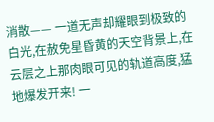消散—— 一道无声却耀眼到极致的白光,在赦免星昏黄的天空背景上,在云层之上那肉眼可见的轨道高度,猛地爆发开来! 一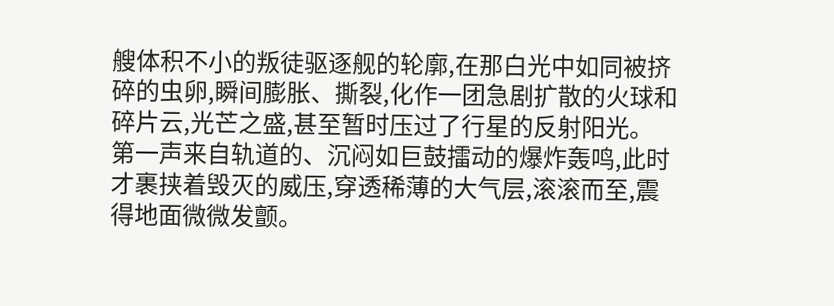艘体积不小的叛徒驱逐舰的轮廓,在那白光中如同被挤碎的虫卵,瞬间膨胀、撕裂,化作一团急剧扩散的火球和碎片云,光芒之盛,甚至暂时压过了行星的反射阳光。 第一声来自轨道的、沉闷如巨鼓擂动的爆炸轰鸣,此时才裹挟着毁灭的威压,穿透稀薄的大气层,滚滚而至,震得地面微微发颤。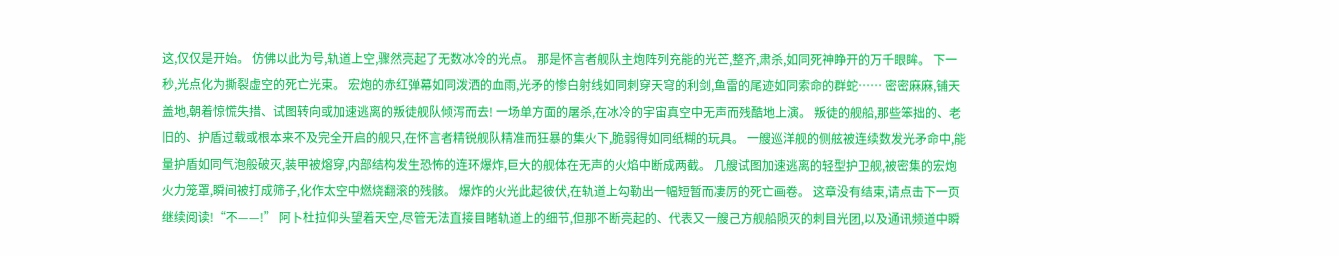这,仅仅是开始。 仿佛以此为号,轨道上空,骤然亮起了无数冰冷的光点。 那是怀言者舰队主炮阵列充能的光芒,整齐,肃杀,如同死神睁开的万千眼眸。 下一秒,光点化为撕裂虚空的死亡光束。 宏炮的赤红弹幕如同泼洒的血雨,光矛的惨白射线如同刺穿天穹的利剑,鱼雷的尾迹如同索命的群蛇…… 密密麻麻,铺天盖地,朝着惊慌失措、试图转向或加速逃离的叛徒舰队倾泻而去! 一场单方面的屠杀,在冰冷的宇宙真空中无声而残酷地上演。 叛徒的舰船,那些笨拙的、老旧的、护盾过载或根本来不及完全开启的舰只,在怀言者精锐舰队精准而狂暴的集火下,脆弱得如同纸糊的玩具。 一艘巡洋舰的侧舷被连续数发光矛命中,能量护盾如同气泡般破灭,装甲被熔穿,内部结构发生恐怖的连环爆炸,巨大的舰体在无声的火焰中断成两截。 几艘试图加速逃离的轻型护卫舰,被密集的宏炮火力笼罩,瞬间被打成筛子,化作太空中燃烧翻滚的残骸。 爆炸的火光此起彼伏,在轨道上勾勒出一幅短暂而凄厉的死亡画卷。 这章没有结束,请点击下一页继续阅读!“不——!” 阿卜杜拉仰头望着天空,尽管无法直接目睹轨道上的细节,但那不断亮起的、代表又一艘己方舰船陨灭的刺目光团,以及通讯频道中瞬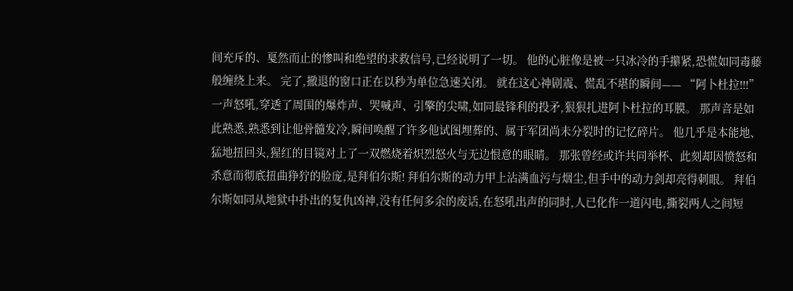间充斥的、戛然而止的惨叫和绝望的求救信号,已经说明了一切。 他的心脏像是被一只冰冷的手攥紧,恐慌如同毒藤般缠绕上来。 完了,撤退的窗口正在以秒为单位急速关闭。 就在这心神剧震、慌乱不堪的瞬间—— “阿卜杜拉!!!” 一声怒吼,穿透了周围的爆炸声、哭喊声、引擎的尖啸,如同最锋利的投矛,狠狠扎进阿卜杜拉的耳膜。 那声音是如此熟悉,熟悉到让他骨髓发冷,瞬间唤醒了许多他试图埋葬的、属于军团尚未分裂时的记忆碎片。 他几乎是本能地、猛地扭回头,猩红的目镜对上了一双燃烧着炽烈怒火与无边恨意的眼睛。 那张曾经或许共同举杯、此刻却因愤怒和杀意而彻底扭曲狰狞的脸庞,是拜伯尔斯! 拜伯尔斯的动力甲上沾满血污与烟尘,但手中的动力剑却亮得刺眼。 拜伯尔斯如同从地狱中扑出的复仇凶神,没有任何多余的废话,在怒吼出声的同时,人已化作一道闪电,撕裂两人之间短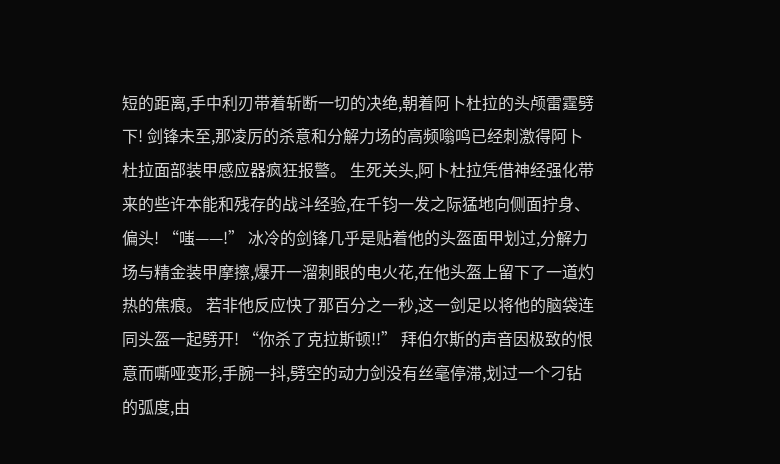短的距离,手中利刃带着斩断一切的决绝,朝着阿卜杜拉的头颅雷霆劈下! 剑锋未至,那凌厉的杀意和分解力场的高频嗡鸣已经刺激得阿卜杜拉面部装甲感应器疯狂报警。 生死关头,阿卜杜拉凭借神经强化带来的些许本能和残存的战斗经验,在千钧一发之际猛地向侧面拧身、偏头! “嗤——!” 冰冷的剑锋几乎是贴着他的头盔面甲划过,分解力场与精金装甲摩擦,爆开一溜刺眼的电火花,在他头盔上留下了一道灼热的焦痕。 若非他反应快了那百分之一秒,这一剑足以将他的脑袋连同头盔一起劈开! “你杀了克拉斯顿!!” 拜伯尔斯的声音因极致的恨意而嘶哑变形,手腕一抖,劈空的动力剑没有丝毫停滞,划过一个刁钻的弧度,由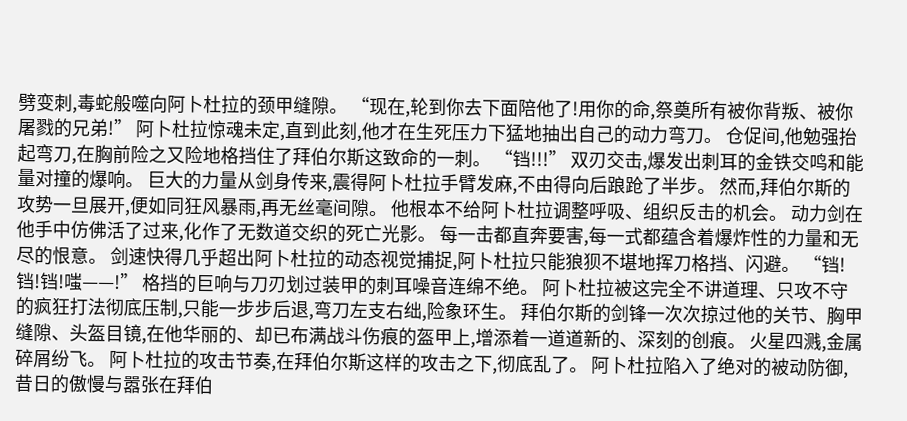劈变刺,毒蛇般噬向阿卜杜拉的颈甲缝隙。 “现在,轮到你去下面陪他了!用你的命,祭奠所有被你背叛、被你屠戮的兄弟!” 阿卜杜拉惊魂未定,直到此刻,他才在生死压力下猛地抽出自己的动力弯刀。 仓促间,他勉强抬起弯刀,在胸前险之又险地格挡住了拜伯尔斯这致命的一刺。 “铛!!!” 双刃交击,爆发出刺耳的金铁交鸣和能量对撞的爆响。 巨大的力量从剑身传来,震得阿卜杜拉手臂发麻,不由得向后踉跄了半步。 然而,拜伯尔斯的攻势一旦展开,便如同狂风暴雨,再无丝毫间隙。 他根本不给阿卜杜拉调整呼吸、组织反击的机会。 动力剑在他手中仿佛活了过来,化作了无数道交织的死亡光影。 每一击都直奔要害,每一式都蕴含着爆炸性的力量和无尽的恨意。 剑速快得几乎超出阿卜杜拉的动态视觉捕捉,阿卜杜拉只能狼狈不堪地挥刀格挡、闪避。 “铛!铛!铛!嗤——!” 格挡的巨响与刀刃划过装甲的刺耳噪音连绵不绝。 阿卜杜拉被这完全不讲道理、只攻不守的疯狂打法彻底压制,只能一步步后退,弯刀左支右绌,险象环生。 拜伯尔斯的剑锋一次次掠过他的关节、胸甲缝隙、头盔目镜,在他华丽的、却已布满战斗伤痕的盔甲上,增添着一道道新的、深刻的创痕。 火星四溅,金属碎屑纷飞。 阿卜杜拉的攻击节奏,在拜伯尔斯这样的攻击之下,彻底乱了。 阿卜杜拉陷入了绝对的被动防御,昔日的傲慢与嚣张在拜伯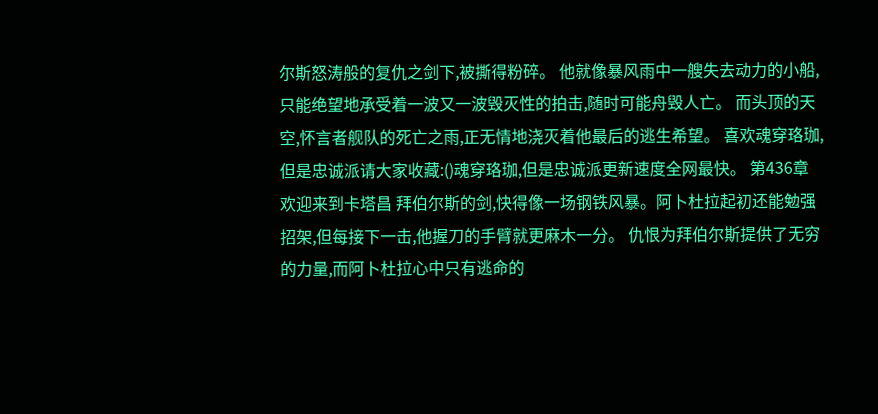尔斯怒涛般的复仇之剑下,被撕得粉碎。 他就像暴风雨中一艘失去动力的小船,只能绝望地承受着一波又一波毁灭性的拍击,随时可能舟毁人亡。 而头顶的天空,怀言者舰队的死亡之雨,正无情地浇灭着他最后的逃生希望。 喜欢魂穿珞珈,但是忠诚派请大家收藏:()魂穿珞珈,但是忠诚派更新速度全网最快。 第436章 欢迎来到卡塔昌 拜伯尔斯的剑,快得像一场钢铁风暴。阿卜杜拉起初还能勉强招架,但每接下一击,他握刀的手臂就更麻木一分。 仇恨为拜伯尔斯提供了无穷的力量,而阿卜杜拉心中只有逃命的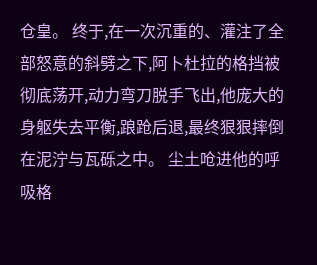仓皇。 终于,在一次沉重的、灌注了全部怒意的斜劈之下,阿卜杜拉的格挡被彻底荡开,动力弯刀脱手飞出,他庞大的身躯失去平衡,踉跄后退,最终狠狠摔倒在泥泞与瓦砾之中。 尘土呛进他的呼吸格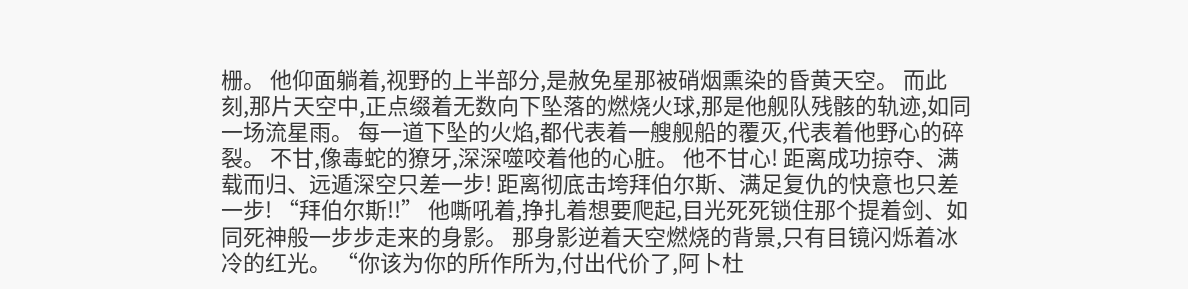栅。 他仰面躺着,视野的上半部分,是赦免星那被硝烟熏染的昏黄天空。 而此刻,那片天空中,正点缀着无数向下坠落的燃烧火球,那是他舰队残骸的轨迹,如同一场流星雨。 每一道下坠的火焰,都代表着一艘舰船的覆灭,代表着他野心的碎裂。 不甘,像毒蛇的獠牙,深深噬咬着他的心脏。 他不甘心! 距离成功掠夺、满载而归、远遁深空只差一步! 距离彻底击垮拜伯尔斯、满足复仇的快意也只差一步! “拜伯尔斯!!” 他嘶吼着,挣扎着想要爬起,目光死死锁住那个提着剑、如同死神般一步步走来的身影。 那身影逆着天空燃烧的背景,只有目镜闪烁着冰冷的红光。 “你该为你的所作所为,付出代价了,阿卜杜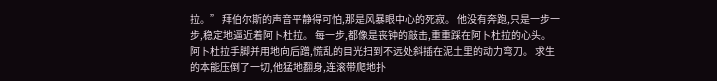拉。” 拜伯尔斯的声音平静得可怕,那是风暴眼中心的死寂。 他没有奔跑,只是一步一步,稳定地逼近着阿卜杜拉。 每一步,都像是丧钟的敲击,重重踩在阿卜杜拉的心头。 阿卜杜拉手脚并用地向后蹭,慌乱的目光扫到不远处斜插在泥土里的动力弯刀。 求生的本能压倒了一切,他猛地翻身,连滚带爬地扑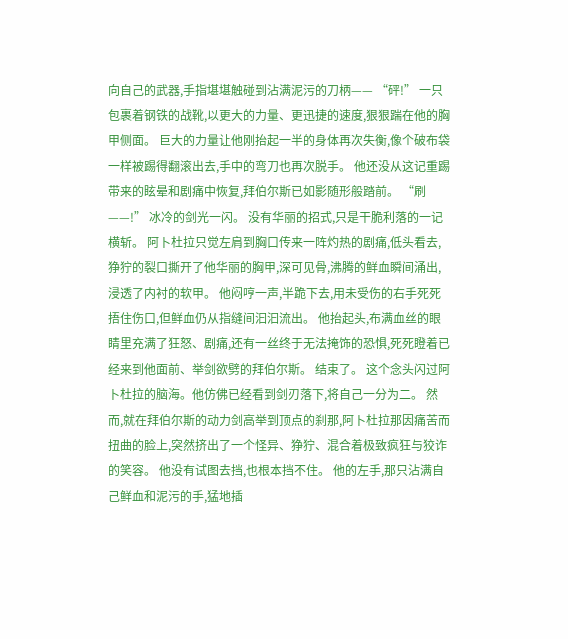向自己的武器,手指堪堪触碰到沾满泥污的刀柄—— “砰!” 一只包裹着钢铁的战靴,以更大的力量、更迅捷的速度,狠狠踹在他的胸甲侧面。 巨大的力量让他刚抬起一半的身体再次失衡,像个破布袋一样被踢得翻滚出去,手中的弯刀也再次脱手。 他还没从这记重踢带来的眩晕和剧痛中恢复,拜伯尔斯已如影随形般踏前。 “刷——!” 冰冷的剑光一闪。 没有华丽的招式,只是干脆利落的一记横斩。 阿卜杜拉只觉左肩到胸口传来一阵灼热的剧痛,低头看去,狰狞的裂口撕开了他华丽的胸甲,深可见骨,沸腾的鲜血瞬间涌出,浸透了内衬的软甲。 他闷哼一声,半跪下去,用未受伤的右手死死捂住伤口,但鲜血仍从指缝间汩汩流出。 他抬起头,布满血丝的眼睛里充满了狂怒、剧痛,还有一丝终于无法掩饰的恐惧,死死瞪着已经来到他面前、举剑欲劈的拜伯尔斯。 结束了。 这个念头闪过阿卜杜拉的脑海。他仿佛已经看到剑刃落下,将自己一分为二。 然而,就在拜伯尔斯的动力剑高举到顶点的刹那,阿卜杜拉那因痛苦而扭曲的脸上,突然挤出了一个怪异、狰狞、混合着极致疯狂与狡诈的笑容。 他没有试图去挡,也根本挡不住。 他的左手,那只沾满自己鲜血和泥污的手,猛地插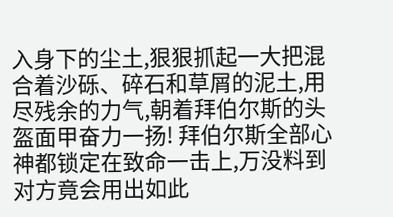入身下的尘土,狠狠抓起一大把混合着沙砾、碎石和草屑的泥土,用尽残余的力气,朝着拜伯尔斯的头盔面甲奋力一扬! 拜伯尔斯全部心神都锁定在致命一击上,万没料到对方竟会用出如此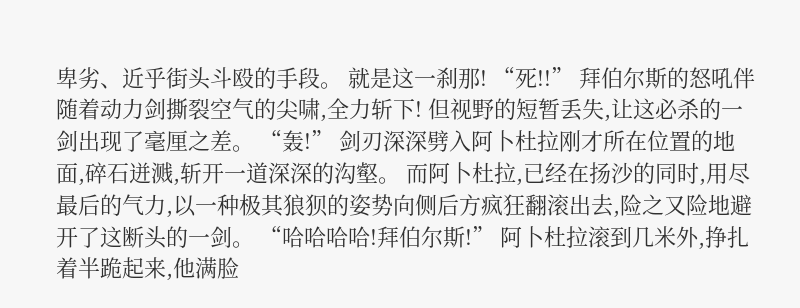卑劣、近乎街头斗殴的手段。 就是这一刹那! “死!!” 拜伯尔斯的怒吼伴随着动力剑撕裂空气的尖啸,全力斩下! 但视野的短暂丢失,让这必杀的一剑出现了毫厘之差。 “轰!” 剑刃深深劈入阿卜杜拉刚才所在位置的地面,碎石迸溅,斩开一道深深的沟壑。 而阿卜杜拉,已经在扬沙的同时,用尽最后的气力,以一种极其狼狈的姿势向侧后方疯狂翻滚出去,险之又险地避开了这断头的一剑。 “哈哈哈哈!拜伯尔斯!” 阿卜杜拉滚到几米外,挣扎着半跪起来,他满脸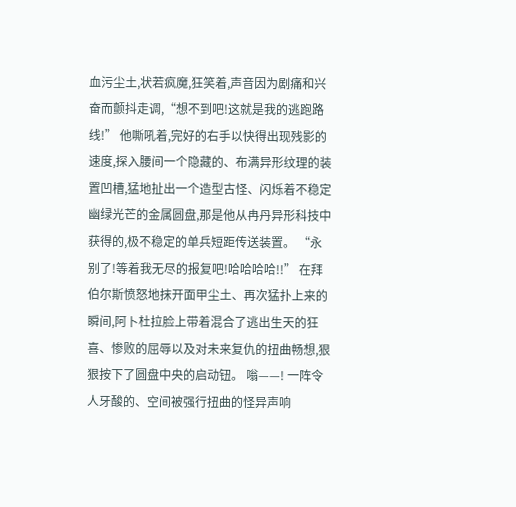血污尘土,状若疯魔,狂笑着,声音因为剧痛和兴奋而颤抖走调,“想不到吧!这就是我的逃跑路线!” 他嘶吼着,完好的右手以快得出现残影的速度,探入腰间一个隐藏的、布满异形纹理的装置凹槽,猛地扯出一个造型古怪、闪烁着不稳定幽绿光芒的金属圆盘,那是他从冉丹异形科技中获得的,极不稳定的单兵短距传送装置。 “永别了!等着我无尽的报复吧!哈哈哈哈!!” 在拜伯尔斯愤怒地抹开面甲尘土、再次猛扑上来的瞬间,阿卜杜拉脸上带着混合了逃出生天的狂喜、惨败的屈辱以及对未来复仇的扭曲畅想,狠狠按下了圆盘中央的启动钮。 嗡——! 一阵令人牙酸的、空间被强行扭曲的怪异声响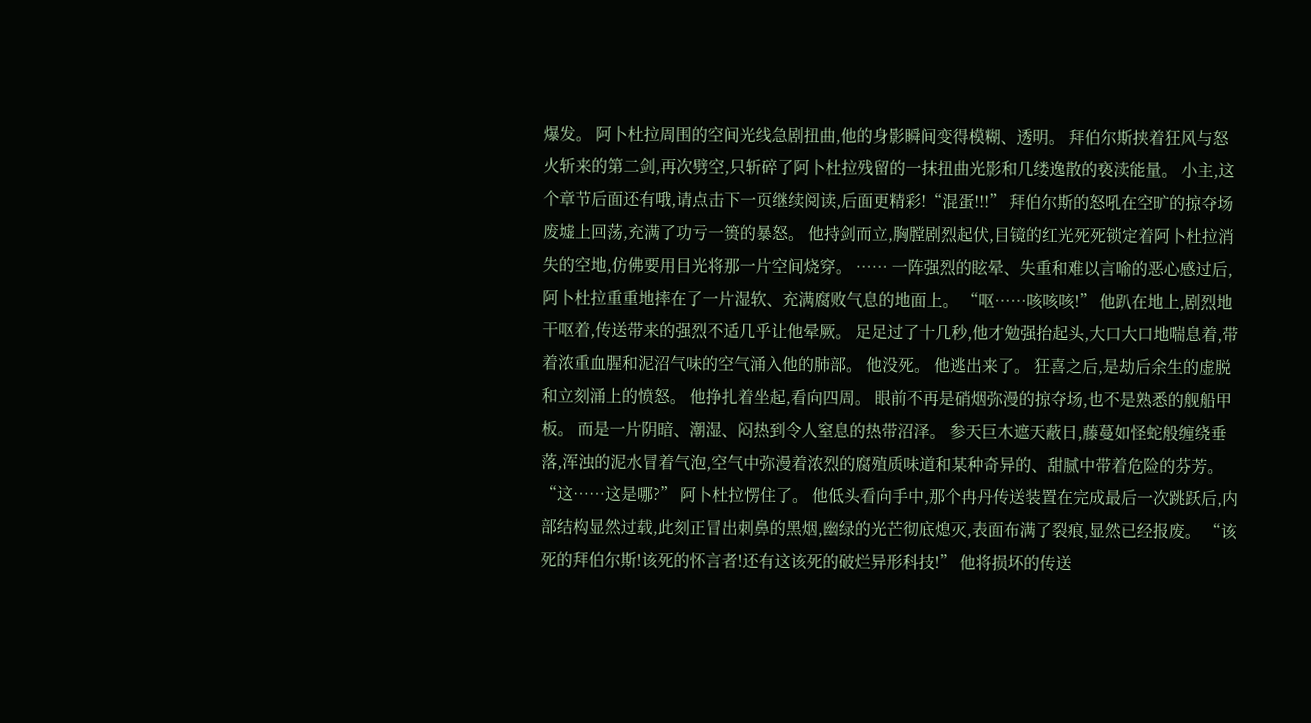爆发。 阿卜杜拉周围的空间光线急剧扭曲,他的身影瞬间变得模糊、透明。 拜伯尔斯挟着狂风与怒火斩来的第二剑,再次劈空,只斩碎了阿卜杜拉残留的一抹扭曲光影和几缕逸散的亵渎能量。 小主,这个章节后面还有哦,请点击下一页继续阅读,后面更精彩!“混蛋!!!” 拜伯尔斯的怒吼在空旷的掠夺场废墟上回荡,充满了功亏一篑的暴怒。 他持剑而立,胸膛剧烈起伏,目镜的红光死死锁定着阿卜杜拉消失的空地,仿佛要用目光将那一片空间烧穿。 …… 一阵强烈的眩晕、失重和难以言喻的恶心感过后,阿卜杜拉重重地摔在了一片湿软、充满腐败气息的地面上。 “呕……咳咳咳!” 他趴在地上,剧烈地干呕着,传送带来的强烈不适几乎让他晕厥。 足足过了十几秒,他才勉强抬起头,大口大口地喘息着,带着浓重血腥和泥沼气味的空气涌入他的肺部。 他没死。 他逃出来了。 狂喜之后,是劫后余生的虚脱和立刻涌上的愤怒。 他挣扎着坐起,看向四周。 眼前不再是硝烟弥漫的掠夺场,也不是熟悉的舰船甲板。 而是一片阴暗、潮湿、闷热到令人窒息的热带沼泽。 参天巨木遮天蔽日,藤蔓如怪蛇般缠绕垂落,浑浊的泥水冒着气泡,空气中弥漫着浓烈的腐殖质味道和某种奇异的、甜腻中带着危险的芬芳。 “这……这是哪?” 阿卜杜拉愣住了。 他低头看向手中,那个冉丹传送装置在完成最后一次跳跃后,内部结构显然过载,此刻正冒出刺鼻的黑烟,幽绿的光芒彻底熄灭,表面布满了裂痕,显然已经报废。 “该死的拜伯尔斯!该死的怀言者!还有这该死的破烂异形科技!” 他将损坏的传送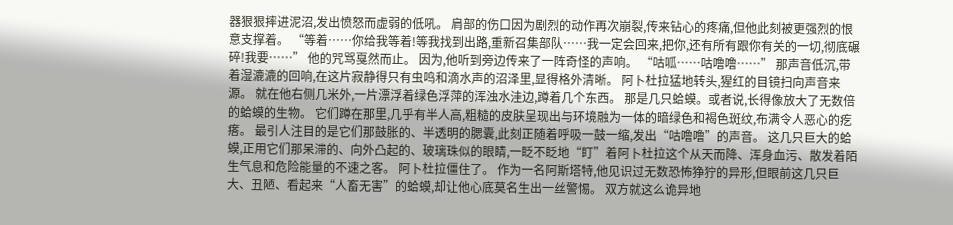器狠狠摔进泥沼,发出愤怒而虚弱的低吼。 肩部的伤口因为剧烈的动作再次崩裂,传来钻心的疼痛,但他此刻被更强烈的恨意支撑着。 “等着……你给我等着!等我找到出路,重新召集部队……我一定会回来,把你,还有所有跟你有关的一切,彻底碾碎!我要……” 他的咒骂戛然而止。 因为,他听到旁边传来了一阵奇怪的声响。 “咕呱……咕噜噜……” 那声音低沉,带着湿漉漉的回响,在这片寂静得只有虫鸣和滴水声的沼泽里,显得格外清晰。 阿卜杜拉猛地转头,猩红的目镜扫向声音来源。 就在他右侧几米外,一片漂浮着绿色浮萍的浑浊水洼边,蹲着几个东西。 那是几只蛤蟆。或者说,长得像放大了无数倍的蛤蟆的生物。 它们蹲在那里,几乎有半人高,粗糙的皮肤呈现出与环境融为一体的暗绿色和褐色斑纹,布满令人恶心的疙瘩。 最引人注目的是它们那鼓胀的、半透明的腮囊,此刻正随着呼吸一鼓一缩,发出“咕噜噜”的声音。 这几只巨大的蛤蟆,正用它们那呆滞的、向外凸起的、玻璃珠似的眼睛,一眨不眨地“盯”着阿卜杜拉这个从天而降、浑身血污、散发着陌生气息和危险能量的不速之客。 阿卜杜拉僵住了。 作为一名阿斯塔特,他见识过无数恐怖狰狞的异形,但眼前这几只巨大、丑陋、看起来“人畜无害”的蛤蟆,却让他心底莫名生出一丝警惕。 双方就这么诡异地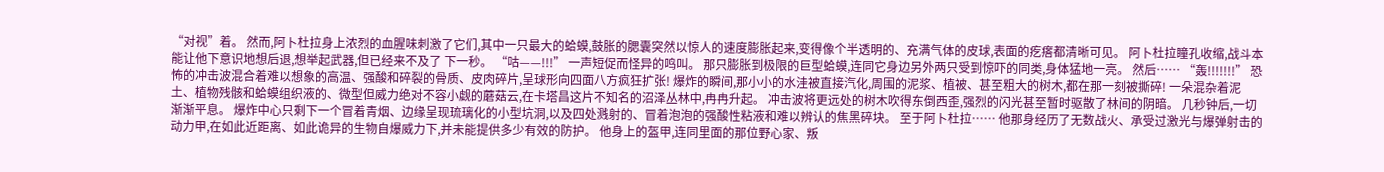“对视”着。 然而,阿卜杜拉身上浓烈的血腥味刺激了它们,其中一只最大的蛤蟆,鼓胀的腮囊突然以惊人的速度膨胀起来,变得像个半透明的、充满气体的皮球,表面的疙瘩都清晰可见。 阿卜杜拉瞳孔收缩,战斗本能让他下意识地想后退,想举起武器,但已经来不及了 下一秒。 “咕——!!!” 一声短促而怪异的鸣叫。 那只膨胀到极限的巨型蛤蟆,连同它身边另外两只受到惊吓的同类,身体猛地一亮。 然后…… “轰!!!!!!!” 恐怖的冲击波混合着难以想象的高温、强酸和碎裂的骨质、皮肉碎片,呈球形向四面八方疯狂扩张! 爆炸的瞬间,那小小的水洼被直接汽化,周围的泥浆、植被、甚至粗大的树木,都在那一刻被撕碎! 一朵混杂着泥土、植物残骸和蛤蟆组织液的、微型但威力绝对不容小觑的蘑菇云,在卡塔昌这片不知名的沼泽丛林中,冉冉升起。 冲击波将更远处的树木吹得东倒西歪,强烈的闪光甚至暂时驱散了林间的阴暗。 几秒钟后,一切渐渐平息。 爆炸中心只剩下一个冒着青烟、边缘呈现琉璃化的小型坑洞,以及四处溅射的、冒着泡泡的强酸性粘液和难以辨认的焦黑碎块。 至于阿卜杜拉…… 他那身经历了无数战火、承受过激光与爆弹射击的动力甲,在如此近距离、如此诡异的生物自爆威力下,并未能提供多少有效的防护。 他身上的盔甲,连同里面的那位野心家、叛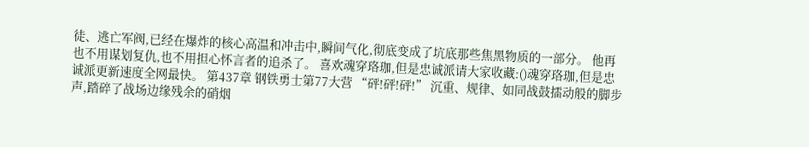徒、逃亡军阀,已经在爆炸的核心高温和冲击中,瞬间气化,彻底变成了坑底那些焦黑物质的一部分。 他再也不用谋划复仇,也不用担心怀言者的追杀了。 喜欢魂穿珞珈,但是忠诚派请大家收藏:()魂穿珞珈,但是忠诚派更新速度全网最快。 第437章 钢铁勇士第77大营 “砰!砰!砰!” 沉重、规律、如同战鼓擂动般的脚步声,踏碎了战场边缘残余的硝烟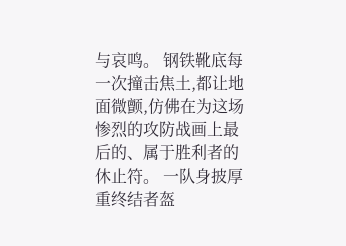与哀鸣。 钢铁靴底每一次撞击焦土,都让地面微颤,仿佛在为这场惨烈的攻防战画上最后的、属于胜利者的休止符。 一队身披厚重终结者盔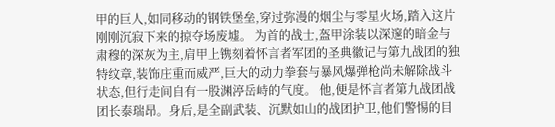甲的巨人,如同移动的钢铁堡垒,穿过弥漫的烟尘与零星火场,踏入这片刚刚沉寂下来的掠夺场废墟。 为首的战士,盔甲涂装以深邃的暗金与肃穆的深灰为主,肩甲上镌刻着怀言者军团的圣典徽记与第九战团的独特纹章,装饰庄重而威严,巨大的动力拳套与暴风爆弹枪尚未解除战斗状态,但行走间自有一股渊渟岳峙的气度。 他,便是怀言者第九战团战团长泰瑞昂。身后,是全副武装、沉默如山的战团护卫,他们警惕的目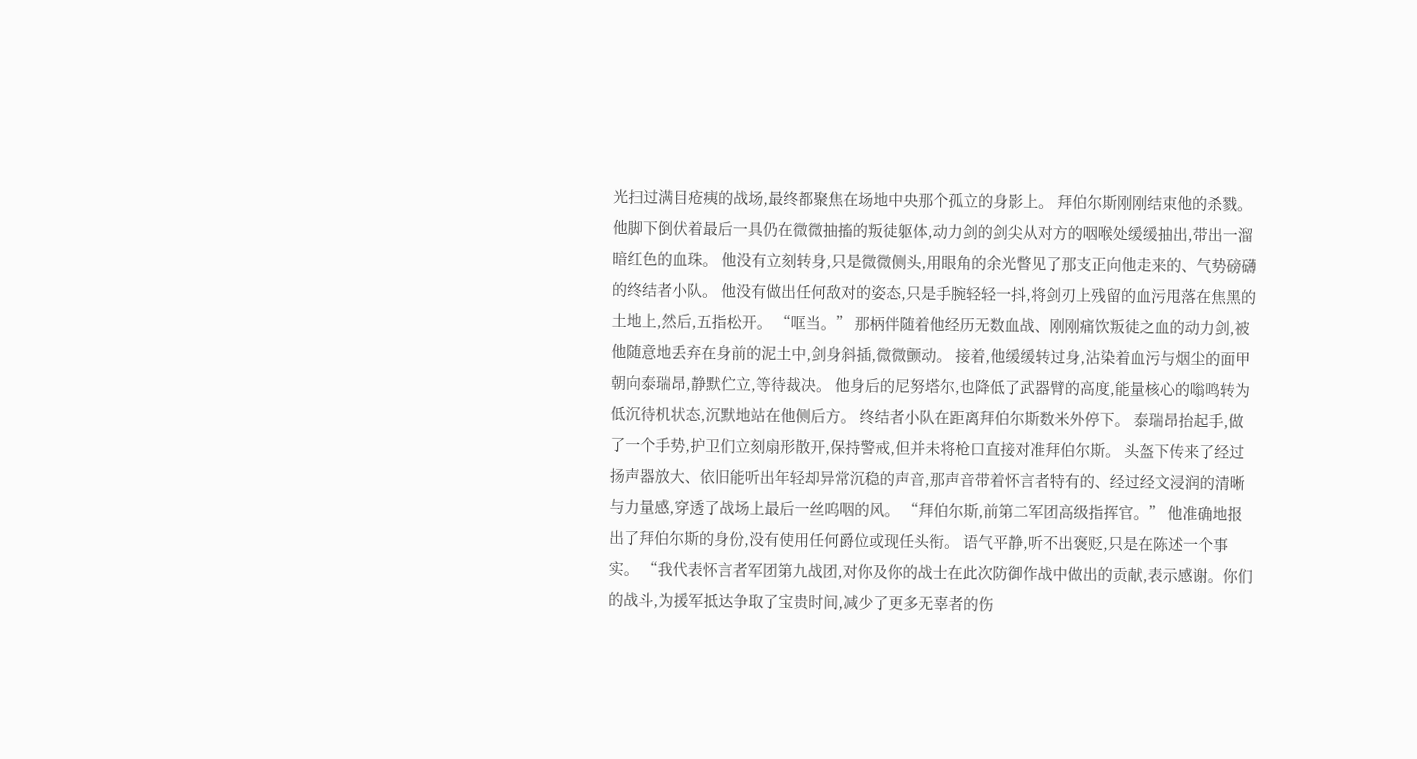光扫过满目疮痍的战场,最终都聚焦在场地中央那个孤立的身影上。 拜伯尔斯刚刚结束他的杀戮。 他脚下倒伏着最后一具仍在微微抽搐的叛徒躯体,动力剑的剑尖从对方的咽喉处缓缓抽出,带出一溜暗红色的血珠。 他没有立刻转身,只是微微侧头,用眼角的余光瞥见了那支正向他走来的、气势磅礴的终结者小队。 他没有做出任何敌对的姿态,只是手腕轻轻一抖,将剑刃上残留的血污甩落在焦黑的土地上,然后,五指松开。 “哐当。” 那柄伴随着他经历无数血战、刚刚痛饮叛徒之血的动力剑,被他随意地丢弃在身前的泥土中,剑身斜插,微微颤动。 接着,他缓缓转过身,沾染着血污与烟尘的面甲朝向泰瑞昂,静默伫立,等待裁决。 他身后的尼努塔尔,也降低了武器臂的高度,能量核心的嗡鸣转为低沉待机状态,沉默地站在他侧后方。 终结者小队在距离拜伯尔斯数米外停下。 泰瑞昂抬起手,做了一个手势,护卫们立刻扇形散开,保持警戒,但并未将枪口直接对准拜伯尔斯。 头盔下传来了经过扬声器放大、依旧能听出年轻却异常沉稳的声音,那声音带着怀言者特有的、经过经文浸润的清晰与力量感,穿透了战场上最后一丝呜咽的风。 “拜伯尔斯,前第二军团高级指挥官。” 他准确地报出了拜伯尔斯的身份,没有使用任何爵位或现任头衔。 语气平静,听不出褒贬,只是在陈述一个事实。 “我代表怀言者军团第九战团,对你及你的战士在此次防御作战中做出的贡献,表示感谢。你们的战斗,为援军抵达争取了宝贵时间,减少了更多无辜者的伤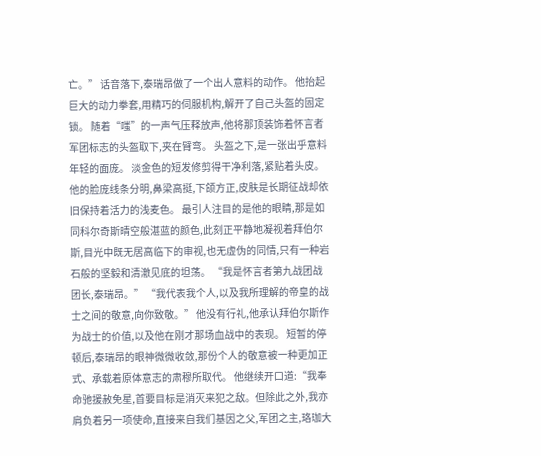亡。” 话音落下,泰瑞昂做了一个出人意料的动作。 他抬起巨大的动力拳套,用精巧的伺服机构,解开了自己头盔的固定锁。 随着“嗤”的一声气压释放声,他将那顶装饰着怀言者军团标志的头盔取下,夹在臂弯。 头盔之下,是一张出乎意料年轻的面庞。 淡金色的短发修剪得干净利落,紧贴着头皮。 他的脸庞线条分明,鼻梁高挺,下颌方正,皮肤是长期征战却依旧保持着活力的浅麦色。 最引人注目的是他的眼睛,那是如同科尔奇斯晴空般湛蓝的颜色,此刻正平静地凝视着拜伯尔斯,目光中既无居高临下的审视,也无虚伪的同情,只有一种岩石般的坚毅和清澈见底的坦荡。 “我是怀言者第九战团战团长,泰瑞昂。” “我代表我个人,以及我所理解的帝皇的战士之间的敬意,向你致敬。” 他没有行礼,他承认拜伯尔斯作为战士的价值,以及他在刚才那场血战中的表现。 短暂的停顿后,泰瑞昂的眼神微微收敛,那份个人的敬意被一种更加正式、承载着原体意志的肃穆所取代。 他继续开口道:“我奉命驰援赦免星,首要目标是消灭来犯之敌。但除此之外,我亦肩负着另一项使命,直接来自我们基因之父,军团之主,珞珈大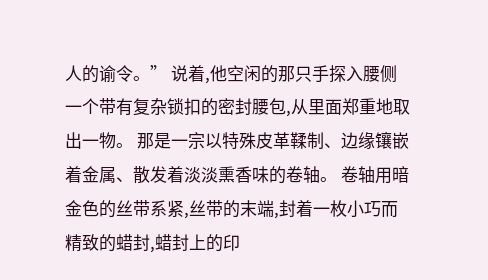人的谕令。” 说着,他空闲的那只手探入腰侧一个带有复杂锁扣的密封腰包,从里面郑重地取出一物。 那是一宗以特殊皮革鞣制、边缘镶嵌着金属、散发着淡淡熏香味的卷轴。 卷轴用暗金色的丝带系紧,丝带的末端,封着一枚小巧而精致的蜡封,蜡封上的印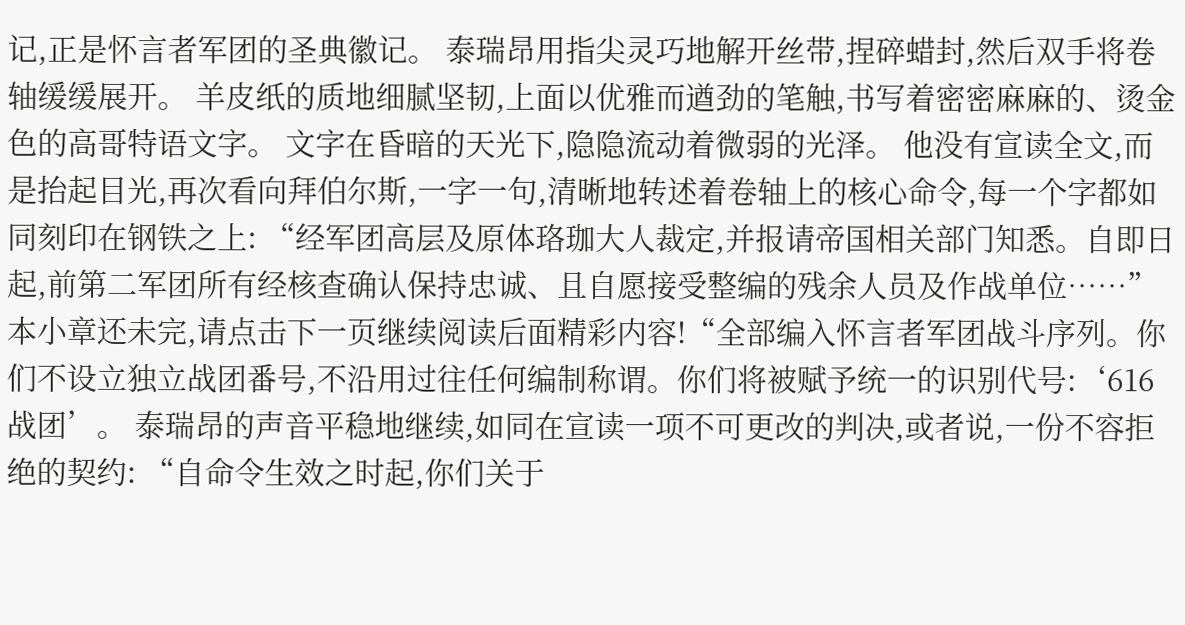记,正是怀言者军团的圣典徽记。 泰瑞昂用指尖灵巧地解开丝带,捏碎蜡封,然后双手将卷轴缓缓展开。 羊皮纸的质地细腻坚韧,上面以优雅而遒劲的笔触,书写着密密麻麻的、烫金色的高哥特语文字。 文字在昏暗的天光下,隐隐流动着微弱的光泽。 他没有宣读全文,而是抬起目光,再次看向拜伯尔斯,一字一句,清晰地转述着卷轴上的核心命令,每一个字都如同刻印在钢铁之上: “经军团高层及原体珞珈大人裁定,并报请帝国相关部门知悉。自即日起,前第二军团所有经核查确认保持忠诚、且自愿接受整编的残余人员及作战单位……” 本小章还未完,请点击下一页继续阅读后面精彩内容!“全部编入怀言者军团战斗序列。你们不设立独立战团番号,不沿用过往任何编制称谓。你们将被赋予统一的识别代号:‘616战团’。 泰瑞昂的声音平稳地继续,如同在宣读一项不可更改的判决,或者说,一份不容拒绝的契约: “自命令生效之时起,你们关于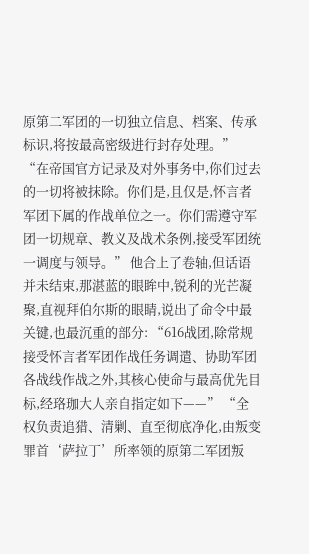原第二军团的一切独立信息、档案、传承标识,将按最高密级进行封存处理。” “在帝国官方记录及对外事务中,你们过去的一切将被抹除。你们是,且仅是,怀言者军团下属的作战单位之一。你们需遵守军团一切规章、教义及战术条例,接受军团统一调度与领导。” 他合上了卷轴,但话语并未结束,那湛蓝的眼眸中,锐利的光芒凝聚,直视拜伯尔斯的眼睛,说出了命令中最关键,也最沉重的部分: “616战团,除常规接受怀言者军团作战任务调遣、协助军团各战线作战之外,其核心使命与最高优先目标,经珞珈大人亲自指定如下——” “全权负责追猎、清剿、直至彻底净化,由叛变罪首‘萨拉丁’所率领的原第二军团叛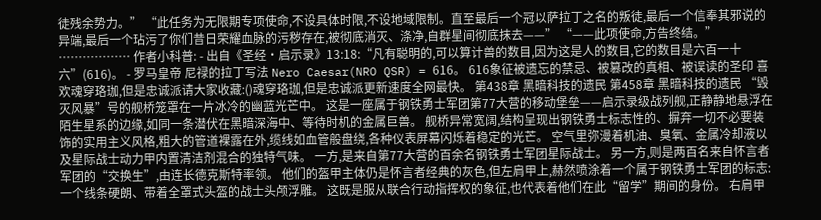徒残余势力。” “此任务为无限期专项使命,不设具体时限,不设地域限制。直至最后一个冠以萨拉丁之名的叛徒,最后一个信奉其邪说的异端,最后一个玷污了你们昔日荣耀血脉的污秽存在,被彻底消灭、涤净,自群星间彻底抹去——” “——此项使命,方告终结。” ……………… 作者小科普: - 出自《圣经·启示录》13:18:“凡有聪明的,可以算计兽的数目,因为这是人的数目,它的数目是六百一十六”(616)。 - 罗马皇帝 尼禄的拉丁写法 Nero Caesar(NRO QSR) = 616。 616象征被遗忘的禁忌、被篡改的真相、被误读的圣印 喜欢魂穿珞珈,但是忠诚派请大家收藏:()魂穿珞珈,但是忠诚派更新速度全网最快。 第438章 黑暗科技的遗民 第458章 黑暗科技的遗民 “毁灭风暴”号的舰桥笼罩在一片冰冷的幽蓝光芒中。 这是一座属于钢铁勇士军团第77大营的移动堡垒——启示录级战列舰,正静静地悬浮在陌生星系的边缘,如同一条潜伏在黑暗深海中、等待时机的金属巨兽。 舰桥异常宽阔,结构呈现出钢铁勇士标志性的、摒弃一切不必要装饰的实用主义风格,粗大的管道裸露在外,缆线如血管般盘绕,各种仪表屏幕闪烁着稳定的光芒。 空气里弥漫着机油、臭氧、金属冷却液以及星际战士动力甲内置清洁剂混合的独特气味。 一方,是来自第77大营的百余名钢铁勇士军团星际战士。 另一方,则是两百名来自怀言者军团的“交换生”,由连长德克斯特率领。 他们的盔甲主体仍是怀言者经典的灰色,但左肩甲上,赫然喷涂着一个属于钢铁勇士军团的标志:一个线条硬朗、带着全罩式头盔的战士头颅浮雕。 这既是服从联合行动指挥权的象征,也代表着他们在此“留学”期间的身份。 右肩甲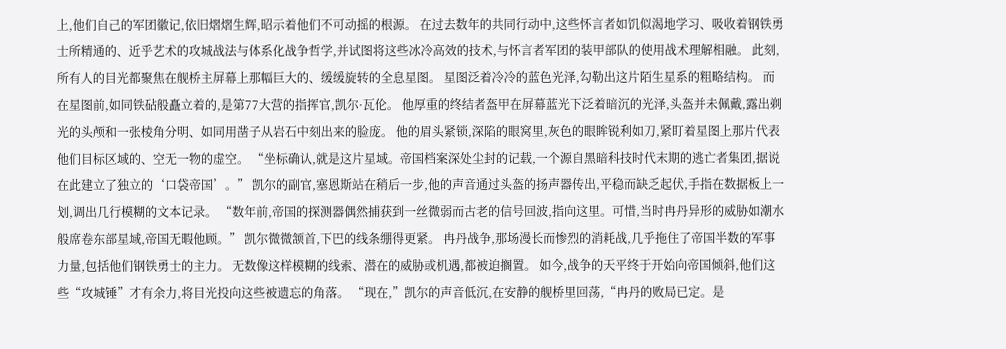上,他们自己的军团徽记,依旧熠熠生辉,昭示着他们不可动摇的根源。 在过去数年的共同行动中,这些怀言者如饥似渴地学习、吸收着钢铁勇士所精通的、近乎艺术的攻城战法与体系化战争哲学,并试图将这些冰冷高效的技术,与怀言者军团的装甲部队的使用战术理解相融。 此刻,所有人的目光都聚焦在舰桥主屏幕上那幅巨大的、缓缓旋转的全息星图。 星图泛着冷冷的蓝色光泽,勾勒出这片陌生星系的粗略结构。 而在星图前,如同铁砧般矗立着的,是第77大营的指挥官,凯尔·瓦伦。 他厚重的终结者盔甲在屏幕蓝光下泛着暗沉的光泽,头盔并未佩戴,露出剃光的头颅和一张棱角分明、如同用凿子从岩石中刻出来的脸庞。 他的眉头紧锁,深陷的眼窝里,灰色的眼眸锐利如刀,紧盯着星图上那片代表他们目标区域的、空无一物的虚空。 “坐标确认,就是这片星域。帝国档案深处尘封的记载,一个源自黑暗科技时代末期的逃亡者集团,据说在此建立了独立的‘口袋帝国’。” 凯尔的副官,塞恩斯站在稍后一步,他的声音通过头盔的扬声器传出,平稳而缺乏起伏,手指在数据板上一划,调出几行模糊的文本记录。 “数年前,帝国的探测器偶然捕获到一丝微弱而古老的信号回波,指向这里。可惜,当时冉丹异形的威胁如潮水般席卷东部星域,帝国无暇他顾。” 凯尔微微颔首,下巴的线条绷得更紧。 冉丹战争,那场漫长而惨烈的消耗战,几乎拖住了帝国半数的军事力量,包括他们钢铁勇士的主力。 无数像这样模糊的线索、潜在的威胁或机遇,都被迫搁置。 如今,战争的天平终于开始向帝国倾斜,他们这些“攻城锤”才有余力,将目光投向这些被遗忘的角落。 “现在,”凯尔的声音低沉,在安静的舰桥里回荡,“冉丹的败局已定。是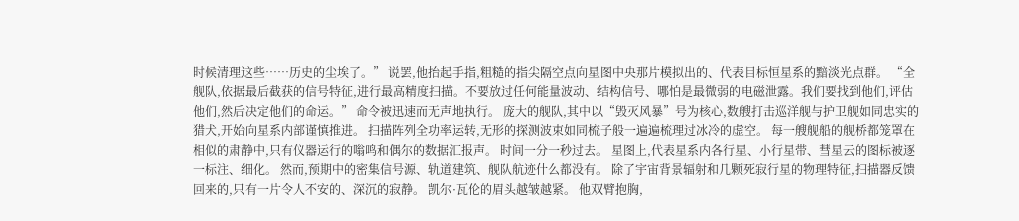时候清理这些……历史的尘埃了。” 说罢,他抬起手指,粗糙的指尖隔空点向星图中央那片模拟出的、代表目标恒星系的黯淡光点群。 “全舰队,依据最后截获的信号特征,进行最高精度扫描。不要放过任何能量波动、结构信号、哪怕是最微弱的电磁泄露。我们要找到他们,评估他们,然后决定他们的命运。” 命令被迅速而无声地执行。 庞大的舰队,其中以“毁灭风暴”号为核心,数艘打击巡洋舰与护卫舰如同忠实的猎犬,开始向星系内部谨慎推进。 扫描阵列全功率运转,无形的探测波束如同梳子般一遍遍梳理过冰冷的虚空。 每一艘舰船的舰桥都笼罩在相似的肃静中,只有仪器运行的嗡鸣和偶尔的数据汇报声。 时间一分一秒过去。 星图上,代表星系内各行星、小行星带、彗星云的图标被逐一标注、细化。 然而,预期中的密集信号源、轨道建筑、舰队航迹什么都没有。 除了宇宙背景辐射和几颗死寂行星的物理特征,扫描器反馈回来的,只有一片令人不安的、深沉的寂静。 凯尔·瓦伦的眉头越皱越紧。 他双臂抱胸,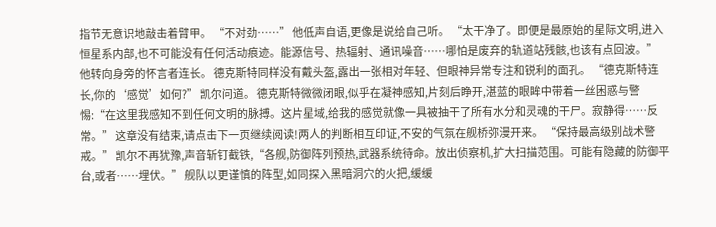指节无意识地敲击着臂甲。 “不对劲……” 他低声自语,更像是说给自己听。 “太干净了。即便是最原始的星际文明,进入恒星系内部,也不可能没有任何活动痕迹。能源信号、热辐射、通讯噪音……哪怕是废弃的轨道站残骸,也该有点回波。” 他转向身旁的怀言者连长。 德克斯特同样没有戴头盔,露出一张相对年轻、但眼神异常专注和锐利的面孔。 “德克斯特连长,你的‘感觉’如何?” 凯尔问道。 德克斯特微微闭眼,似乎在凝神感知,片刻后睁开,湛蓝的眼眸中带着一丝困惑与警惕:“在这里我感知不到任何文明的脉搏。这片星域,给我的感觉就像一具被抽干了所有水分和灵魂的干尸。寂静得……反常。” 这章没有结束,请点击下一页继续阅读!两人的判断相互印证,不安的气氛在舰桥弥漫开来。 “保持最高级别战术警戒。” 凯尔不再犹豫,声音斩钉截铁,“各舰,防御阵列预热,武器系统待命。放出侦察机,扩大扫描范围。可能有隐藏的防御平台,或者……埋伏。” 舰队以更谨慎的阵型,如同探入黑暗洞穴的火把,缓缓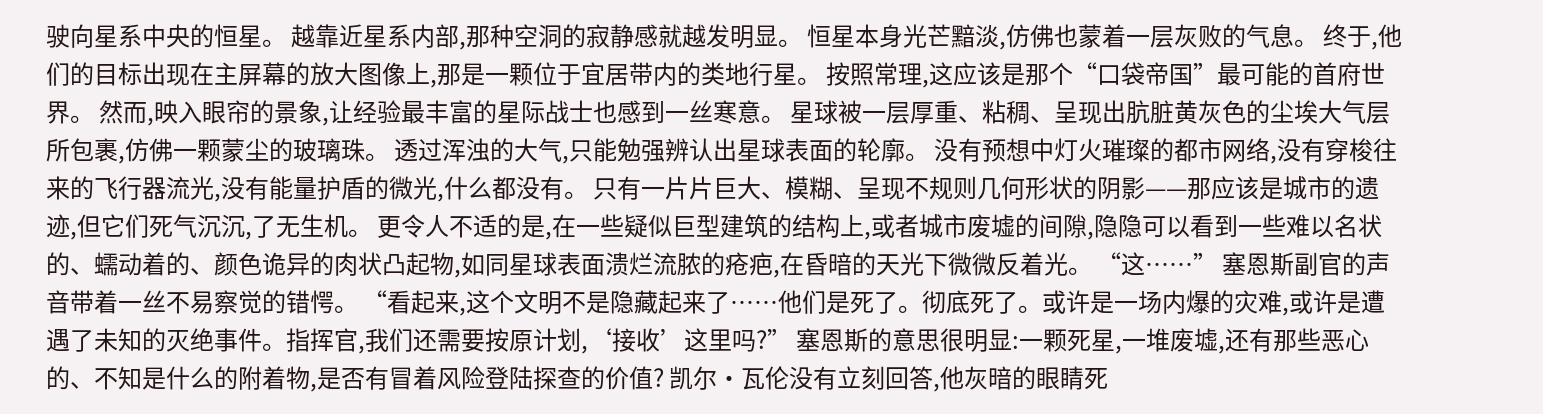驶向星系中央的恒星。 越靠近星系内部,那种空洞的寂静感就越发明显。 恒星本身光芒黯淡,仿佛也蒙着一层灰败的气息。 终于,他们的目标出现在主屏幕的放大图像上,那是一颗位于宜居带内的类地行星。 按照常理,这应该是那个“口袋帝国”最可能的首府世界。 然而,映入眼帘的景象,让经验最丰富的星际战士也感到一丝寒意。 星球被一层厚重、粘稠、呈现出肮脏黄灰色的尘埃大气层所包裹,仿佛一颗蒙尘的玻璃珠。 透过浑浊的大气,只能勉强辨认出星球表面的轮廓。 没有预想中灯火璀璨的都市网络,没有穿梭往来的飞行器流光,没有能量护盾的微光,什么都没有。 只有一片片巨大、模糊、呈现不规则几何形状的阴影——那应该是城市的遗迹,但它们死气沉沉,了无生机。 更令人不适的是,在一些疑似巨型建筑的结构上,或者城市废墟的间隙,隐隐可以看到一些难以名状的、蠕动着的、颜色诡异的肉状凸起物,如同星球表面溃烂流脓的疮疤,在昏暗的天光下微微反着光。 “这……” 塞恩斯副官的声音带着一丝不易察觉的错愕。 “看起来,这个文明不是隐藏起来了……他们是死了。彻底死了。或许是一场内爆的灾难,或许是遭遇了未知的灭绝事件。指挥官,我们还需要按原计划,‘接收’这里吗?” 塞恩斯的意思很明显:一颗死星,一堆废墟,还有那些恶心的、不知是什么的附着物,是否有冒着风险登陆探查的价值? 凯尔·瓦伦没有立刻回答,他灰暗的眼睛死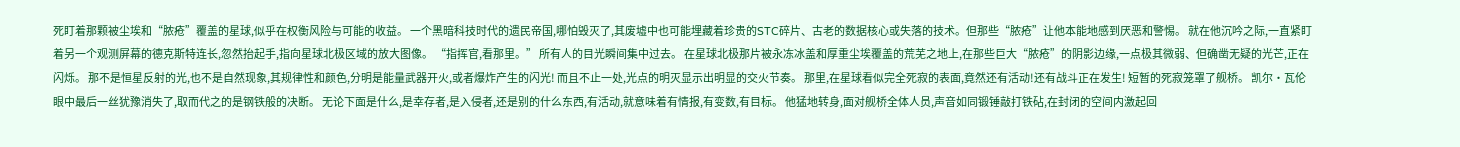死盯着那颗被尘埃和“脓疮”覆盖的星球,似乎在权衡风险与可能的收益。 一个黑暗科技时代的遗民帝国,哪怕毁灭了,其废墟中也可能埋藏着珍贵的STC碎片、古老的数据核心或失落的技术。但那些“脓疮”让他本能地感到厌恶和警惕。 就在他沉吟之际,一直紧盯着另一个观测屏幕的德克斯特连长,忽然抬起手,指向星球北极区域的放大图像。 “指挥官,看那里。” 所有人的目光瞬间集中过去。 在星球北极那片被永冻冰盖和厚重尘埃覆盖的荒芜之地上,在那些巨大“脓疮”的阴影边缘,一点极其微弱、但确凿无疑的光芒,正在闪烁。 那不是恒星反射的光,也不是自然现象,其规律性和颜色,分明是能量武器开火,或者爆炸产生的闪光! 而且不止一处,光点的明灭显示出明显的交火节奏。 那里,在星球看似完全死寂的表面,竟然还有活动!还有战斗正在发生! 短暂的死寂笼罩了舰桥。 凯尔·瓦伦眼中最后一丝犹豫消失了,取而代之的是钢铁般的决断。 无论下面是什么,是幸存者,是入侵者,还是别的什么东西,有活动,就意味着有情报,有变数,有目标。 他猛地转身,面对舰桥全体人员,声音如同锻锤敲打铁砧,在封闭的空间内激起回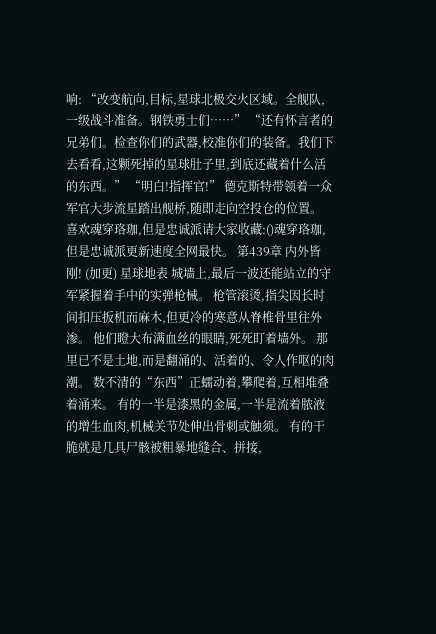响: “改变航向,目标,星球北极交火区域。全舰队,一级战斗准备。钢铁勇士们……” “还有怀言者的兄弟们。检查你们的武器,校准你们的装备。我们下去看看,这颗死掉的星球肚子里,到底还藏着什么活的东西。” “明白!指挥官!” 德克斯特带领着一众军官大步流星踏出舰桥,随即走向空投仓的位置。 喜欢魂穿珞珈,但是忠诚派请大家收藏:()魂穿珞珈,但是忠诚派更新速度全网最快。 第439章 内外皆刚! (加更) 星球地表 城墙上,最后一波还能站立的守军紧握着手中的实弹枪械。 枪管滚烫,指尖因长时间扣压扳机而麻木,但更冷的寒意从脊椎骨里往外渗。 他们瞪大布满血丝的眼睛,死死盯着墙外。 那里已不是土地,而是翻涌的、活着的、令人作呕的肉潮。 数不清的“东西”正蠕动着,攀爬着,互相堆叠着涌来。 有的一半是漆黑的金属,一半是流着脓液的增生血肉,机械关节处伸出骨刺或触须。 有的干脆就是几具尸骸被粗暴地缝合、拼接,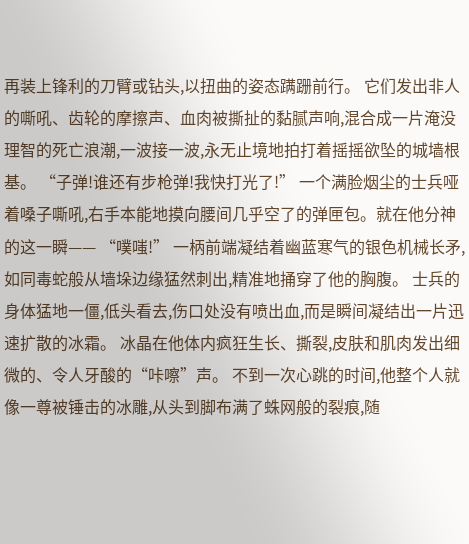再装上锋利的刀臂或钻头,以扭曲的姿态蹒跚前行。 它们发出非人的嘶吼、齿轮的摩擦声、血肉被撕扯的黏腻声响,混合成一片淹没理智的死亡浪潮,一波接一波,永无止境地拍打着摇摇欲坠的城墙根基。 “子弹!谁还有步枪弹!我快打光了!” 一个满脸烟尘的士兵哑着嗓子嘶吼,右手本能地摸向腰间几乎空了的弹匣包。就在他分神的这一瞬—— “噗嗤!” 一柄前端凝结着幽蓝寒气的银色机械长矛,如同毒蛇般从墙垛边缘猛然刺出,精准地捅穿了他的胸腹。 士兵的身体猛地一僵,低头看去,伤口处没有喷出血,而是瞬间凝结出一片迅速扩散的冰霜。 冰晶在他体内疯狂生长、撕裂,皮肤和肌肉发出细微的、令人牙酸的“咔嚓”声。 不到一次心跳的时间,他整个人就像一尊被锤击的冰雕,从头到脚布满了蛛网般的裂痕,随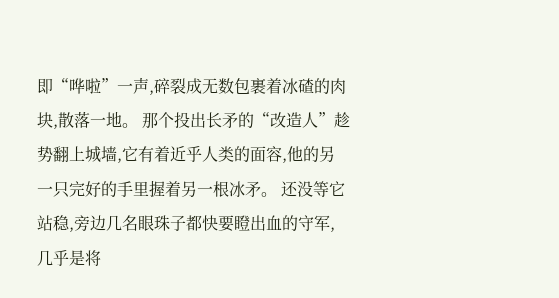即“哗啦”一声,碎裂成无数包裹着冰碴的肉块,散落一地。 那个投出长矛的“改造人”趁势翻上城墙,它有着近乎人类的面容,他的另一只完好的手里握着另一根冰矛。 还没等它站稳,旁边几名眼珠子都快要瞪出血的守军,几乎是将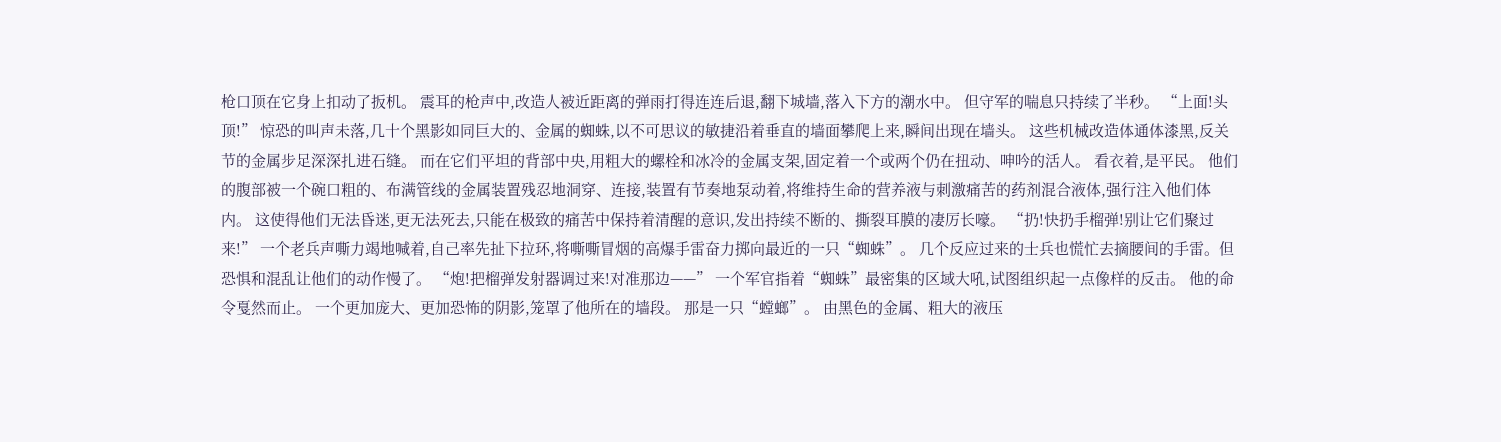枪口顶在它身上扣动了扳机。 震耳的枪声中,改造人被近距离的弹雨打得连连后退,翻下城墙,落入下方的潮水中。 但守军的喘息只持续了半秒。 “上面!头顶!” 惊恐的叫声未落,几十个黑影如同巨大的、金属的蜘蛛,以不可思议的敏捷沿着垂直的墙面攀爬上来,瞬间出现在墙头。 这些机械改造体通体漆黑,反关节的金属步足深深扎进石缝。 而在它们平坦的背部中央,用粗大的螺栓和冰冷的金属支架,固定着一个或两个仍在扭动、呻吟的活人。 看衣着,是平民。 他们的腹部被一个碗口粗的、布满管线的金属装置残忍地洞穿、连接,装置有节奏地泵动着,将维持生命的营养液与刺激痛苦的药剂混合液体,强行注入他们体内。 这使得他们无法昏迷,更无法死去,只能在极致的痛苦中保持着清醒的意识,发出持续不断的、撕裂耳膜的凄厉长嚎。 “扔!快扔手榴弹!别让它们聚过来!” 一个老兵声嘶力竭地喊着,自己率先扯下拉环,将嘶嘶冒烟的高爆手雷奋力掷向最近的一只“蜘蛛”。 几个反应过来的士兵也慌忙去摘腰间的手雷。但恐惧和混乱让他们的动作慢了。 “炮!把榴弹发射器调过来!对准那边——” 一个军官指着“蜘蛛”最密集的区域大吼,试图组织起一点像样的反击。 他的命令戛然而止。 一个更加庞大、更加恐怖的阴影,笼罩了他所在的墙段。 那是一只“螳螂”。 由黑色的金属、粗大的液压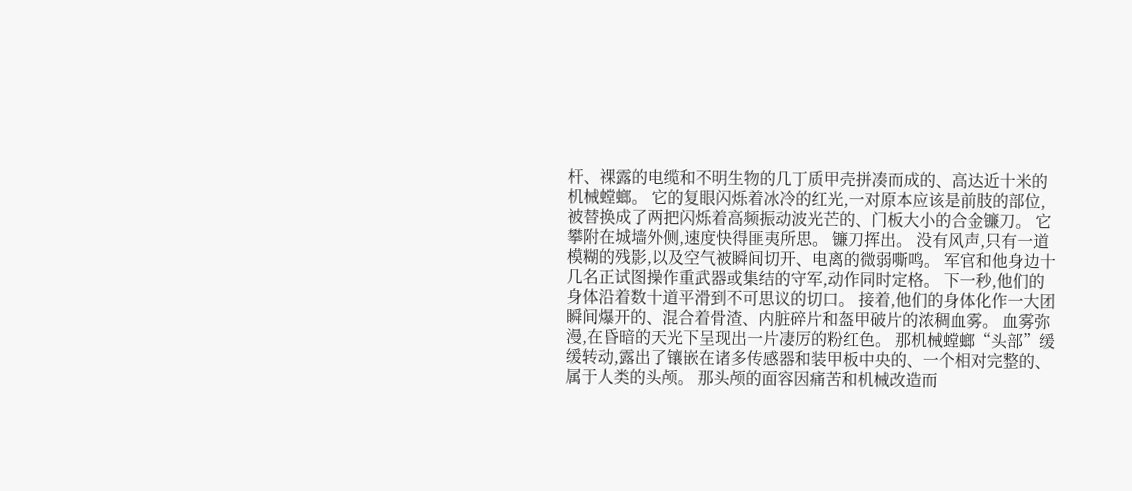杆、裸露的电缆和不明生物的几丁质甲壳拼凑而成的、高达近十米的机械螳螂。 它的复眼闪烁着冰冷的红光,一对原本应该是前肢的部位,被替换成了两把闪烁着高频振动波光芒的、门板大小的合金镰刀。 它攀附在城墙外侧,速度快得匪夷所思。 镰刀挥出。 没有风声,只有一道模糊的残影,以及空气被瞬间切开、电离的微弱嘶鸣。 军官和他身边十几名正试图操作重武器或集结的守军,动作同时定格。 下一秒,他们的身体沿着数十道平滑到不可思议的切口。 接着,他们的身体化作一大团瞬间爆开的、混合着骨渣、内脏碎片和盔甲破片的浓稠血雾。 血雾弥漫,在昏暗的天光下呈现出一片凄厉的粉红色。 那机械螳螂“头部”缓缓转动,露出了镶嵌在诸多传感器和装甲板中央的、一个相对完整的、属于人类的头颅。 那头颅的面容因痛苦和机械改造而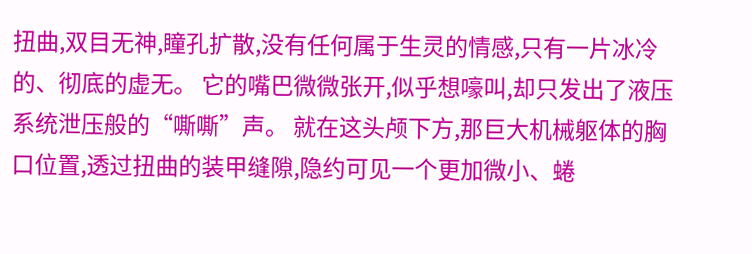扭曲,双目无神,瞳孔扩散,没有任何属于生灵的情感,只有一片冰冷的、彻底的虚无。 它的嘴巴微微张开,似乎想嚎叫,却只发出了液压系统泄压般的“嘶嘶”声。 就在这头颅下方,那巨大机械躯体的胸口位置,透过扭曲的装甲缝隙,隐约可见一个更加微小、蜷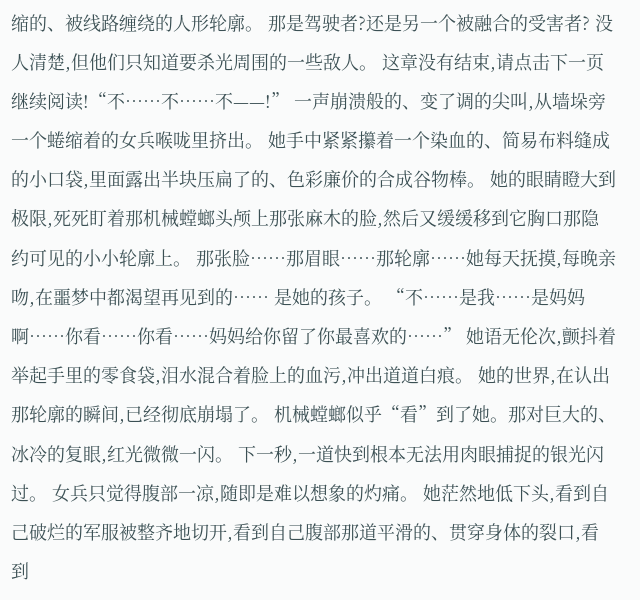缩的、被线路缠绕的人形轮廓。 那是驾驶者?还是另一个被融合的受害者? 没人清楚,但他们只知道要杀光周围的一些敌人。 这章没有结束,请点击下一页继续阅读!“不……不……不——!” 一声崩溃般的、变了调的尖叫,从墙垛旁一个蜷缩着的女兵喉咙里挤出。 她手中紧紧攥着一个染血的、简易布料缝成的小口袋,里面露出半块压扁了的、色彩廉价的合成谷物棒。 她的眼睛瞪大到极限,死死盯着那机械螳螂头颅上那张麻木的脸,然后又缓缓移到它胸口那隐约可见的小小轮廓上。 那张脸……那眉眼……那轮廓……她每天抚摸,每晚亲吻,在噩梦中都渴望再见到的…… 是她的孩子。 “不……是我……是妈妈啊……你看……你看……妈妈给你留了你最喜欢的……” 她语无伦次,颤抖着举起手里的零食袋,泪水混合着脸上的血污,冲出道道白痕。 她的世界,在认出那轮廓的瞬间,已经彻底崩塌了。 机械螳螂似乎“看”到了她。那对巨大的、冰冷的复眼,红光微微一闪。 下一秒,一道快到根本无法用肉眼捕捉的银光闪过。 女兵只觉得腹部一凉,随即是难以想象的灼痛。 她茫然地低下头,看到自己破烂的军服被整齐地切开,看到自己腹部那道平滑的、贯穿身体的裂口,看到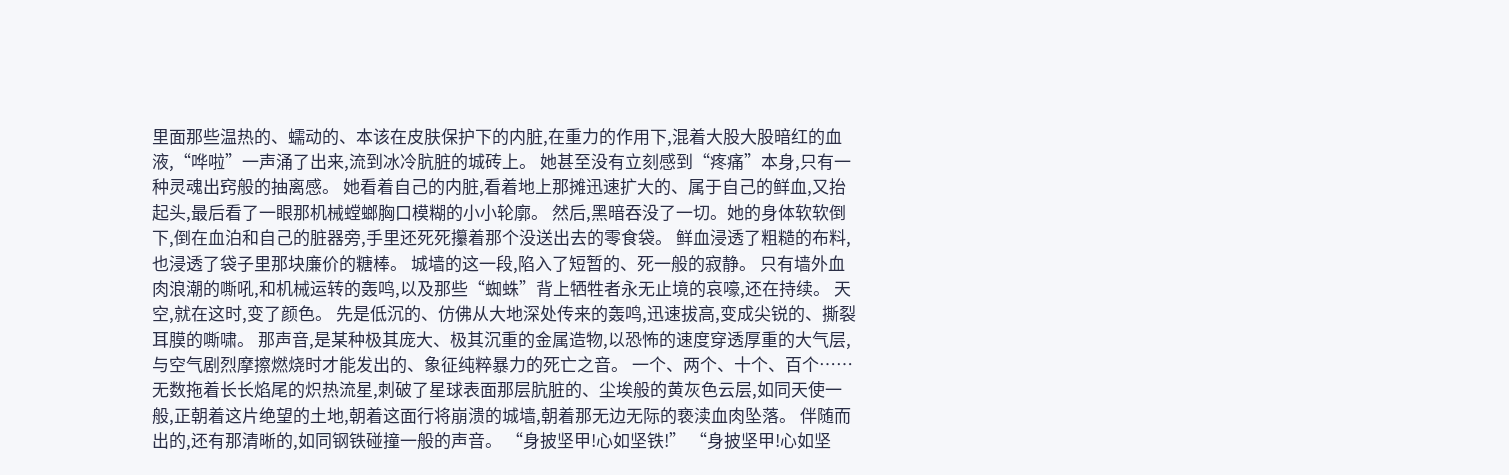里面那些温热的、蠕动的、本该在皮肤保护下的内脏,在重力的作用下,混着大股大股暗红的血液,“哗啦”一声涌了出来,流到冰冷肮脏的城砖上。 她甚至没有立刻感到“疼痛”本身,只有一种灵魂出窍般的抽离感。 她看着自己的内脏,看着地上那摊迅速扩大的、属于自己的鲜血,又抬起头,最后看了一眼那机械螳螂胸口模糊的小小轮廓。 然后,黑暗吞没了一切。她的身体软软倒下,倒在血泊和自己的脏器旁,手里还死死攥着那个没送出去的零食袋。 鲜血浸透了粗糙的布料,也浸透了袋子里那块廉价的糖棒。 城墙的这一段,陷入了短暂的、死一般的寂静。 只有墙外血肉浪潮的嘶吼,和机械运转的轰鸣,以及那些“蜘蛛”背上牺牲者永无止境的哀嚎,还在持续。 天空,就在这时,变了颜色。 先是低沉的、仿佛从大地深处传来的轰鸣,迅速拔高,变成尖锐的、撕裂耳膜的嘶啸。 那声音,是某种极其庞大、极其沉重的金属造物,以恐怖的速度穿透厚重的大气层,与空气剧烈摩擦燃烧时才能发出的、象征纯粹暴力的死亡之音。 一个、两个、十个、百个…… 无数拖着长长焰尾的炽热流星,刺破了星球表面那层肮脏的、尘埃般的黄灰色云层,如同天使一般,正朝着这片绝望的土地,朝着这面行将崩溃的城墙,朝着那无边无际的亵渎血肉坠落。 伴随而出的,还有那清晰的,如同钢铁碰撞一般的声音。 “身披坚甲!心如坚铁!” “身披坚甲!心如坚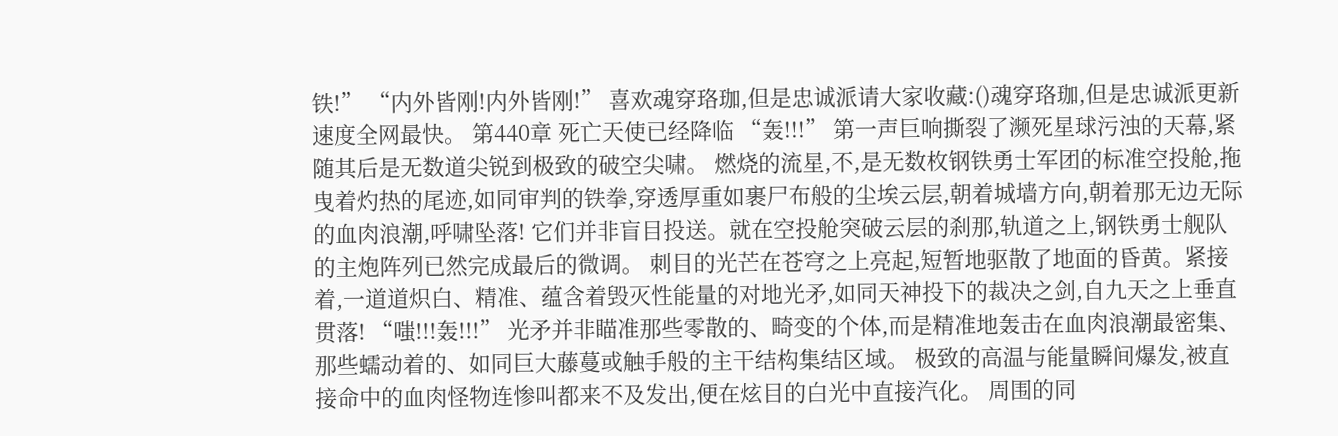铁!” “内外皆刚!内外皆刚!” 喜欢魂穿珞珈,但是忠诚派请大家收藏:()魂穿珞珈,但是忠诚派更新速度全网最快。 第440章 死亡天使已经降临 “轰!!!” 第一声巨响撕裂了濒死星球污浊的天幕,紧随其后是无数道尖锐到极致的破空尖啸。 燃烧的流星,不,是无数枚钢铁勇士军团的标准空投舱,拖曳着灼热的尾迹,如同审判的铁拳,穿透厚重如裹尸布般的尘埃云层,朝着城墙方向,朝着那无边无际的血肉浪潮,呼啸坠落! 它们并非盲目投送。就在空投舱突破云层的刹那,轨道之上,钢铁勇士舰队的主炮阵列已然完成最后的微调。 刺目的光芒在苍穹之上亮起,短暂地驱散了地面的昏黄。紧接着,一道道炽白、精准、蕴含着毁灭性能量的对地光矛,如同天神投下的裁决之剑,自九天之上垂直贯落! “嗤!!!轰!!!” 光矛并非瞄准那些零散的、畸变的个体,而是精准地轰击在血肉浪潮最密集、那些蠕动着的、如同巨大藤蔓或触手般的主干结构集结区域。 极致的高温与能量瞬间爆发,被直接命中的血肉怪物连惨叫都来不及发出,便在炫目的白光中直接汽化。 周围的同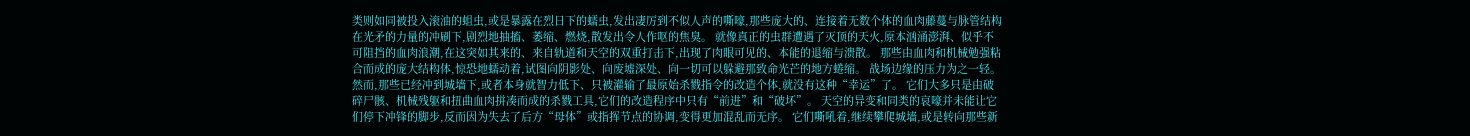类则如同被投入滚油的蛆虫,或是暴露在烈日下的蠕虫,发出凄厉到不似人声的嘶嚎,那些庞大的、连接着无数个体的血肉藤蔓与脉管结构在光矛的力量的冲刷下,剧烈地抽搐、萎缩、燃烧,散发出令人作呕的焦臭。 就像真正的虫群遭遇了灭顶的天火,原本汹涌澎湃、似乎不可阻挡的血肉浪潮,在这突如其来的、来自轨道和天空的双重打击下,出现了肉眼可见的、本能的退缩与溃散。 那些由血肉和机械勉强粘合而成的庞大结构体,惊恐地蠕动着,试图向阴影处、向废墟深处、向一切可以躲避那致命光芒的地方蜷缩。 战场边缘的压力为之一轻。 然而,那些已经冲到城墙下,或者本身就智力低下、只被灌输了最原始杀戮指令的改造个体,就没有这种“幸运”了。 它们大多只是由破碎尸骸、机械残躯和扭曲血肉拼凑而成的杀戮工具,它们的改造程序中只有“前进”和“破坏”。 天空的异变和同类的哀嚎并未能让它们停下冲锋的脚步,反而因为失去了后方“母体”或指挥节点的协调,变得更加混乱而无序。 它们嘶吼着,继续攀爬城墙,或是转向那些新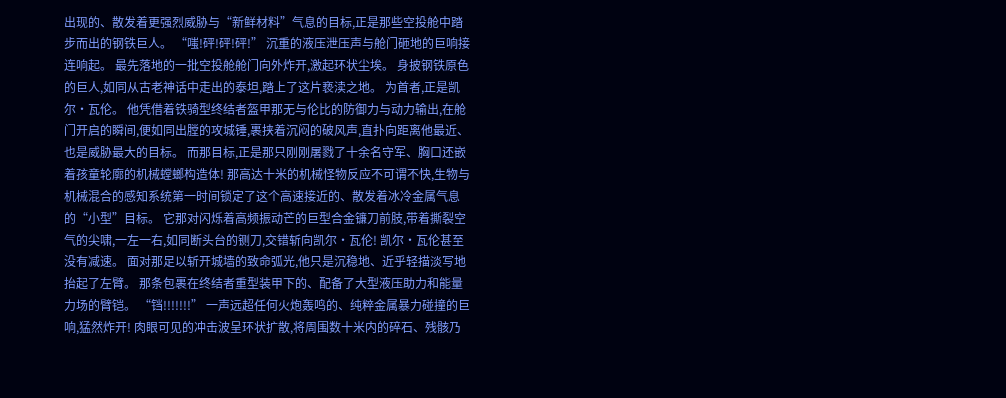出现的、散发着更强烈威胁与“新鲜材料”气息的目标,正是那些空投舱中踏步而出的钢铁巨人。 “嗤!砰!砰!砰!” 沉重的液压泄压声与舱门砸地的巨响接连响起。 最先落地的一批空投舱舱门向外炸开,激起环状尘埃。 身披钢铁原色的巨人,如同从古老神话中走出的泰坦,踏上了这片亵渎之地。 为首者,正是凯尔·瓦伦。 他凭借着铁骑型终结者盔甲那无与伦比的防御力与动力输出,在舱门开启的瞬间,便如同出膛的攻城锤,裹挟着沉闷的破风声,直扑向距离他最近、也是威胁最大的目标。 而那目标,正是那只刚刚屠戮了十余名守军、胸口还嵌着孩童轮廓的机械螳螂构造体! 那高达十米的机械怪物反应不可谓不快,生物与机械混合的感知系统第一时间锁定了这个高速接近的、散发着冰冷金属气息的“小型”目标。 它那对闪烁着高频振动芒的巨型合金镰刀前肢,带着撕裂空气的尖啸,一左一右,如同断头台的铡刀,交错斩向凯尔·瓦伦! 凯尔·瓦伦甚至没有减速。 面对那足以斩开城墙的致命弧光,他只是沉稳地、近乎轻描淡写地抬起了左臂。 那条包裹在终结者重型装甲下的、配备了大型液压助力和能量力场的臂铠。 “铛!!!!!!!” 一声远超任何火炮轰鸣的、纯粹金属暴力碰撞的巨响,猛然炸开! 肉眼可见的冲击波呈环状扩散,将周围数十米内的碎石、残骸乃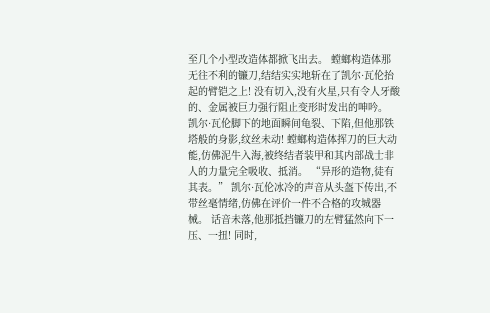至几个小型改造体都掀飞出去。 螳螂构造体那无往不利的镰刀,结结实实地斩在了凯尔·瓦伦抬起的臂铠之上! 没有切入,没有火星,只有令人牙酸的、金属被巨力强行阻止变形时发出的呻吟。 凯尔·瓦伦脚下的地面瞬间龟裂、下陷,但他那铁塔般的身影,纹丝未动! 螳螂构造体挥刀的巨大动能,仿佛泥牛入海,被终结者装甲和其内部战士非人的力量完全吸收、抵消。 “异形的造物,徒有其表。” 凯尔·瓦伦冰冷的声音从头盔下传出,不带丝毫情绪,仿佛在评价一件不合格的攻城器械。 话音未落,他那抵挡镰刀的左臂猛然向下一压、一扭! 同时,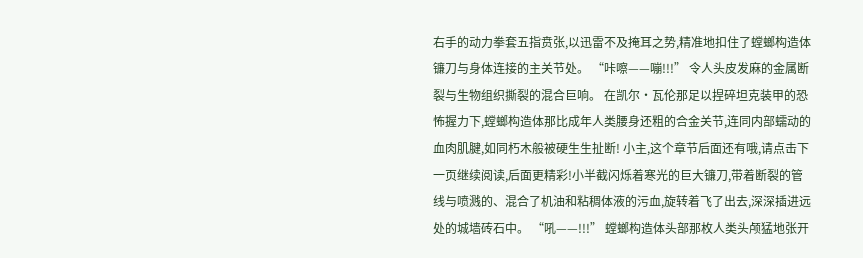右手的动力拳套五指贲张,以迅雷不及掩耳之势,精准地扣住了螳螂构造体镰刀与身体连接的主关节处。 “咔嚓——嘣!!!” 令人头皮发麻的金属断裂与生物组织撕裂的混合巨响。 在凯尔·瓦伦那足以捏碎坦克装甲的恐怖握力下,螳螂构造体那比成年人类腰身还粗的合金关节,连同内部蠕动的血肉肌腱,如同朽木般被硬生生扯断! 小主,这个章节后面还有哦,请点击下一页继续阅读,后面更精彩!小半截闪烁着寒光的巨大镰刀,带着断裂的管线与喷溅的、混合了机油和粘稠体液的污血,旋转着飞了出去,深深插进远处的城墙砖石中。 “吼——!!!” 螳螂构造体头部那枚人类头颅猛地张开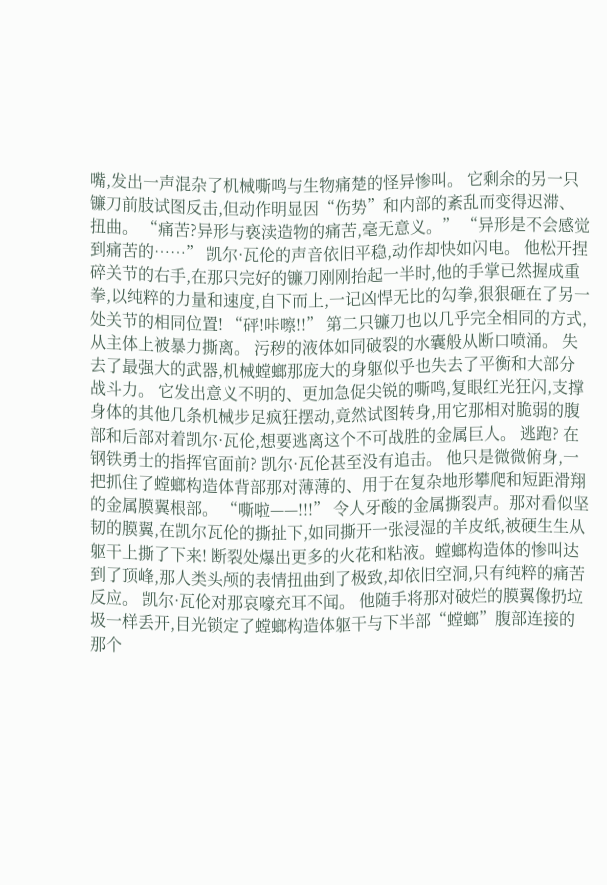嘴,发出一声混杂了机械嘶鸣与生物痛楚的怪异惨叫。 它剩余的另一只镰刀前肢试图反击,但动作明显因“伤势”和内部的紊乱而变得迟滞、扭曲。 “痛苦?异形与亵渎造物的痛苦,毫无意义。” “异形是不会感觉到痛苦的……” 凯尔·瓦伦的声音依旧平稳,动作却快如闪电。 他松开捏碎关节的右手,在那只完好的镰刀刚刚抬起一半时,他的手掌已然握成重拳,以纯粹的力量和速度,自下而上,一记凶悍无比的勾拳,狠狠砸在了另一处关节的相同位置! “砰!咔嚓!!” 第二只镰刀也以几乎完全相同的方式,从主体上被暴力撕离。 污秽的液体如同破裂的水囊般从断口喷涌。 失去了最强大的武器,机械螳螂那庞大的身躯似乎也失去了平衡和大部分战斗力。 它发出意义不明的、更加急促尖锐的嘶鸣,复眼红光狂闪,支撑身体的其他几条机械步足疯狂摆动,竟然试图转身,用它那相对脆弱的腹部和后部对着凯尔·瓦伦,想要逃离这个不可战胜的金属巨人。 逃跑? 在钢铁勇士的指挥官面前? 凯尔·瓦伦甚至没有追击。 他只是微微俯身,一把抓住了螳螂构造体背部那对薄薄的、用于在复杂地形攀爬和短距滑翔的金属膜翼根部。 “嘶啦——!!!” 令人牙酸的金属撕裂声。那对看似坚韧的膜翼,在凯尔瓦伦的撕扯下,如同撕开一张浸湿的羊皮纸,被硬生生从躯干上撕了下来! 断裂处爆出更多的火花和粘液。螳螂构造体的惨叫达到了顶峰,那人类头颅的表情扭曲到了极致,却依旧空洞,只有纯粹的痛苦反应。 凯尔·瓦伦对那哀嚎充耳不闻。 他随手将那对破烂的膜翼像扔垃圾一样丢开,目光锁定了螳螂构造体躯干与下半部“螳螂”腹部连接的那个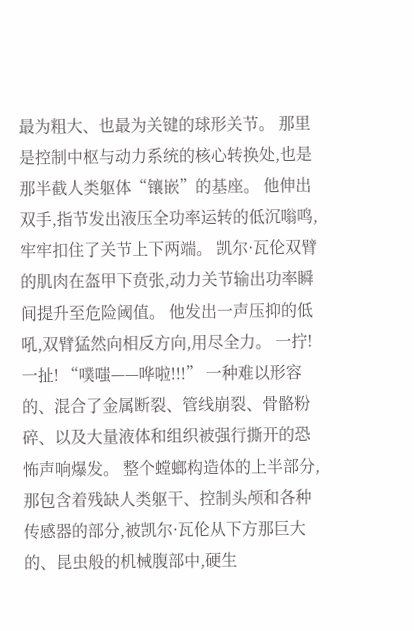最为粗大、也最为关键的球形关节。 那里是控制中枢与动力系统的核心转换处,也是那半截人类躯体“镶嵌”的基座。 他伸出双手,指节发出液压全功率运转的低沉嗡鸣,牢牢扣住了关节上下两端。 凯尔·瓦伦双臂的肌肉在盔甲下贲张,动力关节输出功率瞬间提升至危险阈值。 他发出一声压抑的低吼,双臂猛然向相反方向,用尽全力。 一拧!一扯! “噗嗤——哗啦!!!” 一种难以形容的、混合了金属断裂、管线崩裂、骨骼粉碎、以及大量液体和组织被强行撕开的恐怖声响爆发。 整个螳螂构造体的上半部分,那包含着残缺人类躯干、控制头颅和各种传感器的部分,被凯尔·瓦伦从下方那巨大的、昆虫般的机械腹部中,硬生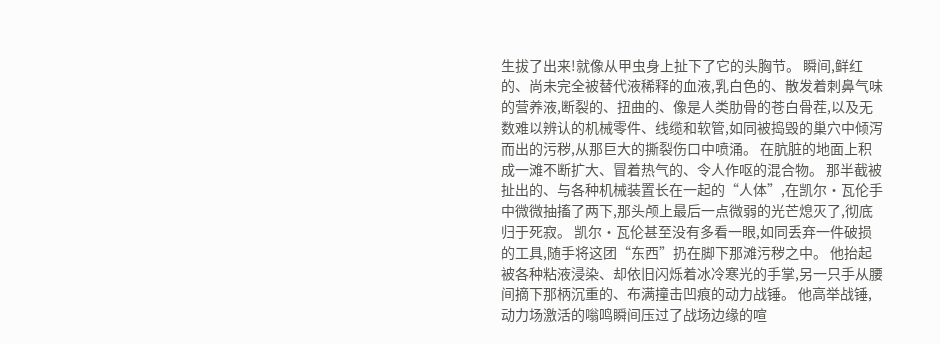生拔了出来!就像从甲虫身上扯下了它的头胸节。 瞬间,鲜红的、尚未完全被替代液稀释的血液,乳白色的、散发着刺鼻气味的营养液,断裂的、扭曲的、像是人类肋骨的苍白骨茬,以及无数难以辨认的机械零件、线缆和软管,如同被捣毁的巢穴中倾泻而出的污秽,从那巨大的撕裂伤口中喷涌。 在肮脏的地面上积成一滩不断扩大、冒着热气的、令人作呕的混合物。 那半截被扯出的、与各种机械装置长在一起的“人体”,在凯尔·瓦伦手中微微抽搐了两下,那头颅上最后一点微弱的光芒熄灭了,彻底归于死寂。 凯尔·瓦伦甚至没有多看一眼,如同丢弃一件破损的工具,随手将这团“东西”扔在脚下那滩污秽之中。 他抬起被各种粘液浸染、却依旧闪烁着冰冷寒光的手掌,另一只手从腰间摘下那柄沉重的、布满撞击凹痕的动力战锤。 他高举战锤,动力场激活的嗡鸣瞬间压过了战场边缘的喧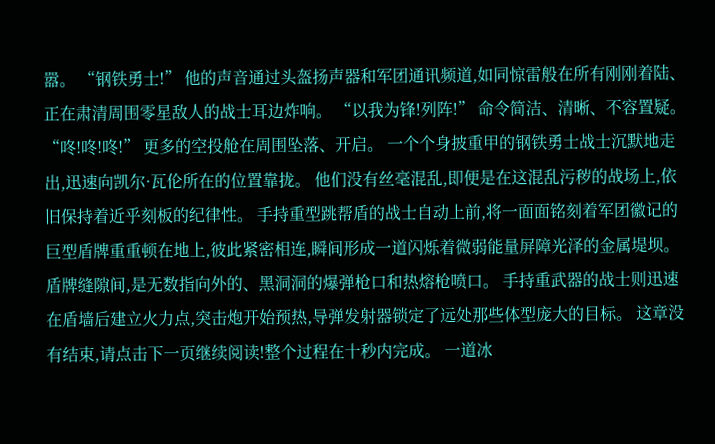嚣。 “钢铁勇士!” 他的声音通过头盔扬声器和军团通讯频道,如同惊雷般在所有刚刚着陆、正在肃清周围零星敌人的战士耳边炸响。 “以我为锋!列阵!” 命令简洁、清晰、不容置疑。 “咚!咚!咚!” 更多的空投舱在周围坠落、开启。 一个个身披重甲的钢铁勇士战士沉默地走出,迅速向凯尔·瓦伦所在的位置靠拢。 他们没有丝毫混乱,即便是在这混乱污秽的战场上,依旧保持着近乎刻板的纪律性。 手持重型跳帮盾的战士自动上前,将一面面铭刻着军团徽记的巨型盾牌重重顿在地上,彼此紧密相连,瞬间形成一道闪烁着微弱能量屏障光泽的金属堤坝。 盾牌缝隙间,是无数指向外的、黑洞洞的爆弹枪口和热熔枪喷口。 手持重武器的战士则迅速在盾墙后建立火力点,突击炮开始预热,导弹发射器锁定了远处那些体型庞大的目标。 这章没有结束,请点击下一页继续阅读!整个过程在十秒内完成。 一道冰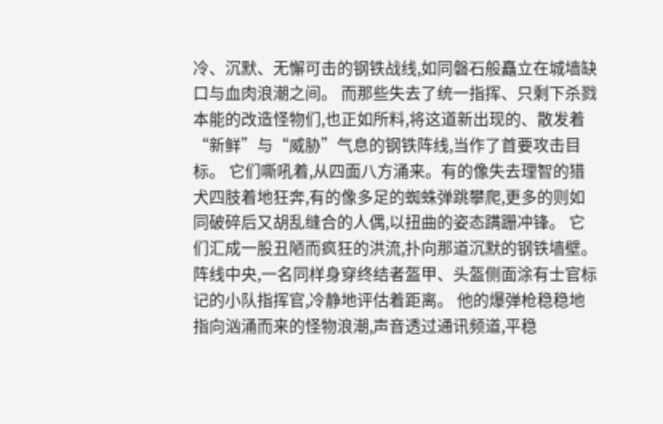冷、沉默、无懈可击的钢铁战线,如同磐石般矗立在城墙缺口与血肉浪潮之间。 而那些失去了统一指挥、只剩下杀戮本能的改造怪物们,也正如所料,将这道新出现的、散发着“新鲜”与“威胁”气息的钢铁阵线,当作了首要攻击目标。 它们嘶吼着,从四面八方涌来。有的像失去理智的猎犬四肢着地狂奔,有的像多足的蜘蛛弹跳攀爬,更多的则如同破碎后又胡乱缝合的人偶,以扭曲的姿态蹒跚冲锋。 它们汇成一股丑陋而疯狂的洪流,扑向那道沉默的钢铁墙壁。 阵线中央,一名同样身穿终结者盔甲、头盔侧面涂有士官标记的小队指挥官,冷静地评估着距离。 他的爆弹枪稳稳地指向汹涌而来的怪物浪潮,声音透过通讯频道,平稳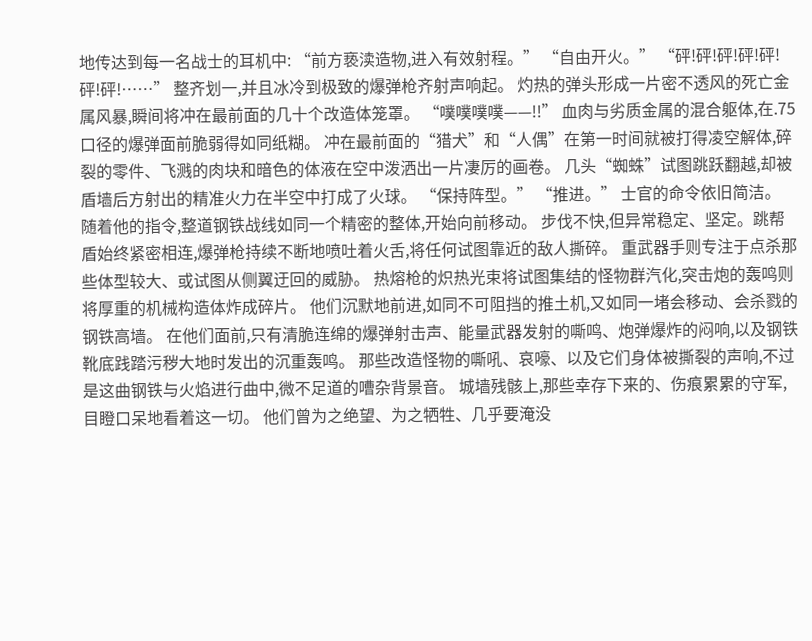地传达到每一名战士的耳机中: “前方亵渎造物,进入有效射程。” “自由开火。” “砰!砰!砰!砰!砰!砰!砰!……” 整齐划一,并且冰冷到极致的爆弹枪齐射声响起。 灼热的弹头形成一片密不透风的死亡金属风暴,瞬间将冲在最前面的几十个改造体笼罩。 “噗噗噗噗——!!” 血肉与劣质金属的混合躯体,在.75口径的爆弹面前脆弱得如同纸糊。 冲在最前面的“猎犬”和“人偶”在第一时间就被打得凌空解体,碎裂的零件、飞溅的肉块和暗色的体液在空中泼洒出一片凄厉的画卷。 几头“蜘蛛”试图跳跃翻越,却被盾墙后方射出的精准火力在半空中打成了火球。 “保持阵型。” “推进。” 士官的命令依旧简洁。 随着他的指令,整道钢铁战线如同一个精密的整体,开始向前移动。 步伐不快,但异常稳定、坚定。跳帮盾始终紧密相连,爆弹枪持续不断地喷吐着火舌,将任何试图靠近的敌人撕碎。 重武器手则专注于点杀那些体型较大、或试图从侧翼迂回的威胁。 热熔枪的炽热光束将试图集结的怪物群汽化,突击炮的轰鸣则将厚重的机械构造体炸成碎片。 他们沉默地前进,如同不可阻挡的推土机,又如同一堵会移动、会杀戮的钢铁高墙。 在他们面前,只有清脆连绵的爆弹射击声、能量武器发射的嘶鸣、炮弹爆炸的闷响,以及钢铁靴底践踏污秽大地时发出的沉重轰鸣。 那些改造怪物的嘶吼、哀嚎、以及它们身体被撕裂的声响,不过是这曲钢铁与火焰进行曲中,微不足道的嘈杂背景音。 城墙残骸上,那些幸存下来的、伤痕累累的守军,目瞪口呆地看着这一切。 他们曾为之绝望、为之牺牲、几乎要淹没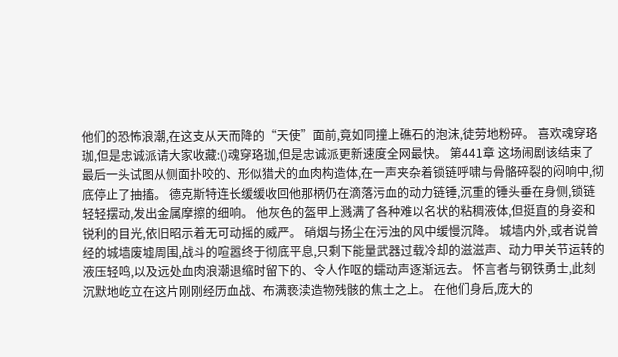他们的恐怖浪潮,在这支从天而降的“天使”面前,竟如同撞上礁石的泡沫,徒劳地粉碎。 喜欢魂穿珞珈,但是忠诚派请大家收藏:()魂穿珞珈,但是忠诚派更新速度全网最快。 第441章 这场闹剧该结束了 最后一头试图从侧面扑咬的、形似猎犬的血肉构造体,在一声夹杂着锁链呼啸与骨骼碎裂的闷响中,彻底停止了抽搐。 德克斯特连长缓缓收回他那柄仍在滴落污血的动力链锤,沉重的锤头垂在身侧,锁链轻轻摆动,发出金属摩擦的细响。 他灰色的盔甲上溅满了各种难以名状的粘稠液体,但挺直的身姿和锐利的目光,依旧昭示着无可动摇的威严。 硝烟与扬尘在污浊的风中缓慢沉降。 城墙内外,或者说曾经的城墙废墟周围,战斗的喧嚣终于彻底平息,只剩下能量武器过载冷却的滋滋声、动力甲关节运转的液压轻鸣,以及远处血肉浪潮退缩时留下的、令人作呕的蠕动声逐渐远去。 怀言者与钢铁勇士,此刻沉默地屹立在这片刚刚经历血战、布满亵渎造物残骸的焦土之上。 在他们身后,庞大的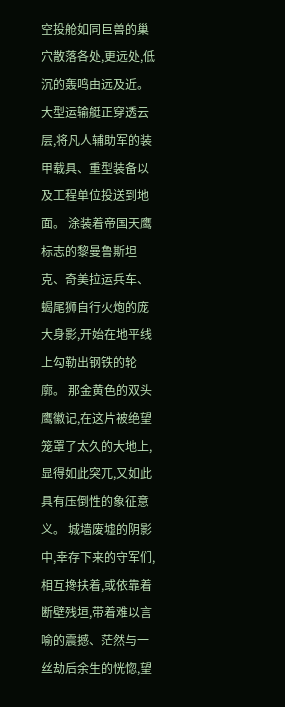空投舱如同巨兽的巢穴散落各处,更远处,低沉的轰鸣由远及近。 大型运输艇正穿透云层,将凡人辅助军的装甲载具、重型装备以及工程单位投送到地面。 涂装着帝国天鹰标志的黎曼鲁斯坦克、奇美拉运兵车、蝎尾狮自行火炮的庞大身影,开始在地平线上勾勒出钢铁的轮廓。 那金黄色的双头鹰徽记,在这片被绝望笼罩了太久的大地上,显得如此突兀,又如此具有压倒性的象征意义。 城墙废墟的阴影中,幸存下来的守军们,相互搀扶着,或依靠着断壁残垣,带着难以言喻的震撼、茫然与一丝劫后余生的恍惚,望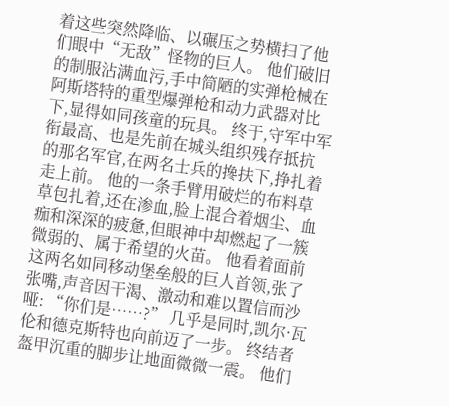着这些突然降临、以碾压之势横扫了他们眼中“无敌”怪物的巨人。 他们破旧的制服沾满血污,手中简陋的实弹枪械在阿斯塔特的重型爆弹枪和动力武器对比下,显得如同孩童的玩具。 终于,守军中军衔最高、也是先前在城头组织残存抵抗的那名军官,在两名士兵的搀扶下,挣扎着走上前。 他的一条手臂用破烂的布料草草包扎着,还在渗血,脸上混合着烟尘、血痂和深深的疲惫,但眼神中却燃起了一簇微弱的、属于希望的火苗。 他看着面前这两名如同移动堡垒般的巨人首领,张了张嘴,声音因干渴、激动和难以置信而沙哑: “你们是……?” 几乎是同时,凯尔·瓦伦和德克斯特也向前迈了一步。 终结者盔甲沉重的脚步让地面微微一震。 他们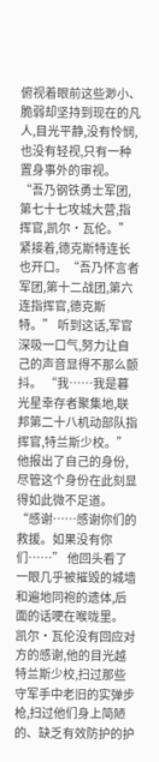俯视着眼前这些渺小、脆弱却坚持到现在的凡人,目光平静,没有怜悯,也没有轻视,只有一种置身事外的审视。 “吾乃钢铁勇士军团,第七十七攻城大营,指挥官,凯尔·瓦伦。” 紧接着,德克斯特连长也开口。“吾乃怀言者军团,第十二战团,第六连指挥官,德克斯特。” 听到这话,军官深吸一口气,努力让自己的声音显得不那么颤抖。 “我……我是暮光星幸存者聚集地,联邦第二十八机动部队指挥官,特兰斯少校。” 他报出了自己的身份,尽管这个身份在此刻显得如此微不足道。 “感谢……感谢你们的救援。如果没有你们……” 他回头看了一眼几乎被摧毁的城墙和遍地同袍的遗体,后面的话哽在喉咙里。 凯尔·瓦伦没有回应对方的感谢,他的目光越特兰斯少校,扫过那些守军手中老旧的实弹步枪,扫过他们身上简陋的、缺乏有效防护的护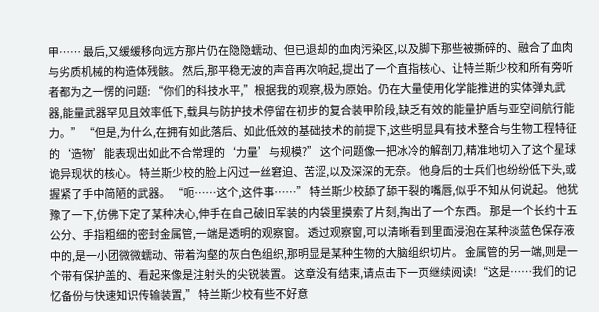甲…… 最后,又缓缓移向远方那片仍在隐隐蠕动、但已退却的血肉污染区,以及脚下那些被撕碎的、融合了血肉与劣质机械的构造体残骸。 然后,那平稳无波的声音再次响起,提出了一个直指核心、让特兰斯少校和所有旁听者都为之一愣的问题: “你们的科技水平,”根据我的观察,极为原始。仍在大量使用化学能推进的实体弹丸武器,能量武器罕见且效率低下,载具与防护技术停留在初步的复合装甲阶段,缺乏有效的能量护盾与亚空间航行能力。” “但是,为什么,在拥有如此落后、如此低效的基础技术的前提下,这些明显具有技术整合与生物工程特征的‘造物’能表现出如此不合常理的‘力量’与规模?” 这个问题像一把冰冷的解剖刀,精准地切入了这个星球诡异现状的核心。 特兰斯少校的脸上闪过一丝窘迫、苦涩,以及深深的无奈。 他身后的士兵们也纷纷低下头,或握紧了手中简陋的武器。 “呃……这个,这件事……” 特兰斯少校舔了舔干裂的嘴唇,似乎不知从何说起。 他犹豫了一下,仿佛下定了某种决心,伸手在自己破旧军装的内袋里摸索了片刻,掏出了一个东西。 那是一个长约十五公分、手指粗细的密封金属管,一端是透明的观察窗。 透过观察窗,可以清晰看到里面浸泡在某种淡蓝色保存液中的,是一小团微微蠕动、带着沟壑的灰白色组织,那明显是某种生物的大脑组织切片。 金属管的另一端,则是一个带有保护盖的、看起来像是注射头的尖锐装置。 这章没有结束,请点击下一页继续阅读!“这是……我们的记忆备份与快速知识传输装置,” 特兰斯少校有些不好意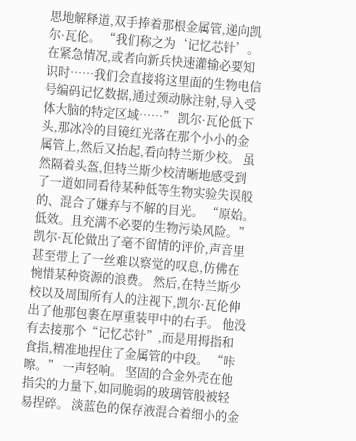思地解释道,双手捧着那根金属管,递向凯尔·瓦伦。 “我们称之为‘记忆芯针’。在紧急情况,或者向新兵快速灌输必要知识时……我们会直接将这里面的生物电信号编码记忆数据,通过颈动脉注射,导入受体大脑的特定区域……” 凯尔·瓦伦低下头,那冰冷的目镜红光落在那个小小的金属管上,然后又抬起,看向特兰斯少校。 虽然隔着头盔,但特兰斯少校清晰地感受到了一道如同看待某种低等生物实验失误般的、混合了嫌弃与不解的目光。 “原始。低效。且充满不必要的生物污染风险。” 凯尔·瓦伦做出了毫不留情的评价,声音里甚至带上了一丝难以察觉的叹息,仿佛在惋惜某种资源的浪费。 然后,在特兰斯少校以及周围所有人的注视下,凯尔·瓦伦伸出了他那包裹在厚重装甲中的右手。 他没有去接那个“记忆芯针”,而是用拇指和食指,精准地捏住了金属管的中段。 “咔嚓。” 一声轻响。 坚固的合金外壳在他指尖的力量下,如同脆弱的玻璃管般被轻易捏碎。 淡蓝色的保存液混合着细小的金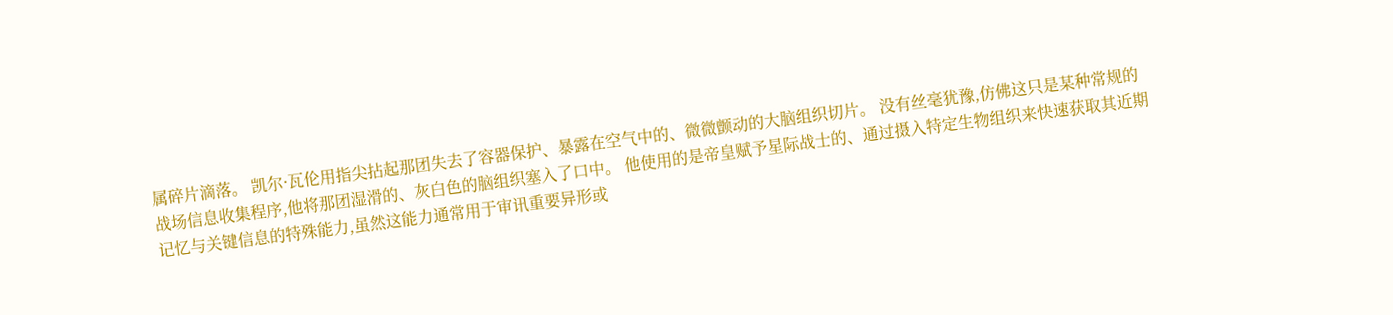属碎片滴落。 凯尔·瓦伦用指尖拈起那团失去了容器保护、暴露在空气中的、微微颤动的大脑组织切片。 没有丝毫犹豫,仿佛这只是某种常规的战场信息收集程序,他将那团湿滑的、灰白色的脑组织塞入了口中。 他使用的是帝皇赋予星际战士的、通过摄入特定生物组织来快速获取其近期记忆与关键信息的特殊能力,虽然这能力通常用于审讯重要异形或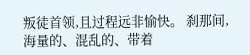叛徒首领,且过程远非愉快。 刹那间,海量的、混乱的、带着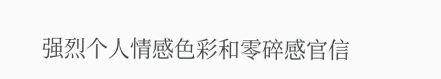强烈个人情感色彩和零碎感官信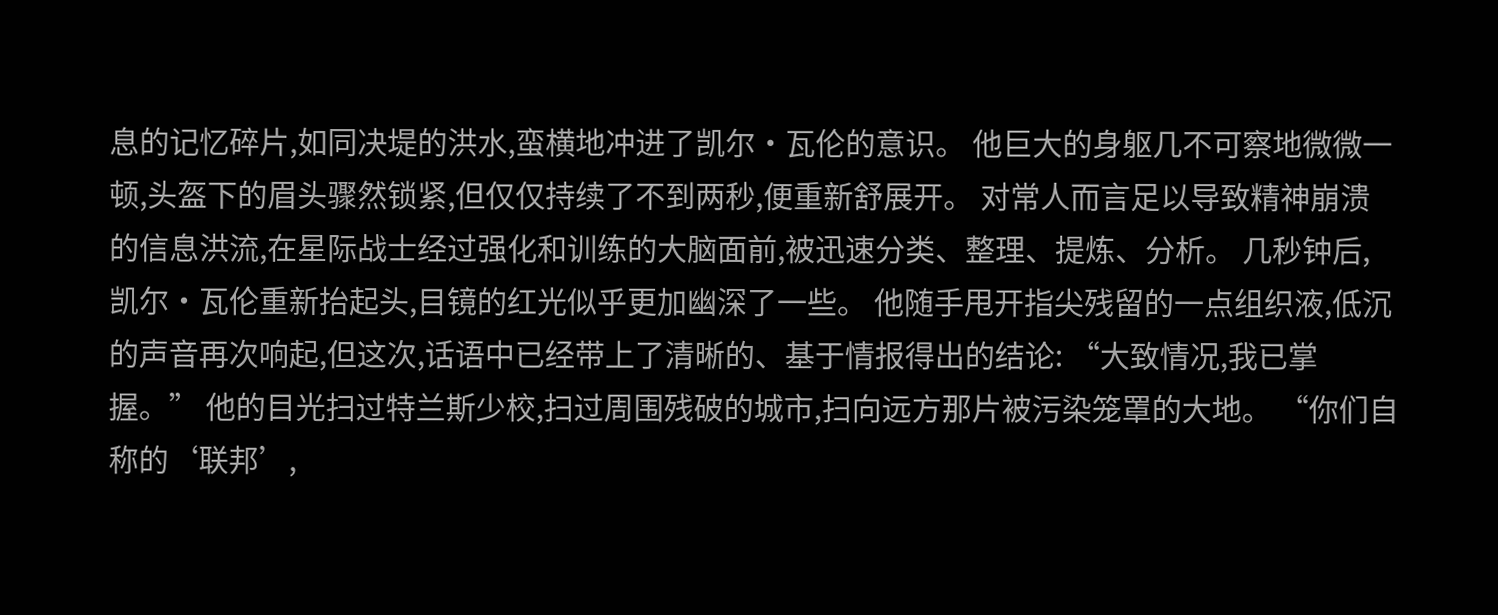息的记忆碎片,如同决堤的洪水,蛮横地冲进了凯尔·瓦伦的意识。 他巨大的身躯几不可察地微微一顿,头盔下的眉头骤然锁紧,但仅仅持续了不到两秒,便重新舒展开。 对常人而言足以导致精神崩溃的信息洪流,在星际战士经过强化和训练的大脑面前,被迅速分类、整理、提炼、分析。 几秒钟后,凯尔·瓦伦重新抬起头,目镜的红光似乎更加幽深了一些。 他随手甩开指尖残留的一点组织液,低沉的声音再次响起,但这次,话语中已经带上了清晰的、基于情报得出的结论: “大致情况,我已掌握。” 他的目光扫过特兰斯少校,扫过周围残破的城市,扫向远方那片被污染笼罩的大地。 “你们自称的‘联邦’,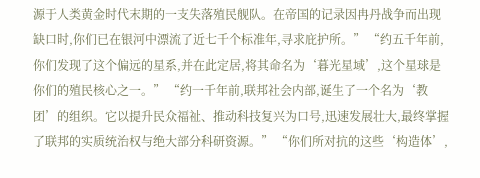源于人类黄金时代末期的一支失落殖民舰队。在帝国的记录因冉丹战争而出现缺口时,你们已在银河中漂流了近七千个标准年,寻求庇护所。” “约五千年前,你们发现了这个偏远的星系,并在此定居,将其命名为‘暮光星域’,这个星球是你们的殖民核心之一。” “约一千年前,联邦社会内部,诞生了一个名为‘教团’的组织。它以提升民众福祉、推动科技复兴为口号,迅速发展壮大,最终掌握了联邦的实质统治权与绝大部分科研资源。” “你们所对抗的这些‘构造体’,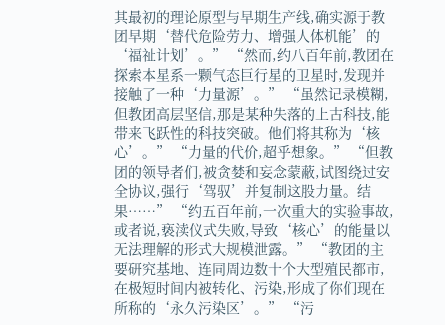其最初的理论原型与早期生产线,确实源于教团早期‘替代危险劳力、增强人体机能’的‘福祉计划’。” “然而,约八百年前,教团在探索本星系一颗气态巨行星的卫星时,发现并接触了一种‘力量源’。” “虽然记录模糊,但教团高层坚信,那是某种失落的上古科技,能带来飞跃性的科技突破。他们将其称为‘核心’。” “力量的代价,超乎想象。” “但教团的领导者们,被贪婪和妄念蒙蔽,试图绕过安全协议,强行‘驾驭’并复制这股力量。结果……” “约五百年前,一次重大的实验事故,或者说,亵渎仪式失败,导致‘核心’的能量以无法理解的形式大规模泄露。” “教团的主要研究基地、连同周边数十个大型殖民都市,在极短时间内被转化、污染,形成了你们现在所称的‘永久污染区’。” “污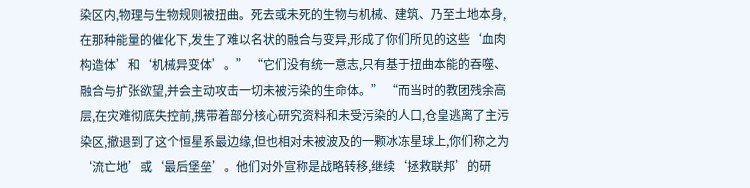染区内,物理与生物规则被扭曲。死去或未死的生物与机械、建筑、乃至土地本身,在那种能量的催化下,发生了难以名状的融合与变异,形成了你们所见的这些‘血肉构造体’和‘机械异变体’。” “它们没有统一意志,只有基于扭曲本能的吞噬、融合与扩张欲望,并会主动攻击一切未被污染的生命体。” “而当时的教团残余高层,在灾难彻底失控前,携带着部分核心研究资料和未受污染的人口,仓皇逃离了主污染区,撤退到了这个恒星系最边缘,但也相对未被波及的一颗冰冻星球上,你们称之为‘流亡地’或‘最后堡垒’。他们对外宣称是战略转移,继续‘拯救联邦’的研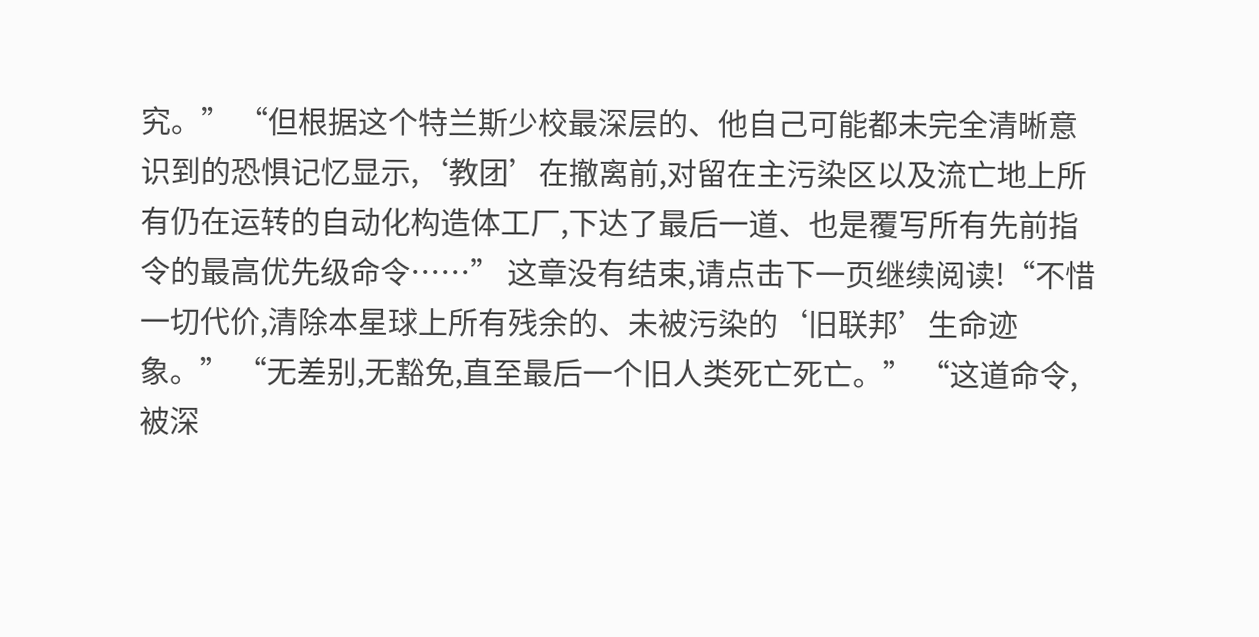究。” “但根据这个特兰斯少校最深层的、他自己可能都未完全清晰意识到的恐惧记忆显示,‘教团’在撤离前,对留在主污染区以及流亡地上所有仍在运转的自动化构造体工厂,下达了最后一道、也是覆写所有先前指令的最高优先级命令……” 这章没有结束,请点击下一页继续阅读!“不惜一切代价,清除本星球上所有残余的、未被污染的‘旧联邦’生命迹象。” “无差别,无豁免,直至最后一个旧人类死亡死亡。” “这道命令,被深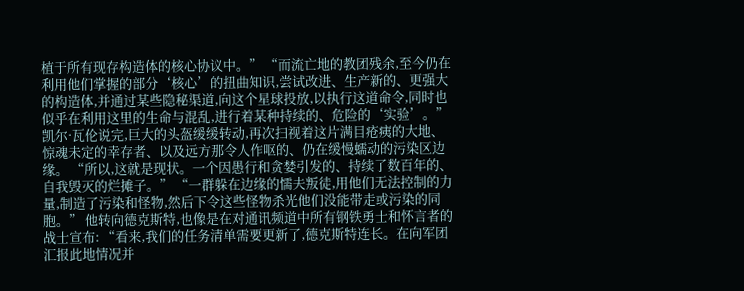植于所有现存构造体的核心协议中。” “而流亡地的教团残余,至今仍在利用他们掌握的部分‘核心’的扭曲知识,尝试改进、生产新的、更强大的构造体,并通过某些隐秘渠道,向这个星球投放,以执行这道命令,同时也似乎在利用这里的生命与混乱,进行着某种持续的、危险的‘实验’。” 凯尔·瓦伦说完,巨大的头盔缓缓转动,再次扫视着这片满目疮痍的大地、惊魂未定的幸存者、以及远方那令人作呕的、仍在缓慢蠕动的污染区边缘。 “所以,这就是现状。一个因愚行和贪婪引发的、持续了数百年的、自我毁灭的烂摊子。” “一群躲在边缘的懦夫叛徒,用他们无法控制的力量,制造了污染和怪物,然后下令这些怪物杀光他们没能带走或污染的同胞。” 他转向德克斯特,也像是在对通讯频道中所有钢铁勇士和怀言者的战士宣布: “看来,我们的任务清单需要更新了,德克斯特连长。在向军团汇报此地情况并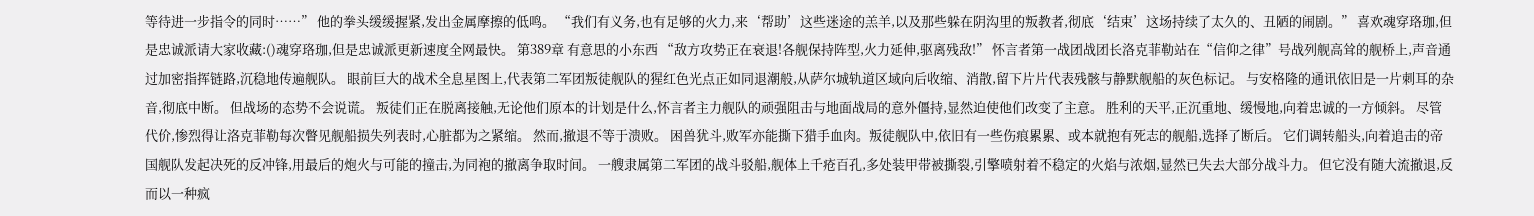等待进一步指令的同时……” 他的拳头缓缓握紧,发出金属摩擦的低鸣。 “我们有义务,也有足够的火力,来‘帮助’这些迷途的羔羊,以及那些躲在阴沟里的叛教者,彻底‘结束’这场持续了太久的、丑陋的闹剧。” 喜欢魂穿珞珈,但是忠诚派请大家收藏:()魂穿珞珈,但是忠诚派更新速度全网最快。 第389章 有意思的小东西 “敌方攻势正在衰退!各舰保持阵型,火力延伸,驱离残敌!” 怀言者第一战团战团长洛克菲勒站在“信仰之律”号战列舰高耸的舰桥上,声音通过加密指挥链路,沉稳地传遍舰队。 眼前巨大的战术全息星图上,代表第二军团叛徒舰队的猩红色光点正如同退潮般,从萨尔城轨道区域向后收缩、消散,留下片片代表残骸与静默舰船的灰色标记。 与安格隆的通讯依旧是一片刺耳的杂音,彻底中断。 但战场的态势不会说谎。 叛徒们正在脱离接触,无论他们原本的计划是什么,怀言者主力舰队的顽强阻击与地面战局的意外僵持,显然迫使他们改变了主意。 胜利的天平,正沉重地、缓慢地,向着忠诚的一方倾斜。 尽管代价,惨烈得让洛克菲勒每次瞥见舰船损失列表时,心脏都为之紧缩。 然而,撤退不等于溃败。 困兽犹斗,败军亦能撕下猎手血肉。叛徒舰队中,依旧有一些伤痕累累、或本就抱有死志的舰船,选择了断后。 它们调转船头,向着追击的帝国舰队发起决死的反冲锋,用最后的炮火与可能的撞击,为同袍的撤离争取时间。 一艘隶属第二军团的战斗驳船,舰体上千疮百孔,多处装甲带被撕裂,引擎喷射着不稳定的火焰与浓烟,显然已失去大部分战斗力。 但它没有随大流撤退,反而以一种疯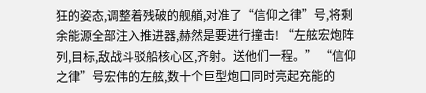狂的姿态,调整着残破的舰艏,对准了“信仰之律”号,将剩余能源全部注入推进器,赫然是要进行撞击! “左舷宏炮阵列,目标,敌战斗驳船核心区,齐射。送他们一程。” “信仰之律”号宏伟的左舷,数十个巨型炮口同时亮起充能的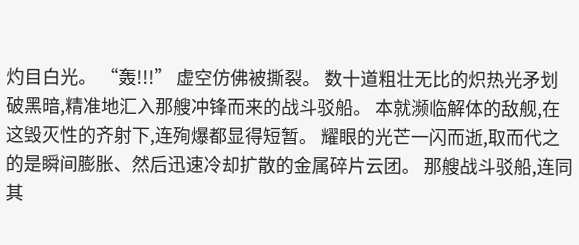灼目白光。 “轰!!!” 虚空仿佛被撕裂。 数十道粗壮无比的炽热光矛划破黑暗,精准地汇入那艘冲锋而来的战斗驳船。 本就濒临解体的敌舰,在这毁灭性的齐射下,连殉爆都显得短暂。 耀眼的光芒一闪而逝,取而代之的是瞬间膨胀、然后迅速冷却扩散的金属碎片云团。 那艘战斗驳船,连同其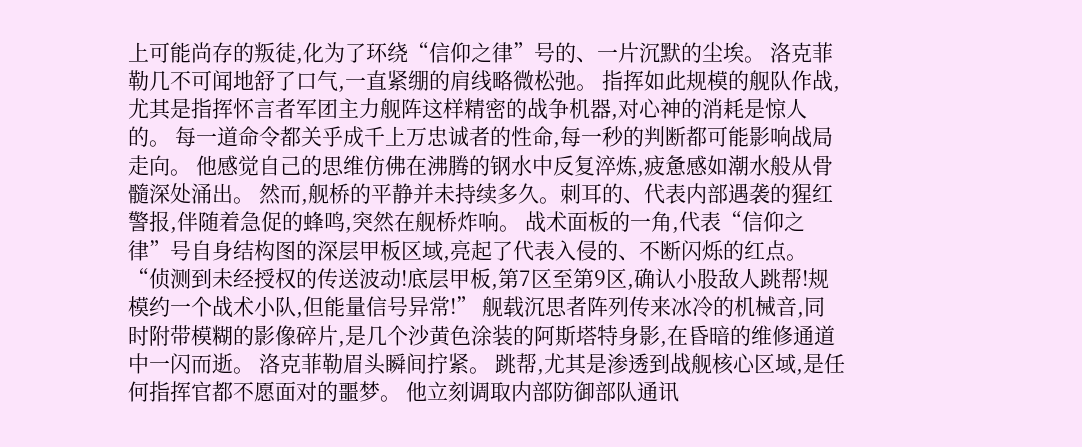上可能尚存的叛徒,化为了环绕“信仰之律”号的、一片沉默的尘埃。 洛克菲勒几不可闻地舒了口气,一直紧绷的肩线略微松弛。 指挥如此规模的舰队作战,尤其是指挥怀言者军团主力舰阵这样精密的战争机器,对心神的消耗是惊人的。 每一道命令都关乎成千上万忠诚者的性命,每一秒的判断都可能影响战局走向。 他感觉自己的思维仿佛在沸腾的钢水中反复淬炼,疲惫感如潮水般从骨髓深处涌出。 然而,舰桥的平静并未持续多久。刺耳的、代表内部遇袭的猩红警报,伴随着急促的蜂鸣,突然在舰桥炸响。 战术面板的一角,代表“信仰之律”号自身结构图的深层甲板区域,亮起了代表入侵的、不断闪烁的红点。 “侦测到未经授权的传送波动!底层甲板,第7区至第9区,确认小股敌人跳帮!规模约一个战术小队,但能量信号异常!” 舰载沉思者阵列传来冰冷的机械音,同时附带模糊的影像碎片,是几个沙黄色涂装的阿斯塔特身影,在昏暗的维修通道中一闪而逝。 洛克菲勒眉头瞬间拧紧。 跳帮,尤其是渗透到战舰核心区域,是任何指挥官都不愿面对的噩梦。 他立刻调取内部防御部队通讯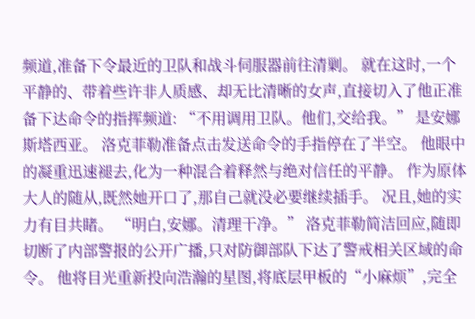频道,准备下令最近的卫队和战斗伺服器前往清剿。 就在这时,一个平静的、带着些许非人质感、却无比清晰的女声,直接切入了他正准备下达命令的指挥频道: “不用调用卫队。他们,交给我。” 是安娜斯塔西亚。 洛克菲勒准备点击发送命令的手指停在了半空。 他眼中的凝重迅速褪去,化为一种混合着释然与绝对信任的平静。 作为原体大人的随从,既然她开口了,那自己就没必要继续插手。 况且,她的实力有目共睹。 “明白,安娜。清理干净。” 洛克菲勒简洁回应,随即切断了内部警报的公开广播,只对防御部队下达了警戒相关区域的命令。 他将目光重新投向浩瀚的星图,将底层甲板的“小麻烦”,完全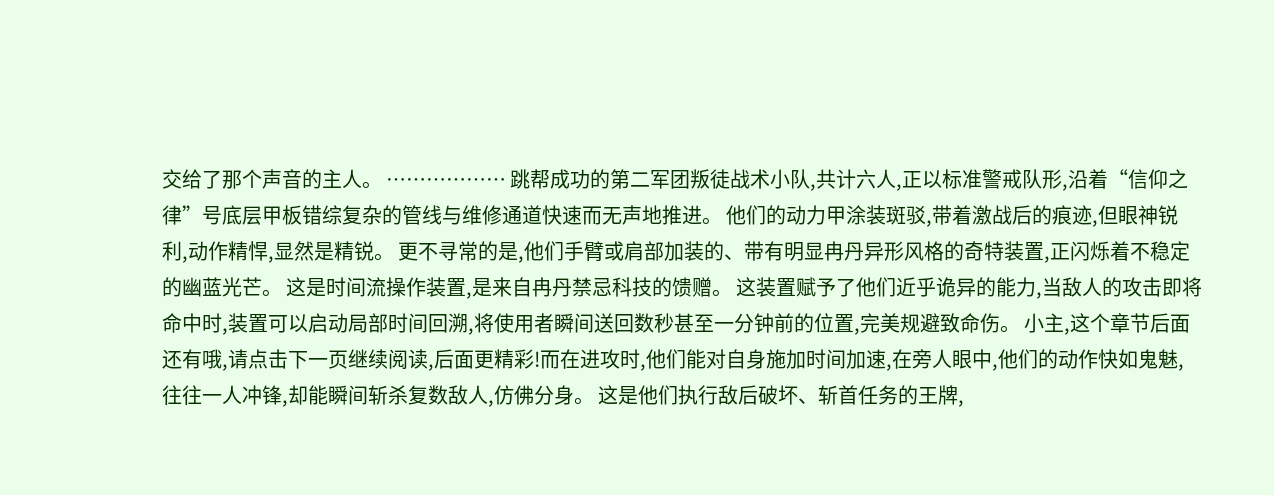交给了那个声音的主人。 ……………… 跳帮成功的第二军团叛徒战术小队,共计六人,正以标准警戒队形,沿着“信仰之律”号底层甲板错综复杂的管线与维修通道快速而无声地推进。 他们的动力甲涂装斑驳,带着激战后的痕迹,但眼神锐利,动作精悍,显然是精锐。 更不寻常的是,他们手臂或肩部加装的、带有明显冉丹异形风格的奇特装置,正闪烁着不稳定的幽蓝光芒。 这是时间流操作装置,是来自冉丹禁忌科技的馈赠。 这装置赋予了他们近乎诡异的能力,当敌人的攻击即将命中时,装置可以启动局部时间回溯,将使用者瞬间送回数秒甚至一分钟前的位置,完美规避致命伤。 小主,这个章节后面还有哦,请点击下一页继续阅读,后面更精彩!而在进攻时,他们能对自身施加时间加速,在旁人眼中,他们的动作快如鬼魅,往往一人冲锋,却能瞬间斩杀复数敌人,仿佛分身。 这是他们执行敌后破坏、斩首任务的王牌,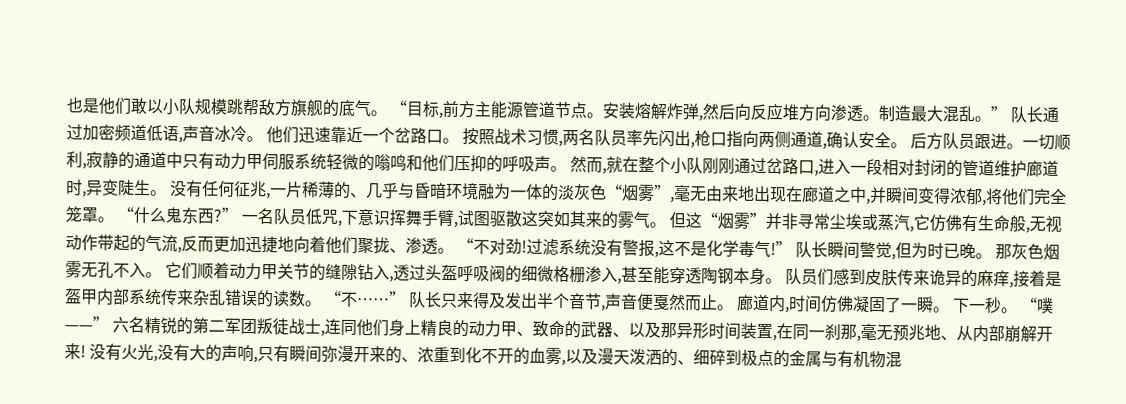也是他们敢以小队规模跳帮敌方旗舰的底气。 “目标,前方主能源管道节点。安装熔解炸弹,然后向反应堆方向渗透。制造最大混乱。” 队长通过加密频道低语,声音冰冷。 他们迅速靠近一个岔路口。 按照战术习惯,两名队员率先闪出,枪口指向两侧通道,确认安全。 后方队员跟进。一切顺利,寂静的通道中只有动力甲伺服系统轻微的嗡鸣和他们压抑的呼吸声。 然而,就在整个小队刚刚通过岔路口,进入一段相对封闭的管道维护廊道时,异变陡生。 没有任何征兆,一片稀薄的、几乎与昏暗环境融为一体的淡灰色“烟雾”,毫无由来地出现在廊道之中,并瞬间变得浓郁,将他们完全笼罩。 “什么鬼东西?” 一名队员低咒,下意识挥舞手臂,试图驱散这突如其来的雾气。 但这“烟雾”并非寻常尘埃或蒸汽,它仿佛有生命般,无视动作带起的气流,反而更加迅捷地向着他们聚拢、渗透。 “不对劲!过滤系统没有警报,这不是化学毒气!” 队长瞬间警觉,但为时已晚。 那灰色烟雾无孔不入。 它们顺着动力甲关节的缝隙钻入,透过头盔呼吸阀的细微格栅渗入,甚至能穿透陶钢本身。 队员们感到皮肤传来诡异的麻痒,接着是盔甲内部系统传来杂乱错误的读数。 “不……” 队长只来得及发出半个音节,声音便戛然而止。 廊道内,时间仿佛凝固了一瞬。 下一秒。 “噗——” 六名精锐的第二军团叛徒战士,连同他们身上精良的动力甲、致命的武器、以及那异形时间装置,在同一刹那,毫无预兆地、从内部崩解开来! 没有火光,没有大的声响,只有瞬间弥漫开来的、浓重到化不开的血雾,以及漫天泼洒的、细碎到极点的金属与有机物混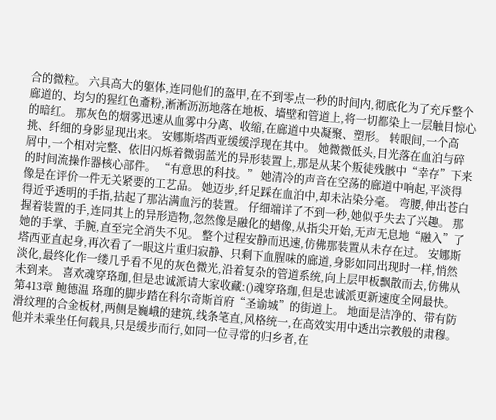合的微粒。 六具高大的躯体,连同他们的盔甲,在不到零点一秒的时间内,彻底化为了充斥整个廊道的、均匀的猩红色齑粉,淅淅沥沥地落在地板、墙壁和管道上,将一切都染上一层触目惊心的暗红。 那灰色的烟雾迅速从血雾中分离、收缩,在廊道中央凝聚、塑形。 转眼间,一个高挑、纤细的身影显现出来。 安娜斯塔西亚缓缓浮现在其中。 她微微低头,目光落在血泊与碎屑中,一个相对完整、依旧闪烁着微弱蓝光的异形装置上,那是从某个叛徒残骸中“幸存”下来的时间流操作器核心部件。 “有意思的科技。” 她清冷的声音在空荡的廊道中响起,平淡得像是在评价一件无关紧要的工艺品。 她迈步,纤足踩在血泊中,却未沾染分毫。 弯腰,伸出苍白得近乎透明的手指,拈起了那沾满血污的装置。 仔细端详了不到一秒,她似乎失去了兴趣。 那握着装置的手,连同其上的异形造物,忽然像是融化的蜡像,从指尖开始,无声无息地“融入”了她的手掌、手腕,直至完全消失不见。 整个过程安静而迅速,仿佛那装置从未存在过。 安娜斯塔西亚直起身,再次看了一眼这片重归寂静、只剩下血腥味的廊道,身影如同出现时一样,悄然淡化,最终化作一缕几乎看不见的灰色微光,沿着复杂的管道系统,向上层甲板飘散而去,仿佛从未到来。 喜欢魂穿珞珈,但是忠诚派请大家收藏:()魂穿珞珈,但是忠诚派更新速度全网最快。 第413章 鲍德温 珞珈的脚步踏在科尔奇斯首府“圣谕城”的街道上。 地面是洁净的、带有防滑纹理的合金板材,两侧是巍峨的建筑,线条笔直,风格统一,在高效实用中透出宗教般的肃穆。 他并未乘坐任何载具,只是缓步而行,如同一位寻常的归乡者,在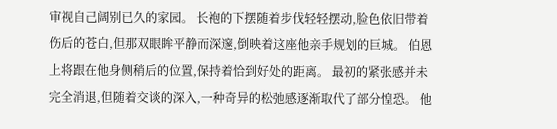审视自己阔别已久的家园。 长袍的下摆随着步伐轻轻摆动,脸色依旧带着伤后的苍白,但那双眼眸平静而深邃,倒映着这座他亲手规划的巨城。 伯恩上将跟在他身侧稍后的位置,保持着恰到好处的距离。 最初的紧张感并未完全消退,但随着交谈的深入,一种奇异的松弛感逐渐取代了部分惶恐。 他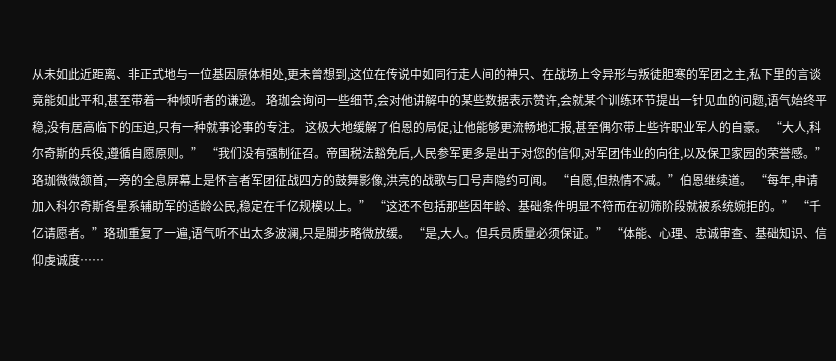从未如此近距离、非正式地与一位基因原体相处,更未曾想到,这位在传说中如同行走人间的神只、在战场上令异形与叛徒胆寒的军团之主,私下里的言谈竟能如此平和,甚至带着一种倾听者的谦逊。 珞珈会询问一些细节,会对他讲解中的某些数据表示赞许,会就某个训练环节提出一针见血的问题,语气始终平稳,没有居高临下的压迫,只有一种就事论事的专注。 这极大地缓解了伯恩的局促,让他能够更流畅地汇报,甚至偶尔带上些许职业军人的自豪。 “大人,科尔奇斯的兵役,遵循自愿原则。” “我们没有强制征召。帝国税法豁免后,人民参军更多是出于对您的信仰,对军团伟业的向往,以及保卫家园的荣誉感。” 珞珈微微颔首,一旁的全息屏幕上是怀言者军团征战四方的鼓舞影像,洪亮的战歌与口号声隐约可闻。 “自愿,但热情不减。”伯恩继续道。 “每年,申请加入科尔奇斯各星系辅助军的适龄公民,稳定在千亿规模以上。” “这还不包括那些因年龄、基础条件明显不符而在初筛阶段就被系统婉拒的。” “千亿请愿者。”珞珈重复了一遍,语气听不出太多波澜,只是脚步略微放缓。 “是,大人。但兵员质量必须保证。” “体能、心理、忠诚审查、基础知识、信仰虔诚度……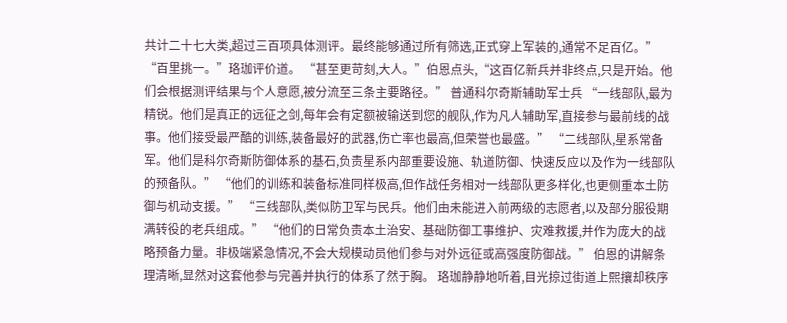共计二十七大类,超过三百项具体测评。最终能够通过所有筛选,正式穿上军装的,通常不足百亿。” “百里挑一。”珞珈评价道。 “甚至更苛刻,大人。”伯恩点头,“这百亿新兵并非终点,只是开始。他们会根据测评结果与个人意愿,被分流至三条主要路径。” 普通科尔奇斯辅助军士兵 “一线部队,最为精锐。他们是真正的远征之剑,每年会有定额被输送到您的舰队,作为凡人辅助军,直接参与最前线的战事。他们接受最严酷的训练,装备最好的武器,伤亡率也最高,但荣誉也最盛。” “二线部队,星系常备军。他们是科尔奇斯防御体系的基石,负责星系内部重要设施、轨道防御、快速反应以及作为一线部队的预备队。” “他们的训练和装备标准同样极高,但作战任务相对一线部队更多样化,也更侧重本土防御与机动支援。” “三线部队,类似防卫军与民兵。他们由未能进入前两级的志愿者,以及部分服役期满转役的老兵组成。” “他们的日常负责本土治安、基础防御工事维护、灾难救援,并作为庞大的战略预备力量。非极端紧急情况,不会大规模动员他们参与对外远征或高强度防御战。” 伯恩的讲解条理清晰,显然对这套他参与完善并执行的体系了然于胸。 珞珈静静地听着,目光掠过街道上熙攘却秩序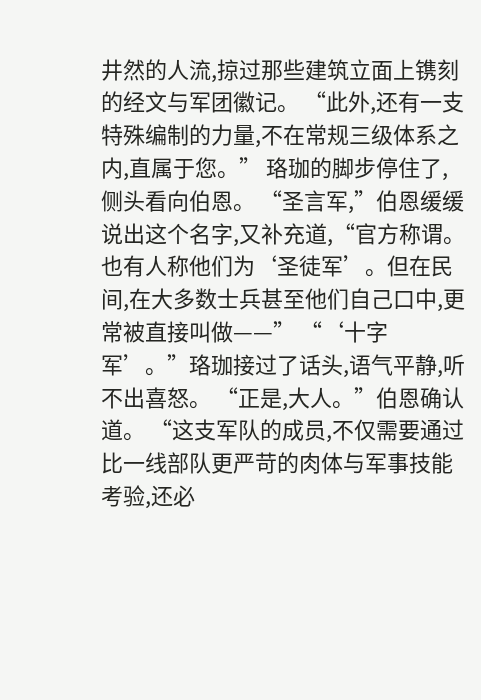井然的人流,掠过那些建筑立面上镌刻的经文与军团徽记。 “此外,还有一支特殊编制的力量,不在常规三级体系之内,直属于您。” 珞珈的脚步停住了,侧头看向伯恩。 “圣言军,”伯恩缓缓说出这个名字,又补充道,“官方称谓。也有人称他们为‘圣徒军’。但在民间,在大多数士兵甚至他们自己口中,更常被直接叫做——” “‘十字军’。”珞珈接过了话头,语气平静,听不出喜怒。 “正是,大人。”伯恩确认道。 “这支军队的成员,不仅需要通过比一线部队更严苛的肉体与军事技能考验,还必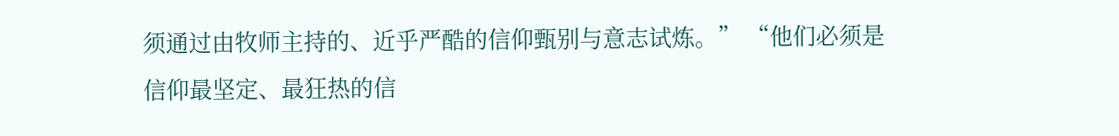须通过由牧师主持的、近乎严酷的信仰甄别与意志试炼。” “他们必须是信仰最坚定、最狂热的信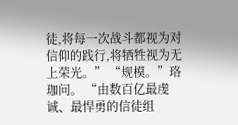徒,将每一次战斗都视为对信仰的践行,将牺牲视为无上荣光。” “规模。”珞珈问。 “由数百亿最虔诚、最悍勇的信徒组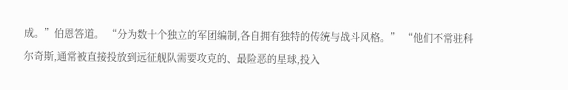成。”伯恩答道。 “分为数十个独立的军团编制,各自拥有独特的传统与战斗风格。” “他们不常驻科尔奇斯,通常被直接投放到远征舰队需要攻克的、最险恶的星球,投入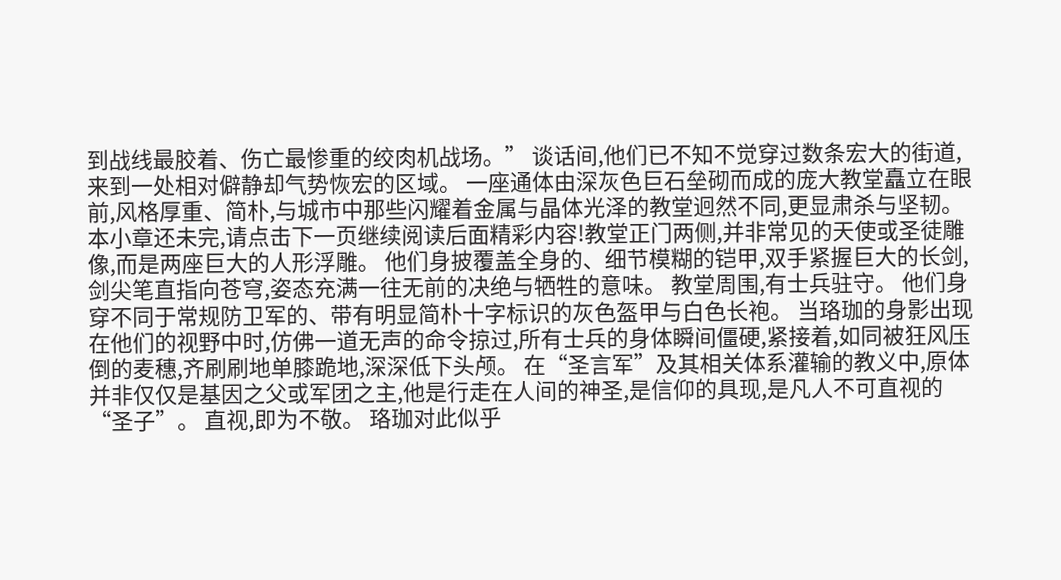到战线最胶着、伤亡最惨重的绞肉机战场。” 谈话间,他们已不知不觉穿过数条宏大的街道,来到一处相对僻静却气势恢宏的区域。 一座通体由深灰色巨石垒砌而成的庞大教堂矗立在眼前,风格厚重、简朴,与城市中那些闪耀着金属与晶体光泽的教堂迥然不同,更显肃杀与坚韧。 本小章还未完,请点击下一页继续阅读后面精彩内容!教堂正门两侧,并非常见的天使或圣徒雕像,而是两座巨大的人形浮雕。 他们身披覆盖全身的、细节模糊的铠甲,双手紧握巨大的长剑,剑尖笔直指向苍穹,姿态充满一往无前的决绝与牺牲的意味。 教堂周围,有士兵驻守。 他们身穿不同于常规防卫军的、带有明显简朴十字标识的灰色盔甲与白色长袍。 当珞珈的身影出现在他们的视野中时,仿佛一道无声的命令掠过,所有士兵的身体瞬间僵硬,紧接着,如同被狂风压倒的麦穗,齐刷刷地单膝跪地,深深低下头颅。 在“圣言军”及其相关体系灌输的教义中,原体并非仅仅是基因之父或军团之主,他是行走在人间的神圣,是信仰的具现,是凡人不可直视的“圣子”。 直视,即为不敬。 珞珈对此似乎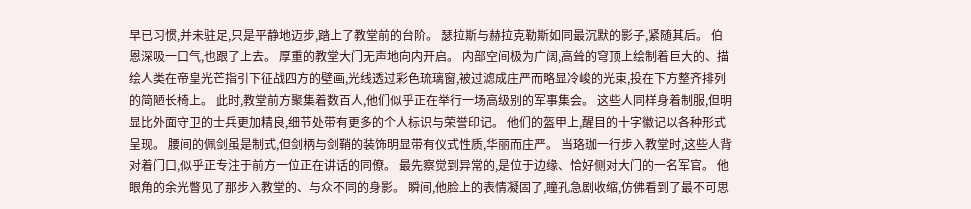早已习惯,并未驻足,只是平静地迈步,踏上了教堂前的台阶。 瑟拉斯与赫拉克勒斯如同最沉默的影子,紧随其后。 伯恩深吸一口气,也跟了上去。 厚重的教堂大门无声地向内开启。 内部空间极为广阔,高耸的穹顶上绘制着巨大的、描绘人类在帝皇光芒指引下征战四方的壁画,光线透过彩色琉璃窗,被过滤成庄严而略显冷峻的光束,投在下方整齐排列的简陋长椅上。 此时,教堂前方聚集着数百人,他们似乎正在举行一场高级别的军事集会。 这些人同样身着制服,但明显比外面守卫的士兵更加精良,细节处带有更多的个人标识与荣誉印记。 他们的盔甲上,醒目的十字徽记以各种形式呈现。 腰间的佩剑虽是制式,但剑柄与剑鞘的装饰明显带有仪式性质,华丽而庄严。 当珞珈一行步入教堂时,这些人背对着门口,似乎正专注于前方一位正在讲话的同僚。 最先察觉到异常的,是位于边缘、恰好侧对大门的一名军官。 他眼角的余光瞥见了那步入教堂的、与众不同的身影。 瞬间,他脸上的表情凝固了,瞳孔急剧收缩,仿佛看到了最不可思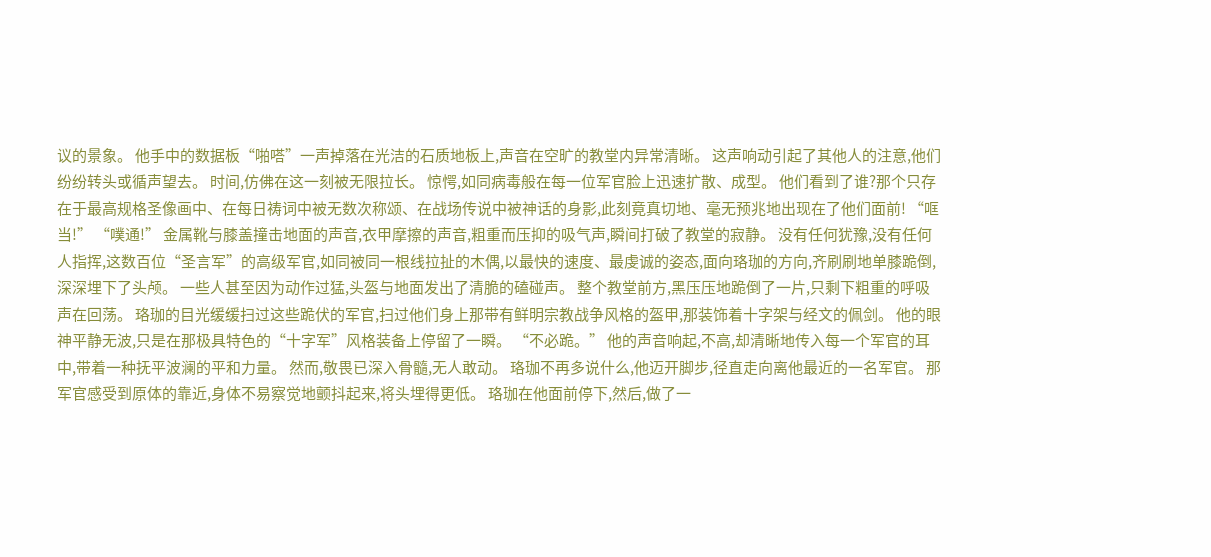议的景象。 他手中的数据板“啪嗒”一声掉落在光洁的石质地板上,声音在空旷的教堂内异常清晰。 这声响动引起了其他人的注意,他们纷纷转头或循声望去。 时间,仿佛在这一刻被无限拉长。 惊愕,如同病毒般在每一位军官脸上迅速扩散、成型。 他们看到了谁?那个只存在于最高规格圣像画中、在每日祷词中被无数次称颂、在战场传说中被神话的身影,此刻竟真切地、毫无预兆地出现在了他们面前! “哐当!” “噗通!” 金属靴与膝盖撞击地面的声音,衣甲摩擦的声音,粗重而压抑的吸气声,瞬间打破了教堂的寂静。 没有任何犹豫,没有任何人指挥,这数百位“圣言军”的高级军官,如同被同一根线拉扯的木偶,以最快的速度、最虔诚的姿态,面向珞珈的方向,齐刷刷地单膝跪倒,深深埋下了头颅。 一些人甚至因为动作过猛,头盔与地面发出了清脆的磕碰声。 整个教堂前方,黑压压地跪倒了一片,只剩下粗重的呼吸声在回荡。 珞珈的目光缓缓扫过这些跪伏的军官,扫过他们身上那带有鲜明宗教战争风格的盔甲,那装饰着十字架与经文的佩剑。 他的眼神平静无波,只是在那极具特色的“十字军”风格装备上停留了一瞬。 “不必跪。” 他的声音响起,不高,却清晰地传入每一个军官的耳中,带着一种抚平波澜的平和力量。 然而,敬畏已深入骨髓,无人敢动。 珞珈不再多说什么,他迈开脚步,径直走向离他最近的一名军官。 那军官感受到原体的靠近,身体不易察觉地颤抖起来,将头埋得更低。 珞珈在他面前停下,然后,做了一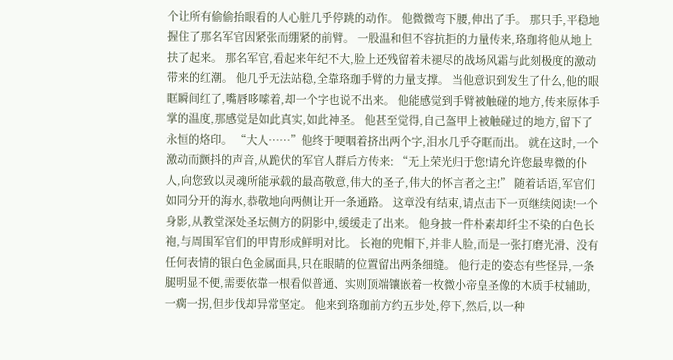个让所有偷偷抬眼看的人心脏几乎停跳的动作。 他微微弯下腰,伸出了手。 那只手,平稳地握住了那名军官因紧张而绷紧的前臂。 一股温和但不容抗拒的力量传来,珞珈将他从地上扶了起来。 那名军官,看起来年纪不大,脸上还残留着未褪尽的战场风霜与此刻极度的激动带来的红潮。 他几乎无法站稳,全靠珞珈手臂的力量支撑。 当他意识到发生了什么,他的眼眶瞬间红了,嘴唇哆嗦着,却一个字也说不出来。 他能感觉到手臂被触碰的地方,传来原体手掌的温度,那感觉是如此真实,如此神圣。 他甚至觉得,自己盔甲上被触碰过的地方,留下了永恒的烙印。 “大人……”他终于哽咽着挤出两个字,泪水几乎夺眶而出。 就在这时,一个激动而颤抖的声音,从跪伏的军官人群后方传来: “无上荣光归于您!请允许您最卑微的仆人,向您致以灵魂所能承载的最高敬意,伟大的圣子,伟大的怀言者之主!” 随着话语,军官们如同分开的海水,恭敬地向两侧让开一条通路。 这章没有结束,请点击下一页继续阅读!一个身影,从教堂深处圣坛侧方的阴影中,缓缓走了出来。 他身披一件朴素却纤尘不染的白色长袍,与周围军官们的甲胄形成鲜明对比。 长袍的兜帽下,并非人脸,而是一张打磨光滑、没有任何表情的银白色金属面具,只在眼睛的位置留出两条细缝。 他行走的姿态有些怪异,一条腿明显不便,需要依靠一根看似普通、实则顶端镶嵌着一枚微小帝皇圣像的木质手杖辅助,一瘸一拐,但步伐却异常坚定。 他来到珞珈前方约五步处,停下,然后,以一种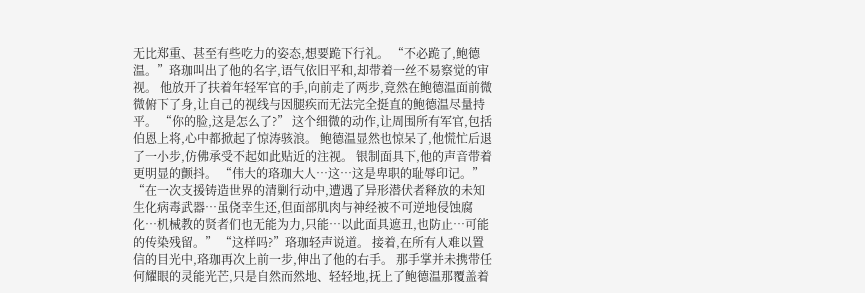无比郑重、甚至有些吃力的姿态,想要跪下行礼。 “不必跪了,鲍德温。”珞珈叫出了他的名字,语气依旧平和,却带着一丝不易察觉的审视。 他放开了扶着年轻军官的手,向前走了两步,竟然在鲍德温面前微微俯下了身,让自己的视线与因腿疾而无法完全挺直的鲍德温尽量持平。 “你的脸,这是怎么了?” 这个细微的动作,让周围所有军官,包括伯恩上将,心中都掀起了惊涛骇浪。 鲍德温显然也惊呆了,他慌忙后退了一小步,仿佛承受不起如此贴近的注视。 银制面具下,他的声音带着更明显的颤抖。 “伟大的珞珈大人…这…这是卑职的耻辱印记。” “在一次支援铸造世界的清剿行动中,遭遇了异形潜伏者释放的未知生化病毒武器…虽侥幸生还,但面部肌肉与神经被不可逆地侵蚀腐化…机械教的贤者们也无能为力,只能…以此面具遮丑,也防止…可能的传染残留。” “这样吗?”珞珈轻声说道。 接着,在所有人难以置信的目光中,珞珈再次上前一步,伸出了他的右手。 那手掌并未携带任何耀眼的灵能光芒,只是自然而然地、轻轻地,抚上了鲍德温那覆盖着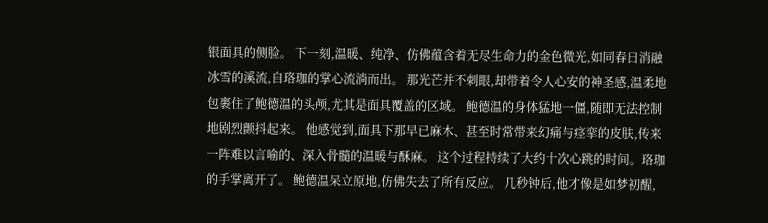银面具的侧脸。 下一刻,温暖、纯净、仿佛蕴含着无尽生命力的金色微光,如同春日消融冰雪的溪流,自珞珈的掌心流淌而出。 那光芒并不刺眼,却带着令人心安的神圣感,温柔地包裹住了鲍德温的头颅,尤其是面具覆盖的区域。 鲍德温的身体猛地一僵,随即无法控制地剧烈颤抖起来。 他感觉到,面具下那早已麻木、甚至时常带来幻痛与痉挛的皮肤,传来一阵难以言喻的、深入骨髓的温暖与酥麻。 这个过程持续了大约十次心跳的时间。珞珈的手掌离开了。 鲍德温呆立原地,仿佛失去了所有反应。 几秒钟后,他才像是如梦初醒,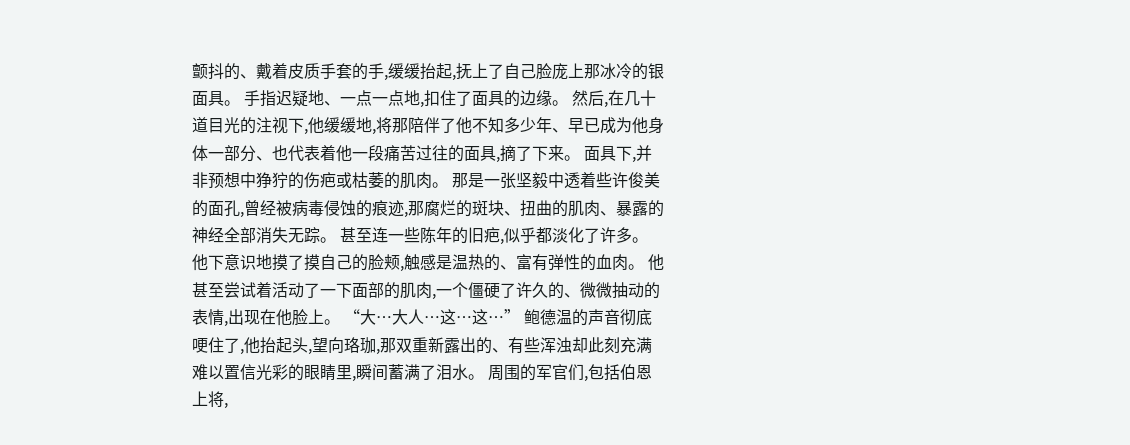颤抖的、戴着皮质手套的手,缓缓抬起,抚上了自己脸庞上那冰冷的银面具。 手指迟疑地、一点一点地,扣住了面具的边缘。 然后,在几十道目光的注视下,他缓缓地,将那陪伴了他不知多少年、早已成为他身体一部分、也代表着他一段痛苦过往的面具,摘了下来。 面具下,并非预想中狰狞的伤疤或枯萎的肌肉。 那是一张坚毅中透着些许俊美的面孔,曾经被病毒侵蚀的痕迹,那腐烂的斑块、扭曲的肌肉、暴露的神经全部消失无踪。 甚至连一些陈年的旧疤,似乎都淡化了许多。 他下意识地摸了摸自己的脸颊,触感是温热的、富有弹性的血肉。 他甚至尝试着活动了一下面部的肌肉,一个僵硬了许久的、微微抽动的表情,出现在他脸上。 “大…大人…这…这…” 鲍德温的声音彻底哽住了,他抬起头,望向珞珈,那双重新露出的、有些浑浊却此刻充满难以置信光彩的眼睛里,瞬间蓄满了泪水。 周围的军官们,包括伯恩上将,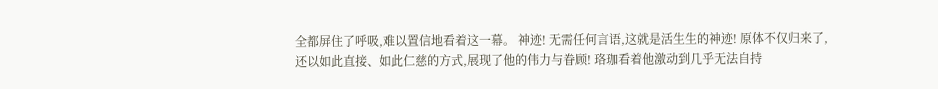全都屏住了呼吸,难以置信地看着这一幕。 神迹! 无需任何言语,这就是活生生的神迹! 原体不仅归来了,还以如此直接、如此仁慈的方式,展现了他的伟力与眷顾! 珞珈看着他激动到几乎无法自持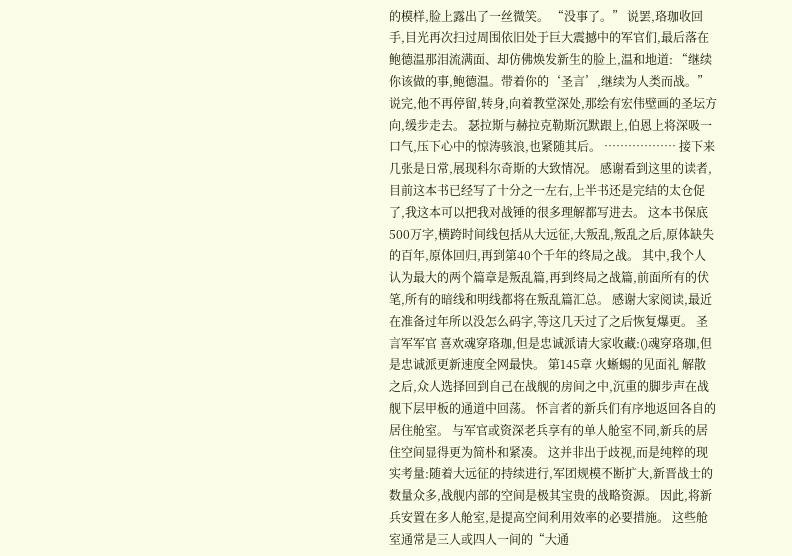的模样,脸上露出了一丝微笑。 “没事了。” 说罢,珞珈收回手,目光再次扫过周围依旧处于巨大震撼中的军官们,最后落在鲍德温那泪流满面、却仿佛焕发新生的脸上,温和地道: “继续你该做的事,鲍德温。带着你的‘圣言’,继续为人类而战。” 说完,他不再停留,转身,向着教堂深处,那绘有宏伟壁画的圣坛方向,缓步走去。 瑟拉斯与赫拉克勒斯沉默跟上,伯恩上将深吸一口气,压下心中的惊涛骇浪,也紧随其后。 ……………… 接下来几张是日常,展现科尔奇斯的大致情况。 感谢看到这里的读者,目前这本书已经写了十分之一左右,上半书还是完结的太仓促了,我这本可以把我对战锤的很多理解都写进去。 这本书保底500万字,横跨时间线包括从大远征,大叛乱,叛乱之后,原体缺失的百年,原体回归,再到第40个千年的终局之战。 其中,我个人认为最大的两个篇章是叛乱篇,再到终局之战篇,前面所有的伏笔,所有的暗线和明线都将在叛乱篇汇总。 感谢大家阅读,最近在准备过年所以没怎么码字,等这几天过了之后恢复爆更。 圣言军军官 喜欢魂穿珞珈,但是忠诚派请大家收藏:()魂穿珞珈,但是忠诚派更新速度全网最快。 第145章 火蜥蜴的见面礼 解散之后,众人选择回到自己在战舰的房间之中,沉重的脚步声在战舰下层甲板的通道中回荡。 怀言者的新兵们有序地返回各自的居住舱室。 与军官或资深老兵享有的单人舱室不同,新兵的居住空间显得更为简朴和紧凑。 这并非出于歧视,而是纯粹的现实考量:随着大远征的持续进行,军团规模不断扩大,新晋战士的数量众多,战舰内部的空间是极其宝贵的战略资源。 因此,将新兵安置在多人舱室,是提高空间利用效率的必要措施。 这些舱室通常是三人或四人一间的“大通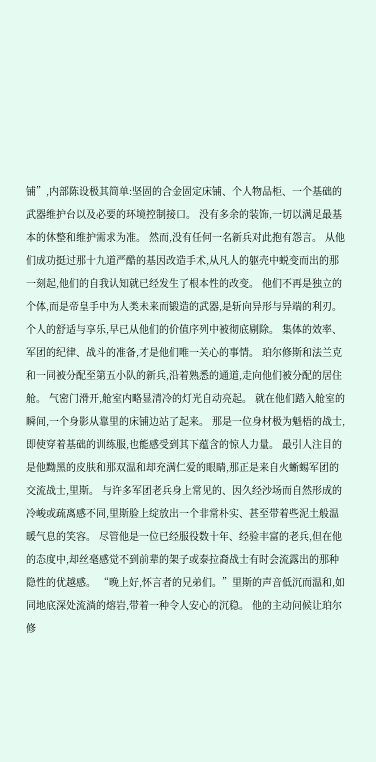铺”,内部陈设极其简单:坚固的合金固定床铺、个人物品柜、一个基础的武器维护台以及必要的环境控制接口。 没有多余的装饰,一切以满足最基本的休整和维护需求为准。 然而,没有任何一名新兵对此抱有怨言。 从他们成功挺过那十九道严酷的基因改造手术,从凡人的躯壳中蜕变而出的那一刻起,他们的自我认知就已经发生了根本性的改变。 他们不再是独立的个体,而是帝皇手中为人类未来而锻造的武器,是斩向异形与异端的利刃。 个人的舒适与享乐,早已从他们的价值序列中被彻底剔除。 集体的效率、军团的纪律、战斗的准备,才是他们唯一关心的事情。 珀尔修斯和法兰克和一同被分配至第五小队的新兵,沿着熟悉的通道,走向他们被分配的居住舱。 气密门滑开,舱室内略显清冷的灯光自动亮起。 就在他们踏入舱室的瞬间,一个身影从靠里的床铺边站了起来。 那是一位身材极为魁梧的战士,即使穿着基础的训练服,也能感受到其下蕴含的惊人力量。 最引人注目的是他黝黑的皮肤和那双温和却充满仁爱的眼睛,那正是来自火蜥蜴军团的交流战士,里斯。 与许多军团老兵身上常见的、因久经沙场而自然形成的冷峻或疏离感不同,里斯脸上绽放出一个非常朴实、甚至带着些泥土般温暖气息的笑容。 尽管他是一位已经服役数十年、经验丰富的老兵,但在他的态度中,却丝毫感觉不到前辈的架子或泰拉裔战士有时会流露出的那种隐性的优越感。 “晚上好,怀言者的兄弟们。”里斯的声音低沉而温和,如同地底深处流淌的熔岩,带着一种令人安心的沉稳。 他的主动问候让珀尔修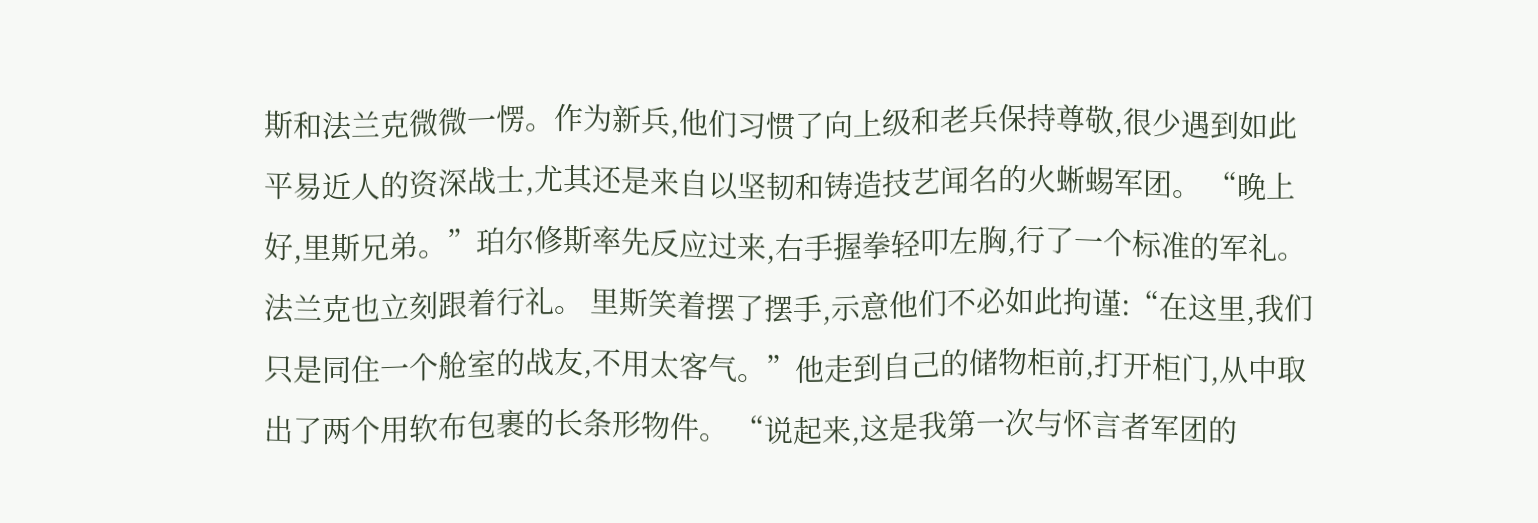斯和法兰克微微一愣。作为新兵,他们习惯了向上级和老兵保持尊敬,很少遇到如此平易近人的资深战士,尤其还是来自以坚韧和铸造技艺闻名的火蜥蜴军团。 “晚上好,里斯兄弟。”珀尔修斯率先反应过来,右手握拳轻叩左胸,行了一个标准的军礼。法兰克也立刻跟着行礼。 里斯笑着摆了摆手,示意他们不必如此拘谨:“在这里,我们只是同住一个舱室的战友,不用太客气。”他走到自己的储物柜前,打开柜门,从中取出了两个用软布包裹的长条形物件。 “说起来,这是我第一次与怀言者军团的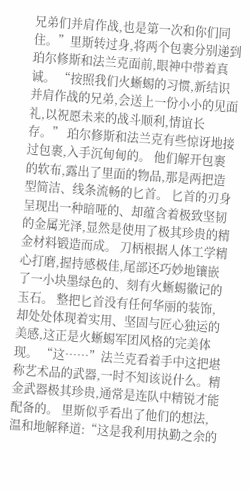兄弟们并肩作战,也是第一次和你们同住。”里斯转过身,将两个包裹分别递到珀尔修斯和法兰克面前,眼神中带着真诚。 “按照我们火蜥蜴的习惯,新结识并肩作战的兄弟,会送上一份小小的见面礼,以祝愿未来的战斗顺利,情谊长存。” 珀尔修斯和法兰克有些惊讶地接过包裹,入手沉甸甸的。 他们解开包裹的软布,露出了里面的物品,那是两把造型简洁、线条流畅的匕首。 匕首的刃身呈现出一种暗哑的、却蕴含着极致坚韧的金属光泽,显然是使用了极其珍贵的精金材料锻造而成。 刀柄根据人体工学精心打磨,握持感极佳,尾部还巧妙地镶嵌了一小块墨绿色的、刻有火蜥蜴徽记的玉石。 整把匕首没有任何华丽的装饰,却处处体现着实用、坚固与匠心独运的美感,这正是火蜥蜴军团风格的完美体现。 “这……”法兰克看着手中这把堪称艺术品的武器,一时不知该说什么。精金武器极其珍贵,通常是连队中精锐才能配备的。 里斯似乎看出了他们的想法,温和地解释道:“这是我利用执勤之余的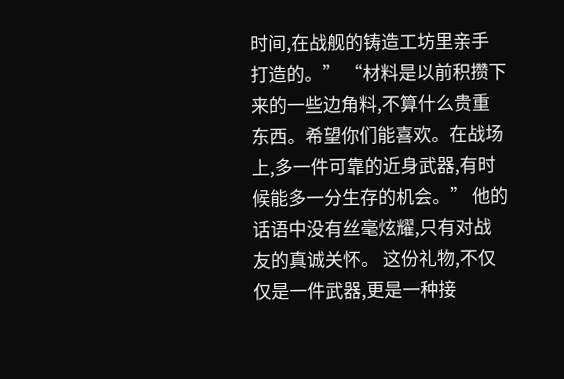时间,在战舰的铸造工坊里亲手打造的。” “材料是以前积攒下来的一些边角料,不算什么贵重东西。希望你们能喜欢。在战场上,多一件可靠的近身武器,有时候能多一分生存的机会。” 他的话语中没有丝毫炫耀,只有对战友的真诚关怀。 这份礼物,不仅仅是一件武器,更是一种接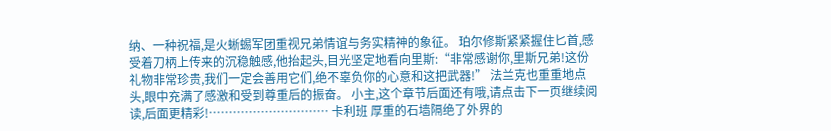纳、一种祝福,是火蜥蜴军团重视兄弟情谊与务实精神的象征。 珀尔修斯紧紧握住匕首,感受着刀柄上传来的沉稳触感,他抬起头,目光坚定地看向里斯:“非常感谢你,里斯兄弟!这份礼物非常珍贵,我们一定会善用它们,绝不辜负你的心意和这把武器!” 法兰克也重重地点头,眼中充满了感激和受到尊重后的振奋。 小主,这个章节后面还有哦,请点击下一页继续阅读,后面更精彩!………………………… 卡利班 厚重的石墙隔绝了外界的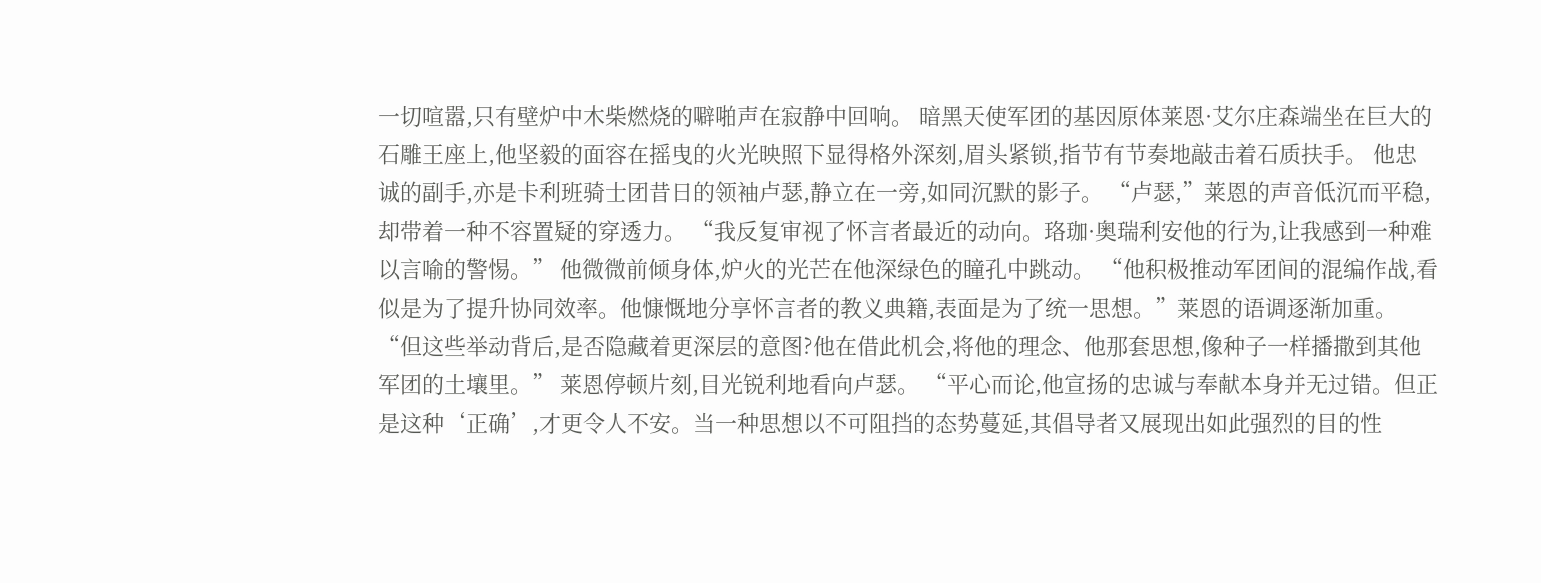一切喧嚣,只有壁炉中木柴燃烧的噼啪声在寂静中回响。 暗黑天使军团的基因原体莱恩·艾尔庄森端坐在巨大的石雕王座上,他坚毅的面容在摇曳的火光映照下显得格外深刻,眉头紧锁,指节有节奏地敲击着石质扶手。 他忠诚的副手,亦是卡利班骑士团昔日的领袖卢瑟,静立在一旁,如同沉默的影子。 “卢瑟,”莱恩的声音低沉而平稳,却带着一种不容置疑的穿透力。 “我反复审视了怀言者最近的动向。珞珈·奥瑞利安他的行为,让我感到一种难以言喻的警惕。” 他微微前倾身体,炉火的光芒在他深绿色的瞳孔中跳动。 “他积极推动军团间的混编作战,看似是为了提升协同效率。他慷慨地分享怀言者的教义典籍,表面是为了统一思想。”莱恩的语调逐渐加重。 “但这些举动背后,是否隐藏着更深层的意图?他在借此机会,将他的理念、他那套思想,像种子一样播撒到其他军团的土壤里。” 莱恩停顿片刻,目光锐利地看向卢瑟。 “平心而论,他宣扬的忠诚与奉献本身并无过错。但正是这种‘正确’,才更令人不安。当一种思想以不可阻挡的态势蔓延,其倡导者又展现出如此强烈的目的性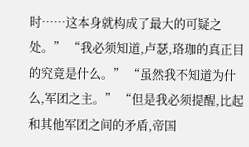时……这本身就构成了最大的可疑之处。” “我必须知道,卢瑟,珞珈的真正目的究竟是什么。” “虽然我不知道为什么,军团之主。” “但是我必须提醒,比起和其他军团之间的矛盾,帝国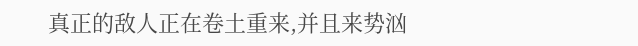真正的敌人正在卷土重来,并且来势汹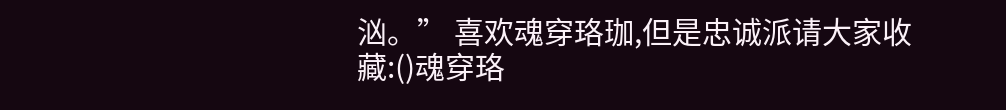汹。” 喜欢魂穿珞珈,但是忠诚派请大家收藏:()魂穿珞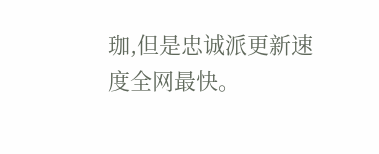珈,但是忠诚派更新速度全网最快。